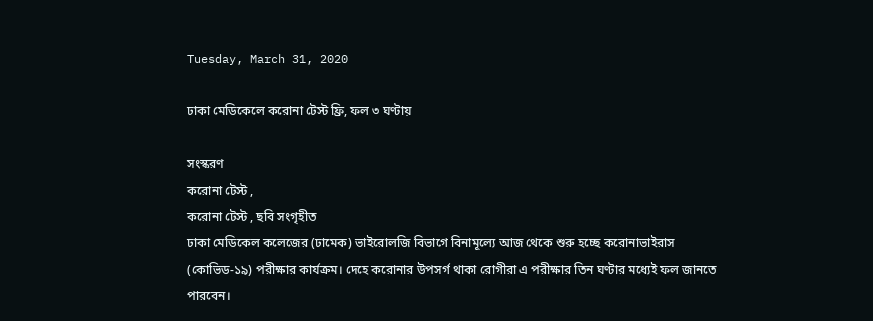Tuesday, March 31, 2020

ঢাকা মেডিকেলে করোনা টেস্ট ফ্রি, ফল ৩ ঘণ্টায়

সংস্করণ
করোনা টেস্ট ,
করোনা টেস্ট , ছবি সংগৃহীত
ঢাকা মেডিকেল কলেজের (ঢামেক) ভাইরোলজি বিভাগে বিনামূল্যে আজ থেকে শুরু হচ্ছে করোনাভাইরাস (কোভিড-১৯) পরীক্ষার কার্যক্রম। দেহে করোনার উপসর্গ থাকা রোগীরা এ পরীক্ষার তিন ঘণ্টার মধ্যেই ফল জানতে পারবেন।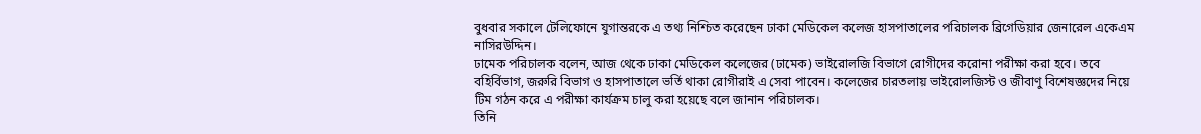বুধবার সকালে টেলিফোনে যুগান্তরকে এ তথ্য নিশ্চিত করেছেন ঢাকা মেডিকেল কলেজ হাসপাতালের পরিচালক ব্রিগেডিয়ার জেনারেল একেএম নাসিরউদ্দিন।
ঢামেক পরিচালক বলেন, আজ থেকে ঢাকা মেডিকেল কলেজের (ঢামেক) ভাইরোলজি বিভাগে রোগীদের করোনা পরীক্ষা করা হবে। তবে বহির্বিভাগ, জরুরি বিভাগ ও হাসপাতালে ভর্তি থাকা রোগীরাই এ সেবা পাবেন। কলেজের চারতলায় ভাইরোলজিস্ট ও জীবাণু বিশেষজ্ঞদের নিয়ে টিম গঠন করে এ পরীক্ষা কার্যক্রম চালু করা হয়েছে বলে জানান পরিচালক।
তিনি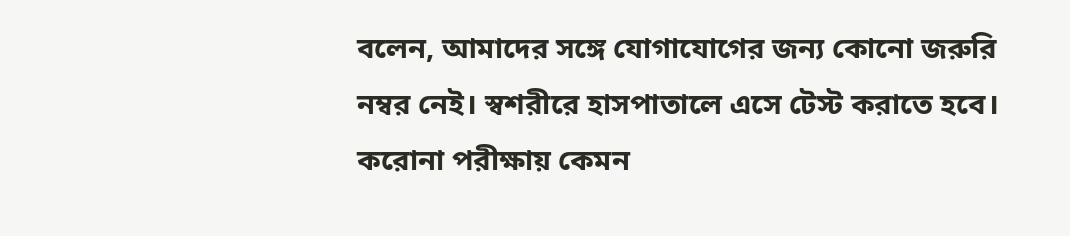বলেন, আমাদের সঙ্গে যোগাযোগের জন্য কোনো জরুরি নম্বর নেই। স্বশরীরে হাসপাতালে এসে টেস্ট করাতে হবে।
করোনা পরীক্ষায় কেমন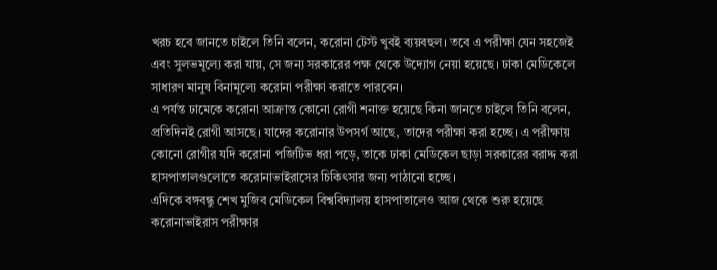খরচ হবে জানতে চাইলে তিনি বলেন, করোনা টেস্ট খুবই ব্যয়বহুল। তবে এ পরীক্ষা যেন সহজেই এবং সুলভমূল্যে করা যায়, সে জন্য সরকারের পক্ষ থেকে উদ্যোগ নেয়া হয়েছে। ঢাকা মেডিকেলে সাধারণ মানুষ বিনামূল্যে করোনা পরীক্ষা করাতে পারবেন।
এ পর্যন্ত ঢামেকে করোনা আক্রান্ত কোনো রোগী শনাক্ত হয়েছে কিনা জানতে চাইলে তিনি বলেন, প্রতিদিনই রোগী আসছে। যাদের করোনার উপসর্গ আছে, তাদের পরীক্ষা করা হচ্ছে। এ পরীক্ষায় কোনো রোগীর যদি করোনা পজিটিভ ধরা পড়ে, তাকে ঢাকা মেডিকেল ছাড়া সরকারের বরাদ্দ করা হাসপাতালগুলোতে করোনাভাইরাসের চিকিৎসার জন্য পাঠানো হচ্ছে।
এদিকে বঙ্গবন্ধু শেখ মুজিব মেডিকেল বিশ্ববিদ্যালয় হাসপাতালেও আজ থেকে শুরু হয়েছে করোনাভাইরাস পরীক্ষার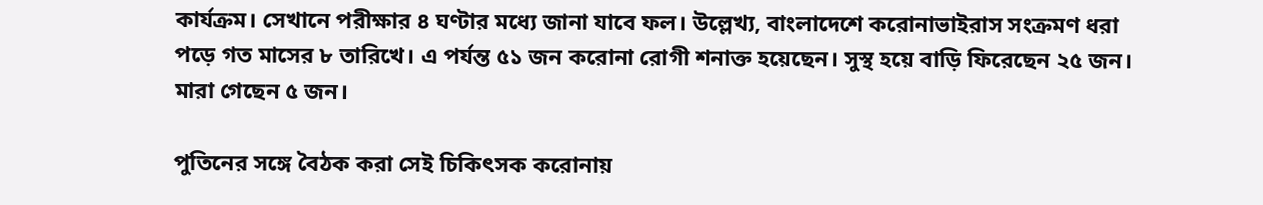কার্যক্রম। সেখানে পরীক্ষার ৪ ঘণ্টার মধ্যে জানা যাবে ফল। উল্লেখ্য, বাংলাদেশে করোনাভাইরাস সংক্রমণ ধরা পড়ে গত মাসের ৮ তারিখে। এ পর্যন্ত ৫১ জন করোনা রোগী শনাক্ত হয়েছেন। সুস্থ হয়ে বাড়ি ফিরেছেন ২৫ জন। মারা গেছেন ৫ জন।

পুতিনের সঙ্গে বৈঠক করা সেই চিকিৎসক করোনায়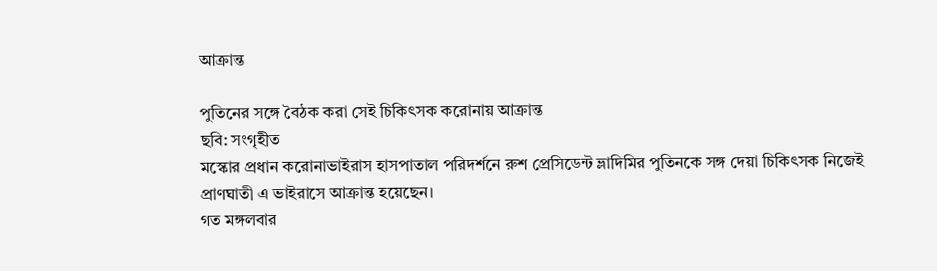আক্রান্ত

পুতিনের সঙ্গে বৈঠক করা সেই চিকিৎসক করোনায় আক্রান্ত
ছবি: সংগৃহীত
মস্কোর প্রধান করোনাভাইরাস হাসপাতাল পরিদর্শনে রুশ প্রেসিডেন্ট ভ্লাদিমির পুতিনকে সঙ্গ দেয়া চিকিৎসক নিজেই প্রাণঘাতী এ ভাইরাসে আক্রান্ত হয়েছেন।
গত মঙ্গলবার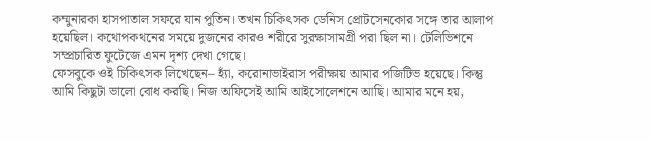কম্মুনারকা হাসপাতাল সফরে যান পুতিন। তখন চিকিৎসক ডেনিস প্রোটসেনকোর সঙ্গে তার আলাপ হয়েছিল। কথোপকথনের সময়ে দুজনের কারও শরীরে সুরক্ষাসামগ্রী পরা ছিল না। টেলিভিশনে সম্প্রচারিত ফুটেজে এমন দৃশ্য দেখা গেছে।
ফেসবুকে ওই চিকিৎসক লিখেছেন– হ্যাঁ, করোনাভাইরাস পরীক্ষায় আমার পজিটিভ হয়েছে। কিন্তু আমি কিছুটা ভালো বোধ করছি। নিজ অফিসেই আমি আইসোলেশনে আছি। আমার মনে হয়,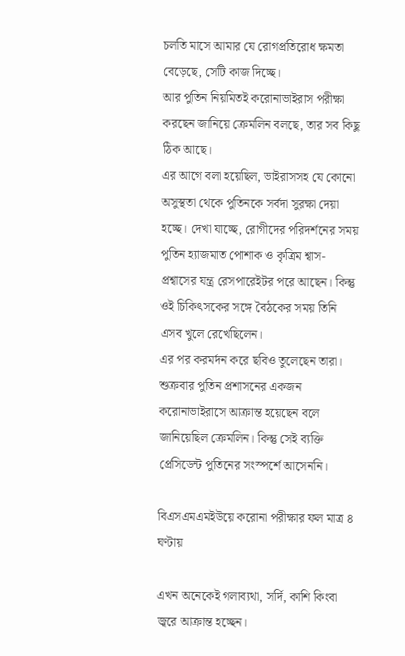চলতি মাসে আমার যে রোগপ্রতিরোধ ক্ষমতা বেড়েছে, সেটি কাজ দিচ্ছে।
আর পুতিন নিয়মিতই করোনাভাইরাস পরীক্ষা করছেন জানিয়ে ক্রেমলিন বলছে, তার সব কিছু ঠিক আছে।
এর আগে বলা হয়েছিল, ভাইরাসসহ যে কোনো অসুস্থতা থেকে পুতিনকে সর্বদা সুরক্ষা দেয়া হচ্ছে। দেখা যাচ্ছে, রোগীদের পরিদর্শনের সময় পুতিন হ্যাজমাত পোশাক ও কৃত্রিম শ্বাস-প্রশ্বাসের যন্ত্র রেসপারেইটর পরে আছেন। কিন্তু ওই চিকিৎসকের সঙ্গে বৈঠকের সময় তিনি এসব খুলে রেখেছিলেন।
এর পর করমর্দন করে ছবিও তুলেছেন তারা। শুক্রবার পুতিন প্রশাসনের একজন করোনাভাইরাসে আক্রান্ত হয়েছেন বলে জানিয়েছিল ক্রেমলিন। কিন্তু সেই ব্যক্তি প্রেসিডেন্ট পুতিনের সংস্পর্শে আসেননি।

বিএসএমএমইউয়ে করোনা পরীক্ষার ফল মাত্র ৪ ঘণ্টায়

এখন অনেকেই গলাব্যথা, সর্দি, কাশি কিংবা জ্বরে আক্রান্ত হচ্ছেন।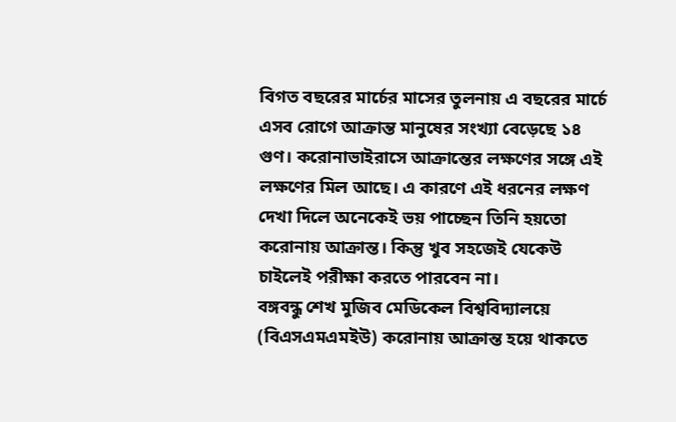বিগত বছরের মার্চের মাসের তুলনায় এ বছরের মার্চে এসব রোগে আক্রান্ত মানুষের সংখ্যা বেড়েছে ১৪ গুণ। করোনাভাইরাসে আক্রান্তের লক্ষণের সঙ্গে এই লক্ষণের মিল আছে। এ কারণে এই ধরনের লক্ষণ দেখা দিলে অনেকেই ভয় পাচ্ছেন তিনি হয়তো করোনায় আক্রান্ত। কিন্তু খুব সহজেই যেকেউ চাইলেই পরীক্ষা করতে পারবেন না।
বঙ্গবন্ধু শেখ মুজিব মেডিকেল বিশ্ববিদ্যালয়ে (বিএসএমএমইউ) করোনায় আক্রান্ত হয়ে থাকতে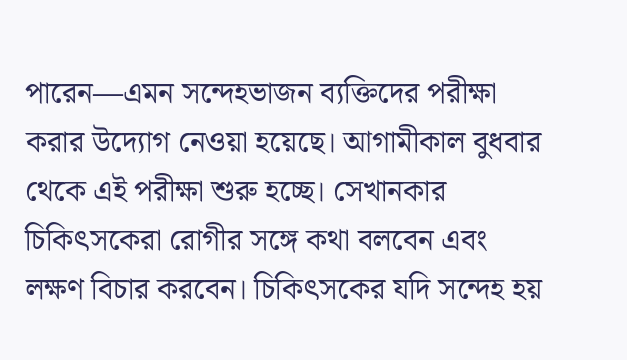পারেন—এমন সন্দেহভাজন ব্যক্তিদের পরীক্ষা করার উদ্যোগ নেওয়া হয়েছে। আগামীকাল বুধবার থেকে এই পরীক্ষা শুরু হচ্ছে। সেখানকার চিকিৎসকেরা রোগীর সঙ্গে কথা বলবেন এবং লক্ষণ বিচার করবেন। চিকিৎসকের যদি সন্দেহ হয়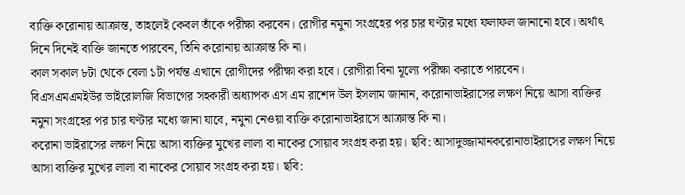ব্যক্তি করোনায় আক্রান্ত, তাহলেই কেবল তাঁকে পরীক্ষা করবেন। রোগীর নমুনা সংগ্রহের পর চার ঘণ্টার মধ্যে ফলাফল জানানো হবে। অর্থাৎ দিনে দিনেই ব্যক্তি জানতে পারবেন, তিনি করোনায় আক্রান্ত কি না।
কাল সকাল ৮টা থেকে বেলা ১টা পর্যন্ত এখানে রোগীদের পরীক্ষা করা হবে। রোগীরা বিনা মূল্যে পরীক্ষা করাতে পারবেন।
বিএসএমএমইউর ভাইরোলজি বিভাগের সহকারী অধ্যাপক এস এম রাশেদ উল ইসলাম জানান, করোনাভাইরাসের লক্ষণ নিয়ে আসা ব্যক্তির নমুনা সংগ্রহের পর চার ঘণ্টার মধ্যে জানা যাবে, নমুনা নেওয়া ব্যক্তি করোনাভাইরাসে আক্রান্ত কি না।
করোনা ভাইরাসের লক্ষণ নিয়ে আসা ব্যক্তির মুখের লালা বা নাকের সোয়াব সংগ্রহ করা হয়। ছবি: আসাদুজ্জামানকরোনাভাইরাসের লক্ষণ নিয়ে আসা ব্যক্তির মুখের লালা বা নাকের সোয়াব সংগ্রহ করা হয়। ছবি: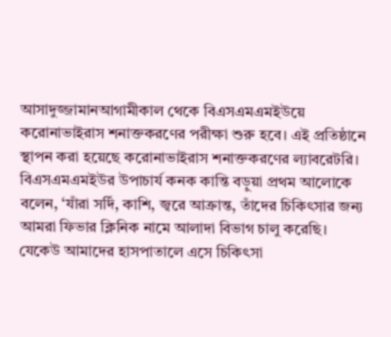আসাদুজ্জামানআগামীকাল থেকে বিএসএমএমইউয়ে করোনাভাইরাস শনাক্তকরণের পরীক্ষা শুরু হবে। এই প্রতিষ্ঠানে স্থাপন করা হয়েছে করোনাভাইরাস শনাক্তকরণের ল্যাবরেটরি।
বিএসএমএমইউর উপাচার্য কনক কান্তি বড়ুয়া প্রথম আলোকে বলেন, ‘যাঁরা সর্দি, কাশি, জ্বরে আক্রান্ত, তাঁদের চিকিৎসার জন্য আমরা ফিভার ক্লিনিক নামে আলাদা বিভাগ চালু করেছি। যেকেউ আমাদের হাসপাতালে এসে চিকিৎসা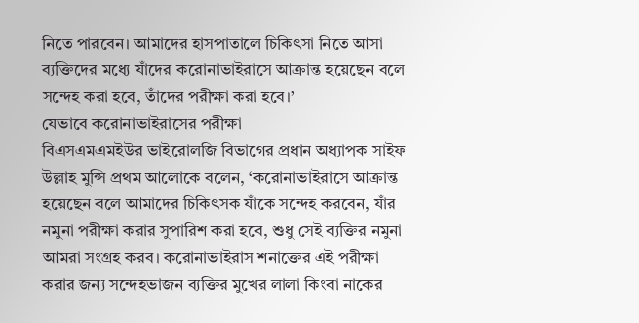নিতে পারবেন। আমাদের হাসপাতালে চিকিৎসা নিতে আসা ব্যক্তিদের মধ্যে যাঁদের করোনাভাইরাসে আক্রান্ত হয়েছেন বলে সন্দেহ করা হবে, তাঁদের পরীক্ষা করা হবে।’
যেভাবে করোনাভাইরাসের পরীক্ষা
বিএসএমএমইউর ভাইরোলজি বিভাগের প্রধান অধ্যাপক সাইফ উল্লাহ মুন্সি প্রথম আলোকে বলেন, ‘করোনাভাইরাসে আক্রান্ত হয়েছেন বলে আমাদের চিকিৎসক যাঁকে সন্দেহ করবেন, যাঁর নমুনা পরীক্ষা করার সুপারিশ করা হবে, শুধু সেই ব্যক্তির নমুনা আমরা সংগ্রহ করব। করোনাভাইরাস শনাক্তের এই পরীক্ষা করার জন্য সন্দেহভাজন ব্যক্তির মুখের লালা কিংবা নাকের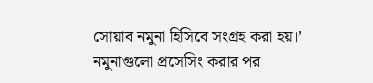সোয়াব নমুনা হিসিবে সংগ্রহ করা হয়।’
নমুনাগুলো প্রসেসিং করার পর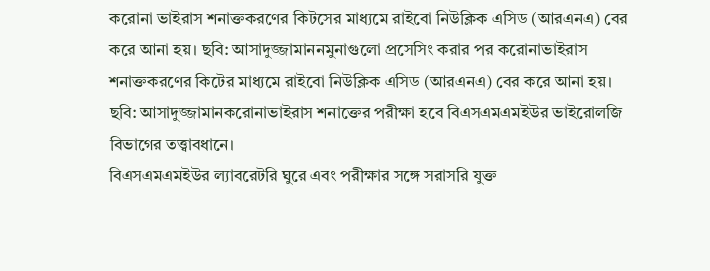করোনা ভাইরাস শনাক্তকরণের কিটসের মাধ্যমে রাইবো নিউক্লিক এসিড (আরএনএ) বের করে আনা হয়। ছবি: আসাদুজ্জামাননমুনাগুলো প্রসেসিং করার পর করোনাভাইরাস শনাক্তকরণের কিটের মাধ্যমে রাইবো নিউক্লিক এসিড (আরএনএ) বের করে আনা হয়। ছবি: আসাদুজ্জামানকরোনাভাইরাস শনাক্তের পরীক্ষা হবে বিএসএমএমইউর ভাইরোলজি বিভাগের তত্ত্বাবধানে।
বিএসএমএমইউর ল্যাবরেটরি ঘুরে এবং পরীক্ষার সঙ্গে সরাসরি যুক্ত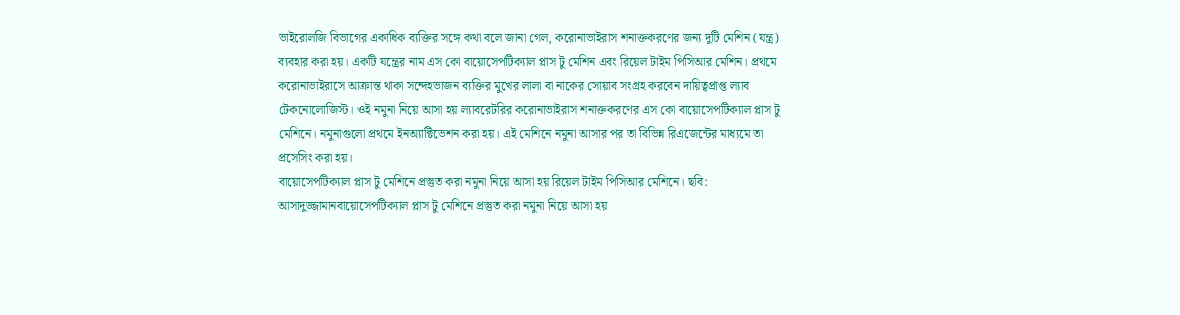ভাইরোলজি বিভাগের একাধিক ব্যক্তির সঙ্গে কথা বলে জানা গেল, করোনাভাইরাস শনাক্তকরণের জন্য দুটি মেশিন (যন্ত্র) ব্যবহার করা হয়। একটি যন্ত্রের নাম এস কো বায়োসেপটিক্যাল প্লাস টু মেশিন এবং রিয়েল টাইম পিসিআর মেশিন। প্রথমে করোনাভাইরাসে আক্রান্ত থাকা সন্দেহভাজন ব্যক্তির মুখের লালা বা নাকের সোয়াব সংগ্রহ করবেন দায়িত্বপ্রাপ্ত ল্যাব টেকনোলোজিস্ট। ওই নমুনা নিয়ে আসা হয় ল্যাবরেটরির করোনাভাইরাস শনাক্তকরণের এস কো বায়োসেপটিক্যাল প্লাস টু মেশিনে। নমুনাগুলো প্রথমে ইনঅ্যাক্টিভেশন করা হয়। এই মেশিনে নমুনা আসার পর তা বিভিন্ন রিএজেন্টের মাধ্যমে তা প্রসেসিং করা হয়।
বায়োসেপটিক্যাল প্লাস টু মেশিনে প্রস্তুত করা নমুনা নিয়ে আসা হয় রিয়েল টাইম পিসিআর মেশিনে। ছবি: আসাদুজ্জামানবায়োসেপটিক্যাল প্লাস টু মেশিনে প্রস্তুত করা নমুনা নিয়ে আসা হয়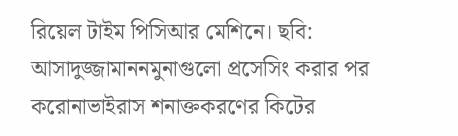রিয়েল টাইম পিসিআর মেশিনে। ছবি: আসাদুজ্জামাননমুনাগুলো প্রসেসিং করার পর করোনাভাইরাস শনাক্তকরণের কিটের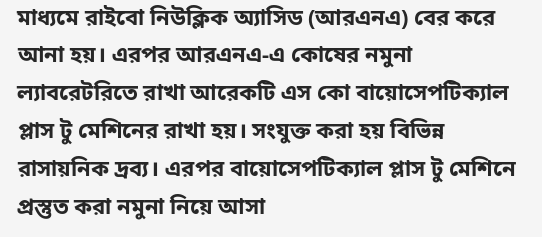মাধ্যমে রাইবো নিউক্লিক অ্যাসিড (আরএনএ) বের করে আনা হয়। এরপর আরএনএ-এ কোষের নমুনা ল্যাবরেটরিতে রাখা আরেকটি এস কো বায়োসেপটিক্যাল প্লাস টু মেশিনের রাখা হয়। সংযুক্ত করা হয় বিভিন্ন রাসায়নিক দ্রব্য। এরপর বায়োসেপটিক্যাল প্লাস টু মেশিনে প্রস্তুত করা নমুনা নিয়ে আসা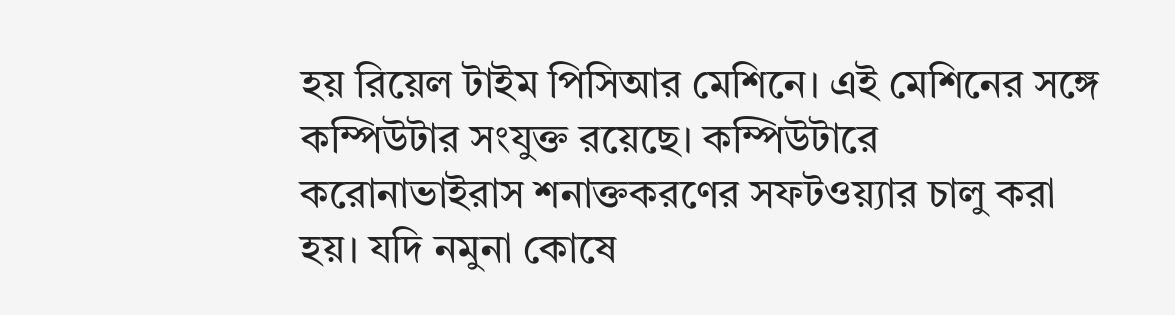হয় রিয়েল টাইম পিসিআর মেশিনে। এই মেশিনের সঙ্গে কম্পিউটার সংযুক্ত রয়েছে। কম্পিউটারে করোনাভাইরাস শনাক্তকরণের সফটওয়্যার চালু করা হয়। যদি নমুনা কোষে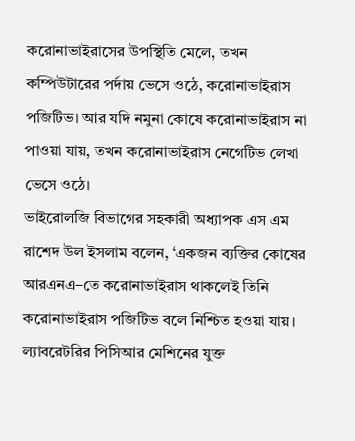করোনাভাইরাসের উপস্থিতি মেলে, তখন কম্পিউটারের পর্দায় ভেসে ওঠে, করোনাভাইরাস পজিটিভ। আর যদি নমুনা কোষে করোনাভাইরাস না পাওয়া যায়, তখন করোনাভাইরাস নেগেটিভ লেখা ভেসে ওঠে।
ভাইরোলজি বিভাগের সহকারী অধ্যাপক এস এম রাশেদ উল ইসলাম বলেন, ‘একজন ব্যক্তির কোষের আরএনএ–তে করোনাভাইরাস থাকলেই তিনি করোনাভাইরাস পজিটিভ বলে নিশ্চিত হওয়া যায়। ল্যাবরেটরির পিসিআর মেশিনের যুক্ত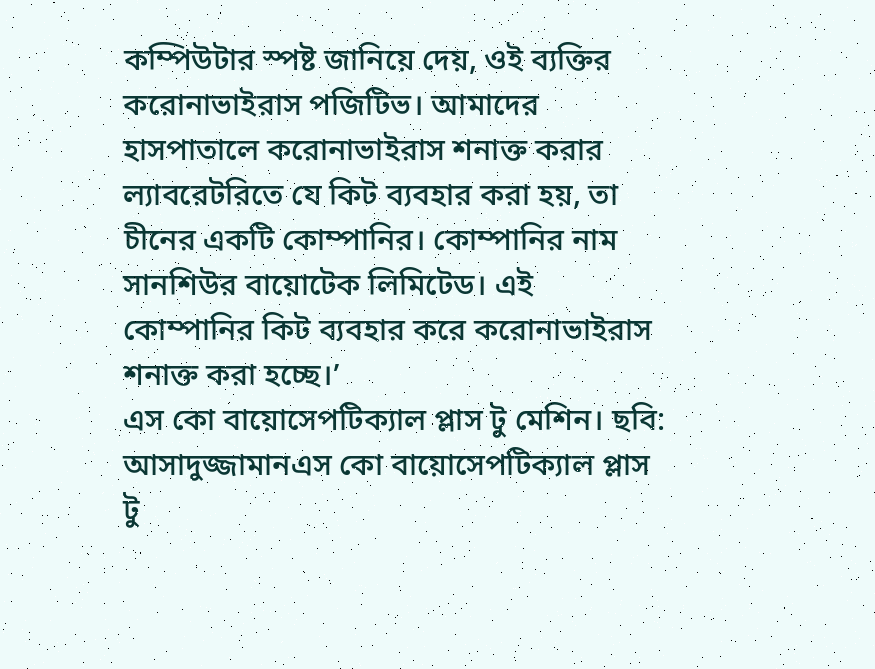কম্পিউটার স্পষ্ট জানিয়ে দেয়, ওই ব্যক্তির করোনাভাইরাস পজিটিভ। আমাদের হাসপাতালে করোনাভাইরাস শনাক্ত করার ল্যাবরেটরিতে যে কিট ব্যবহার করা হয়, তা চীনের একটি কোম্পানির। কোম্পানির নাম সানশিউর বায়োটেক লিমিটেড। এই কোম্পানির কিট ব্যবহার করে করোনাভাইরাস শনাক্ত করা হচ্ছে।’
এস কো বায়োসেপটিক্যাল প্লাস টু মেশিন। ছবি: আসাদুজ্জামানএস কো বায়োসেপটিক্যাল প্লাস টু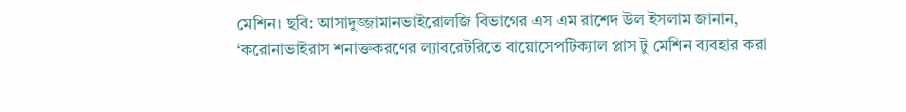মেশিন। ছবি: আসাদুজ্জামানভাইরোলজি বিভাগের এস এম রাশেদ উল ইসলাম জানান, ‘করোনাভাইরাস শনাক্তকরণের ল্যাবরেটরিতে বায়োসেপটিক্যাল প্লাস টু মেশিন ব্যবহার করা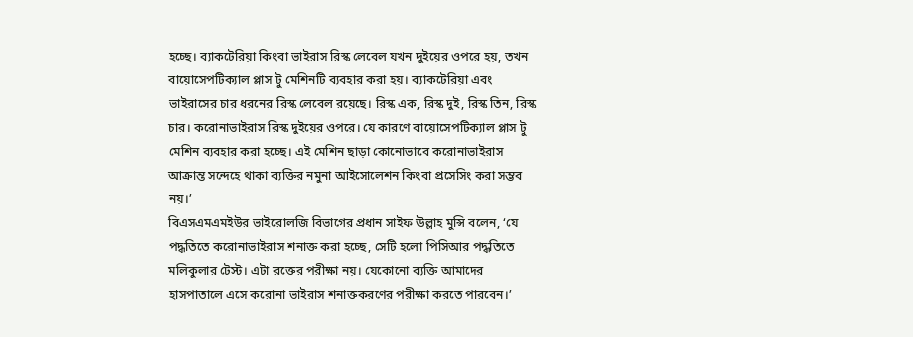হচ্ছে। ব্যাকটেরিয়া কিংবা ভাইরাস রিস্ক লেবেল যখন দুইয়ের ওপরে হয়, তখন বায়োসেপটিক্যাল প্লাস টু মেশিনটি ব্যবহার করা হয়। ব্যাকটেরিয়া এবং ভাইরাসের চার ধরনের রিস্ক লেবেল রয়েছে। রিস্ক এক, রিস্ক দুই, রিস্ক তিন, রিস্ক চার। করোনাভাইরাস রিস্ক দুইয়ের ওপরে। যে কারণে বায়োসেপটিক্যাল প্লাস টু মেশিন ব্যবহার করা হচ্ছে। এই মেশিন ছাড়া কোনোভাবে করোনাভাইরাস আক্রান্ত সন্দেহে থাকা ব্যক্তির নমুনা আইসোলেশন কিংবা প্রসেসিং করা সম্ভব নয়।’
বিএসএমএমইউর ভাইরোলজি বিভাগের প্রধান সাইফ উল্লাহ মুন্সি বলেন, ‘যে পদ্ধতিতে করোনাভাইরাস শনাক্ত করা হচ্ছে, সেটি হলো পিসিআর পদ্ধতিতে মলিকুলার টেস্ট। এটা রক্তের পরীক্ষা নয়। যেকোনো ব্যক্তি আমাদের হাসপাতালে এসে করোনা ভাইরাস শনাক্তকরণের পরীক্ষা করতে পারবেন।’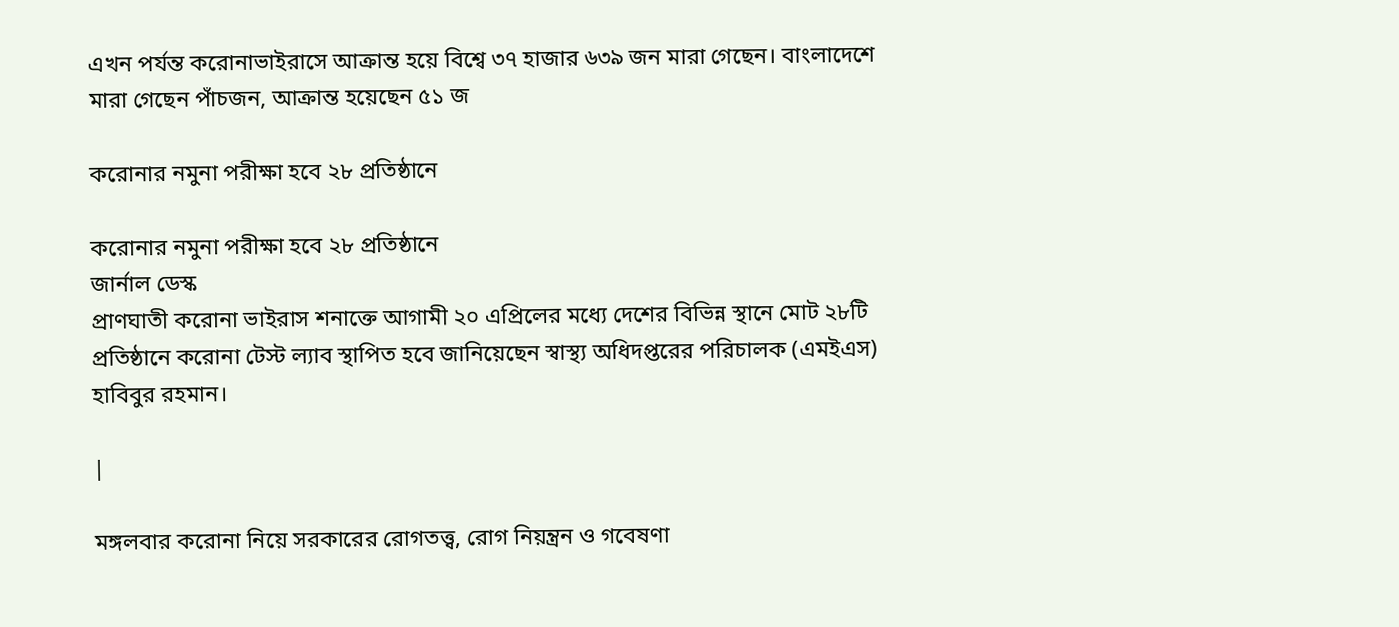এখন পর্যন্ত করোনাভাইরাসে আক্রান্ত হয়ে বিশ্বে ৩৭ হাজার ৬৩৯ জন মারা গেছেন। বাংলাদেশে মারা গেছেন পাঁচজন, আক্রান্ত হয়েছেন ৫১ জ

করোনার নমুনা পরীক্ষা হবে ২৮ প্রতিষ্ঠানে

করোনার নমুনা পরীক্ষা হবে ২৮ প্রতিষ্ঠানে
জার্নাল ডেস্ক
প্রাণঘাতী করোনা ভাইরাস শনাক্তে আগামী ২০ এপ্রিলের মধ্যে দেশের বিভিন্ন স্থানে মোট ২৮টি প্রতিষ্ঠানে করোনা টেস্ট ল্যাব স্থাপিত হবে জানিয়েছেন স্বাস্থ্য অধিদপ্তরের পরিচালক (এমইএস) হাবিবুর রহমান।

|

মঙ্গলবার করোনা নিয়ে সরকারের রোগতত্ত্ব, রোগ নিয়ন্ত্রন ও গবেষণা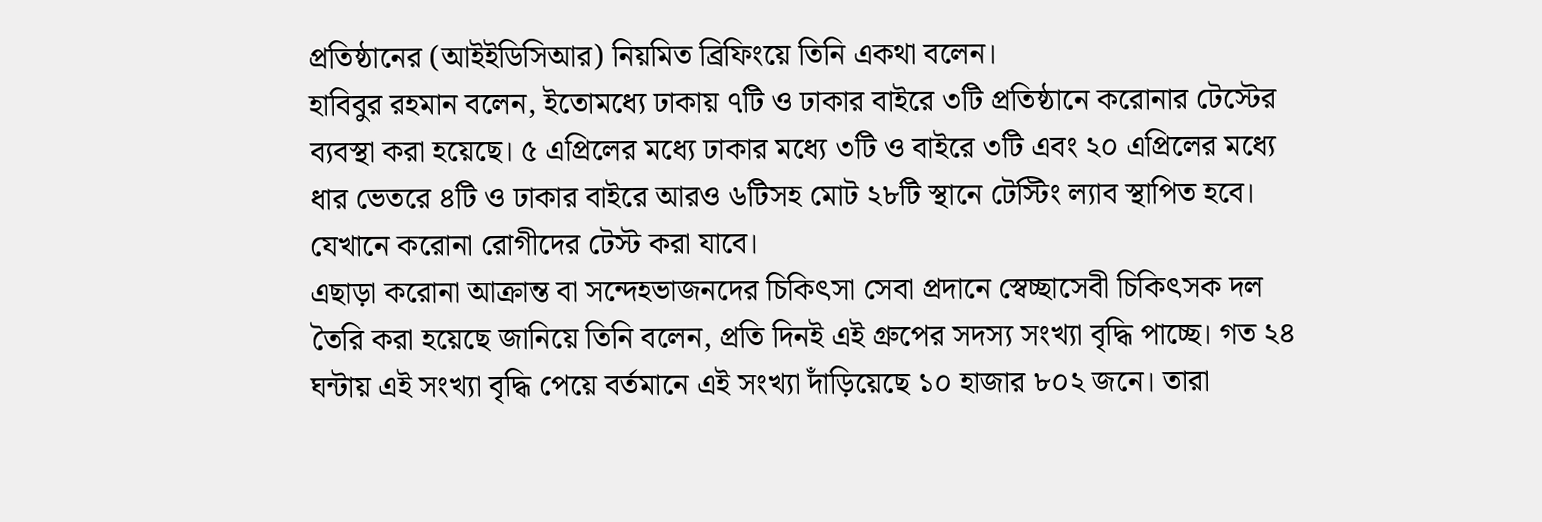প্রতিষ্ঠানের (আইইডিসিআর) নিয়মিত ব্রিফিংয়ে তিনি একথা বলেন।
হাবিবুর রহমান বলেন, ইতোমধ্যে ঢাকায় ৭টি ও ঢাকার বাইরে ৩টি প্রতিষ্ঠানে করোনার টেস্টের ব্যবস্থা করা হয়েছে। ৫ এপ্রিলের মধ্যে ঢাকার মধ্যে ৩টি ও বাইরে ৩টি এবং ২০ এপ্রিলের মধ্যে ধার ভেতরে ৪টি ও ঢাকার বাইরে আরও ৬টিসহ মোট ২৮টি স্থানে টেস্টিং ল্যাব স্থাপিত হবে। যেখানে করোনা রোগীদের টেস্ট করা যাবে।
এছাড়া করোনা আক্রান্ত বা সন্দেহভাজনদের চিকিৎসা সেবা প্রদানে স্বেচ্ছাসেবী চিকিৎসক দল তৈরি করা হয়েছে জানিয়ে তিনি বলেন, প্রতি দিনই এই গ্রুপের সদস্য সংখ্যা বৃদ্ধি পাচ্ছে। গত ২৪ ঘন্টায় এই সংখ্যা বৃদ্ধি পেয়ে বর্তমানে এই সংখ্যা দাঁড়িয়েছে ১০ হাজার ৮০২ জনে। তারা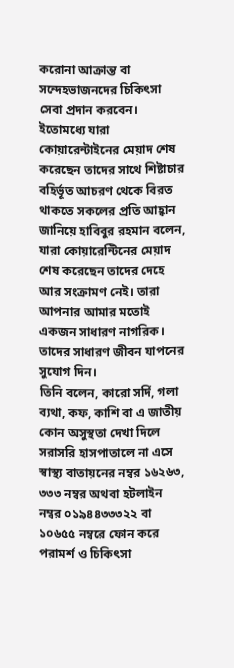করোনা আক্রান্ত বা সন্দেহভাজনদের চিকিৎসা সেবা প্রদান করবেন।
ইতোমধ্যে যারা কোয়ারেন্টাইনের মেয়াদ শেষ করেছেন তাদের সাথে শিষ্টাচার বহির্ভূত আচরণ থেকে বিরত থাকতে সকলের প্রতি আহ্বান জানিয়ে হাবিবুর রহমান বলেন, যারা কোয়ারেন্টিনের মেয়াদ শেষ করেছেন তাদের দেহে আর সংক্রামণ নেই। তারা আপনার আমার মতোই একজন সাধারণ নাগরিক। তাদের সাধারণ জীবন যাপনের সুযোগ দিন।
তিনি বলেন, কারো সর্দি, গলা ব্যথা, কফ, কাশি বা এ জাতীয় কোন অসুস্থতা দেখা দিলে সরাসরি হাসপাতালে না এসে স্বাস্থ্য বাতায়নের নম্বর ১৬২৬৩, ৩৩৩ নম্বর অথবা হটলাইন নম্বর ০১৯৪৪৩৩৩২২ বা ১০৬৫৫ নম্বরে ফোন করে পরামর্শ ও চিকিৎসা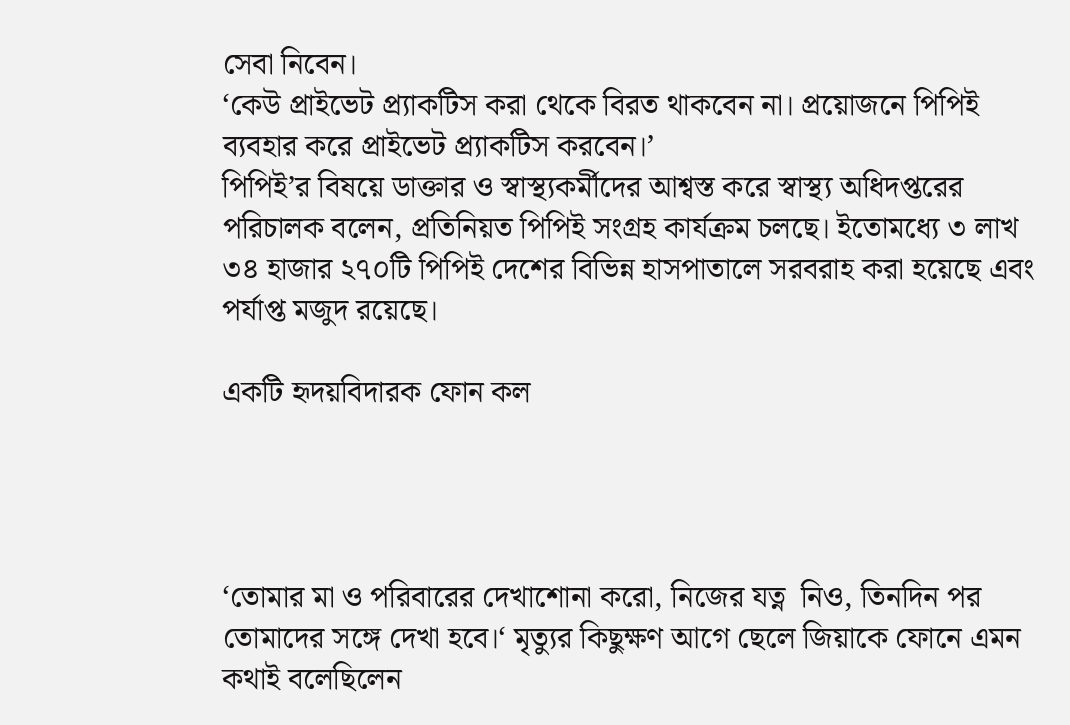সেবা নিবেন।
‘কেউ প্রাইভেট প্র্যাকটিস করা থেকে বিরত থাকবেন না। প্রয়োজনে পিপিই ব্যবহার করে প্রাইভেট প্র্যাকটিস করবেন।’
পিপিই’র বিষয়ে ডাক্তার ও স্বাস্থ্যকর্মীদের আশ্বস্ত করে স্বাস্থ্য অধিদপ্তরের পরিচালক বলেন, প্রতিনিয়ত পিপিই সংগ্রহ কার্যক্রম চলছে। ইতোমধ্যে ৩ লাখ ৩৪ হাজার ২৭০টি পিপিই দেশের বিভিন্ন হাসপাতালে সরবরাহ করা হয়েছে এবং পর্যাপ্ত মজুদ রয়েছে।

একটি হৃদয়বিদারক ফোন কল




‘তোমার মা ও পরিবারের দেখাশোনা করো, নিজের যত্ন  নিও, তিনদিন পর তোমাদের সঙ্গে দেখা হবে।‘ মৃত্যুর কিছুক্ষণ আগে ছেলে জিয়াকে ফোনে এমন কথাই বলেছিলেন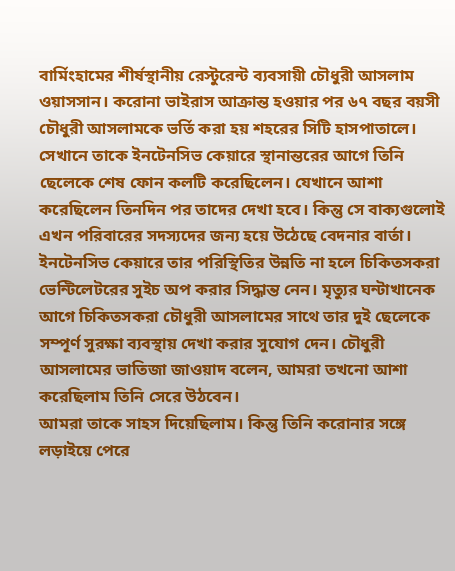বার্মিংহামের শীর্ষস্থানীয় রেস্টুরেন্ট ব্যবসায়ী চৌধুরী আসলাম ওয়াসসান। করোনা ভাইরাস আক্রান্ত হওয়ার পর ৬৭ বছর বয়সী চৌধুরী আসলামকে ভর্তি করা হয় শহরের সিটি হাসপাতালে। সেখানে তাকে ইনটেনসিভ কেয়ারে স্থানান্তরের আগে তিনি ছেলেকে শেষ ফোন কলটি করেছিলেন। যেখানে আশা করেছিলেন তিনদিন পর তাদের দেখা হবে। কিন্তু সে বাক্যগুলোই এখন পরিবারের সদস্যদের জন্য হয়ে উঠেছে বেদনার বার্তা। ইনটেনসিভ কেয়ারে তার পরিস্থিতির উন্নতি না হলে চিকিতসকরা ভেন্টিলেটরের সুইচ অপ করার সিদ্ধান্ত নেন। মৃত্যুর ঘন্টাখানেক আগে চিকিতসকরা চৌধুরী আসলামের সাথে তার দুই ছেলেকে সম্পূর্ণ সুরক্ষা ব্যবস্থায় দেখা করার সুযোগ দেন। চৌধুরী আসলামের ভাতিজা জাওয়াদ বলেন, আমরা তখনো আশা করেছিলাম তিনি সেরে উঠবেন।
আমরা তাকে সাহস দিয়েছিলাম। কিন্তু তিনি করোনার সঙ্গে লড়াইয়ে পেরে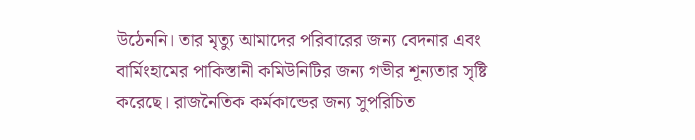উঠেননি। তার মৃত্যু আমাদের পরিবারের জন্য বেদনার এবং বার্মিংহামের পাকিস্তানী কমিউনিটির জন্য গভীর শূন্যতার সৃষ্টি করেছে। রাজনৈতিক কর্মকান্ডের জন্য সুপরিচিত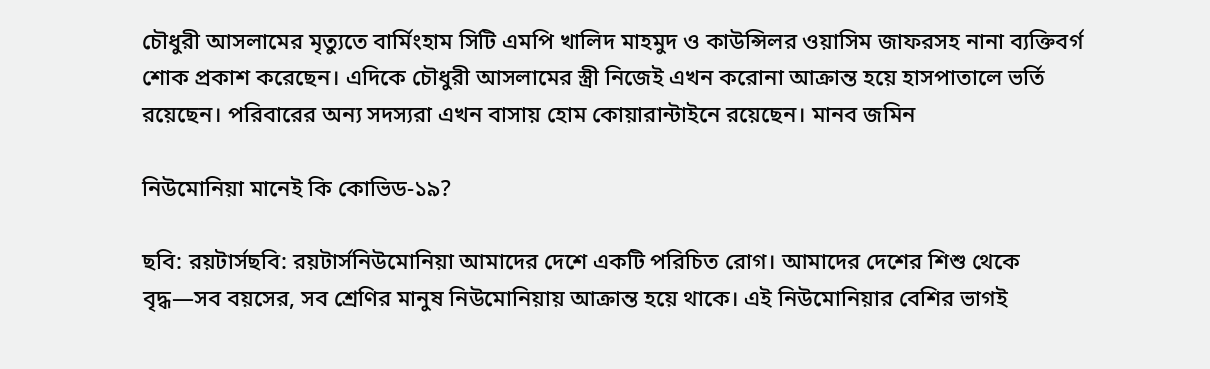চৌধুরী আসলামের মৃত্যুতে বার্মিংহাম সিটি এমপি খালিদ মাহমুদ ও কাউন্সিলর ওয়াসিম জাফরসহ নানা ব্যক্তিবর্গ শোক প্রকাশ করেছেন। এদিকে চৌধুরী আসলামের স্ত্রী নিজেই এখন করোনা আক্রান্ত হয়ে হাসপাতালে ভর্তি রয়েছেন। পরিবারের অন্য সদস্যরা এখন বাসায় হোম কোয়ারান্টাইনে রয়েছেন। মানব জমিন

নিউমোনিয়া মানেই কি কোভিড-১৯?

ছবি: রয়টার্সছবি: রয়টার্সনিউমোনিয়া আমাদের দেশে একটি পরিচিত রোগ। আমাদের দেশের শিশু থেকে বৃদ্ধ—সব বয়সের, সব শ্রেণির মানুষ নিউমোনিয়ায় আক্রান্ত হয়ে থাকে। এই নিউমোনিয়ার বেশির ভাগই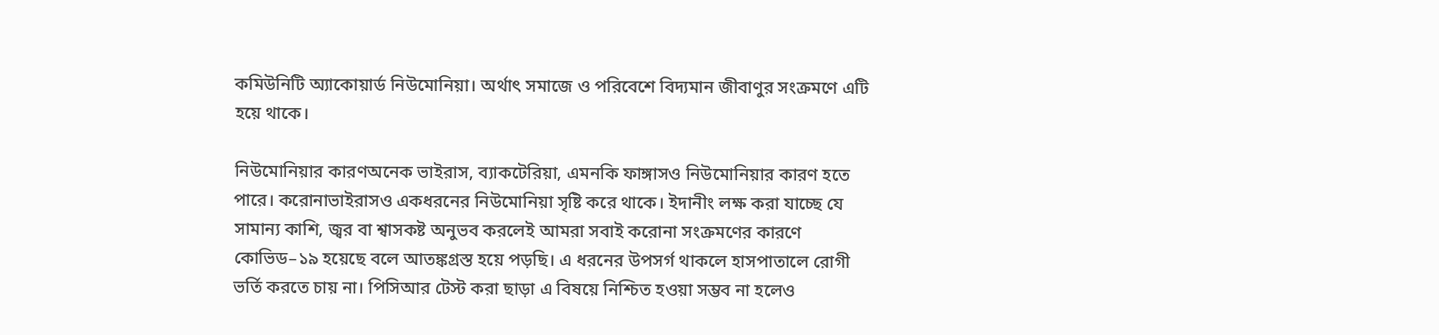কমিউনিটি অ্যাকোয়ার্ড নিউমোনিয়া। অর্থাৎ সমাজে ও পরিবেশে বিদ্যমান জীবাণুর সংক্রমণে এটি হয়ে থাকে।

নিউমোনিয়ার কারণঅনেক ভাইরাস, ব্যাকটেরিয়া, এমনকি ফাঙ্গাসও নিউমোনিয়ার কারণ হতে পারে। করোনাভাইরাসও একধরনের নিউমোনিয়া সৃষ্টি করে থাকে। ইদানীং লক্ষ করা যাচ্ছে যে সামান্য কাশি, জ্বর বা শ্বাসকষ্ট অনুভব করলেই আমরা সবাই করোনা সংক্রমণের কারণে কোভিড–১৯ হয়েছে বলে আতঙ্কগ্রস্ত হয়ে পড়ছি। এ ধরনের উপসর্গ থাকলে হাসপাতালে রোগী ভর্তি করতে চায় না। পিসিআর টেস্ট করা ছাড়া এ বিষয়ে নিশ্চিত হওয়া সম্ভব না হলেও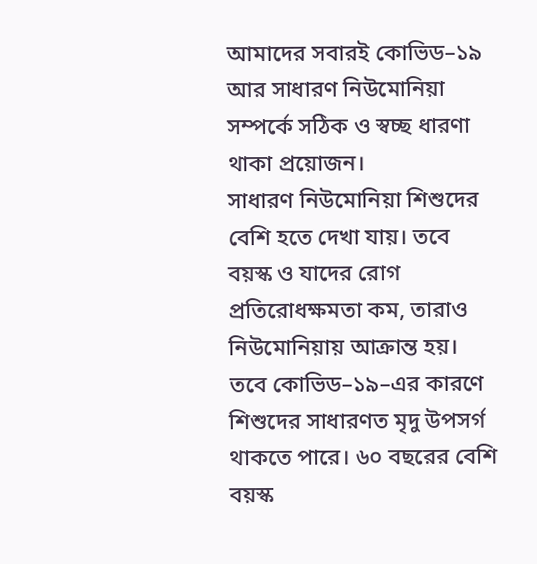আমাদের সবারই কোভিড–১৯ আর সাধারণ নিউমোনিয়া সম্পর্কে সঠিক ও স্বচ্ছ ধারণা থাকা প্রয়োজন।
সাধারণ নিউমোনিয়া শিশুদের বেশি হতে দেখা যায়। তবে বয়স্ক ও যাদের রোগ প্রতিরোধক্ষমতা কম, তারাও নিউমোনিয়ায় আক্রান্ত হয়। তবে কোভিড–১৯–এর কারণে শিশুদের সাধারণত মৃদু উপসর্গ থাকতে পারে। ৬০ বছরের বেশি বয়স্ক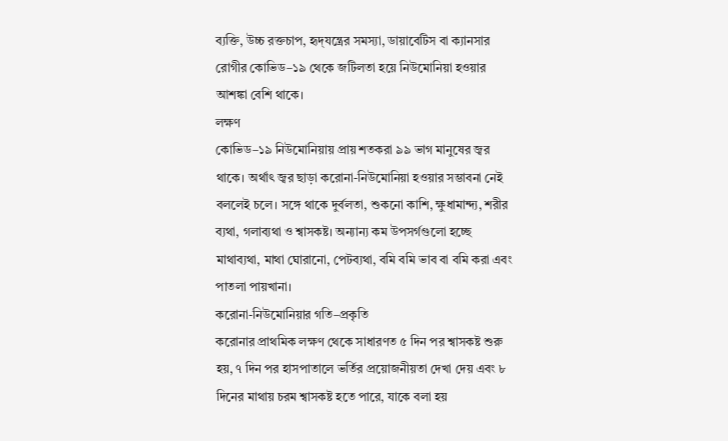ব্যক্তি, উচ্চ রক্তচাপ, হৃদ্‌যন্ত্রের সমস্যা, ডায়াবেটিস বা ক্যানসার রোগীর কোভিড–১৯ থেকে জটিলতা হয়ে নিউমোনিয়া হওয়ার আশঙ্কা বেশি থাকে।
লক্ষণ
কোভিড–১৯ নিউমোনিয়ায় প্রায় শতকরা ৯৯ ভাগ মানুষের জ্বর থাকে। অর্থাৎ জ্বর ছাড়া করোনা-নিউমোনিয়া হওয়ার সম্ভাবনা নেই বললেই চলে। সঙ্গে থাকে দুর্বলতা, শুকনো কাশি, ক্ষুধামান্দ্য, শরীর ব্যথা, গলাব্যথা ও শ্বাসকষ্ট। অন্যান্য কম উপসর্গগুলো হচ্ছে মাথাব্যথা, মাথা ঘোরানো, পেটব্যথা, বমি বমি ভাব বা বমি করা এবং পাতলা পায়খানা।
করোনা-নিউমোনিয়ার গতি–প্রকৃতি
করোনার প্রাথমিক লক্ষণ থেকে সাধারণত ৫ দিন পর শ্বাসকষ্ট শুরু হয়, ৭ দিন পর হাসপাতালে ভর্তির প্রয়োজনীয়তা দেখা দেয় এবং ৮ দিনের মাথায় চরম শ্বাসকষ্ট হতে পারে, যাকে বলা হয়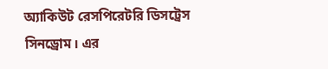অ্যাকিউট রেসপিরেটরি ডিসট্রেস সিনড্রোম। এর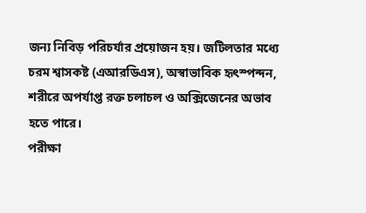জন্য নিবিড় পরিচর্যার প্রয়োজন হয়। জটিলতার মধ্যে চরম শ্বাসকষ্ট (এআরডিএস), অস্বাভাবিক হৃৎস্পন্দন, শরীরে অপর্যাপ্ত রক্ত চলাচল ও অক্সিজেনের অভাব হতে পারে।
পরীক্ষা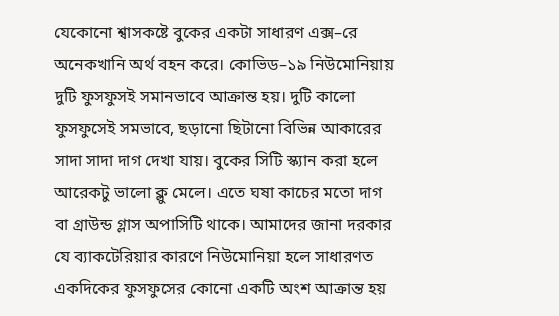যেকোনো শ্বাসকষ্টে বুকের একটা সাধারণ এক্স–রে অনেকখানি অর্থ বহন করে। কোভিড–১৯ নিউমোনিয়ায় দুটি ফুসফুসই সমানভাবে আক্রান্ত হয়। দুটি কালো ফুসফুসেই সমভাবে, ছড়ানো ছিটানো বিভিন্ন আকারের সাদা সাদা দাগ দেখা যায়। বুকের সিটি স্ক্যান করা হলে আরেকটু ভালো ক্লু মেলে। এতে ঘষা কাচের মতো দাগ বা গ্রাউন্ড গ্লাস অপাসিটি থাকে। আমাদের জানা দরকার যে ব্যাকটেরিয়ার কারণে নিউমোনিয়া হলে সাধারণত একদিকের ফুসফুসের কোনো একটি অংশ আক্রান্ত হয়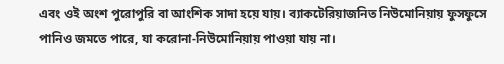এবং ওই অংশ পুরোপুরি বা আংশিক সাদা হয়ে যায়। ব্যাকটেরিয়াজনিত নিউমোনিয়ায় ফুসফুসে পানিও জমতে পারে, যা করোনা-নিউমোনিয়ায় পাওয়া যায় না।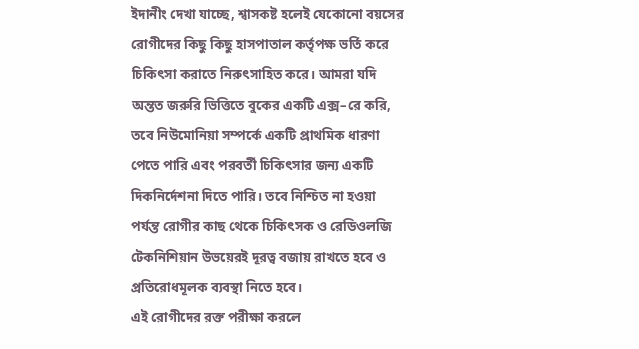ইদানীং দেখা যাচ্ছে, শ্বাসকষ্ট হলেই যেকোনো বয়সের রোগীদের কিছু কিছু হাসপাতাল কর্তৃপক্ষ ভর্তি করে চিকিৎসা করাতে নিরুৎসাহিত করে। আমরা যদি অন্তত জরুরি ভিত্তিতে বুকের একটি এক্স–রে করি, তবে নিউমোনিয়া সম্পর্কে একটি প্রাথমিক ধারণা পেতে পারি এবং পরবর্তী চিকিৎসার জন্য একটি দিকনির্দেশনা দিতে পারি। তবে নিশ্চিত না হওয়া পর্যন্ত রোগীর কাছ থেকে চিকিৎসক ও রেডিওলজি টেকনিশিয়ান উভয়েরই দূরত্ব বজায় রাখতে হবে ও প্রতিরোধমূলক ব্যবস্থা নিতে হবে।
এই রোগীদের রক্ত পরীক্ষা করলে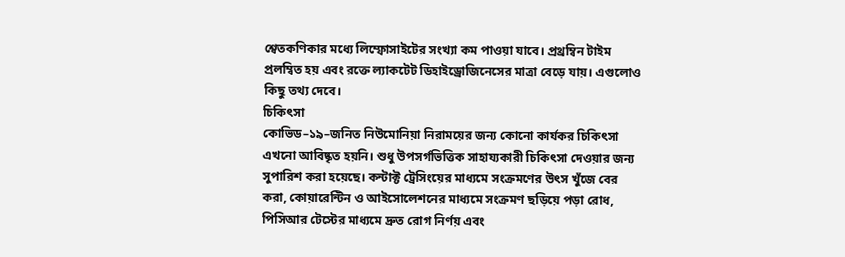শ্বেতকণিকার মধ্যে লিম্ফোসাইটের সংখ্যা কম পাওয়া যাবে। প্রথ্রম্বিন টাইম প্রলম্বিত হয় এবং রক্তে ল্যাকটেট ডিহাইড্রোজিনেসের মাত্রা বেড়ে যায়। এগুলোও কিছু তথ্য দেবে।
চিকিৎসা
কোভিড–১৯–জনিত নিউমোনিয়া নিরাময়ের জন্য কোনো কার্যকর চিকিৎসা এখনো আবিষ্কৃত হয়নি। শুধু উপসর্গভিত্তিক সাহায্যকারী চিকিৎসা দেওয়ার জন্য সুপারিশ করা হয়েছে। কন্টাক্ট ট্রেসিংয়ের মাধ্যমে সংক্রমণের উৎস খুঁজে বের করা, কোয়ারেন্টিন ও আইসোলেশনের মাধ্যমে সংক্রমণ ছড়িয়ে পড়া রোধ, পিসিআর টেস্টের মাধ্যমে দ্রুত রোগ নির্ণয় এবং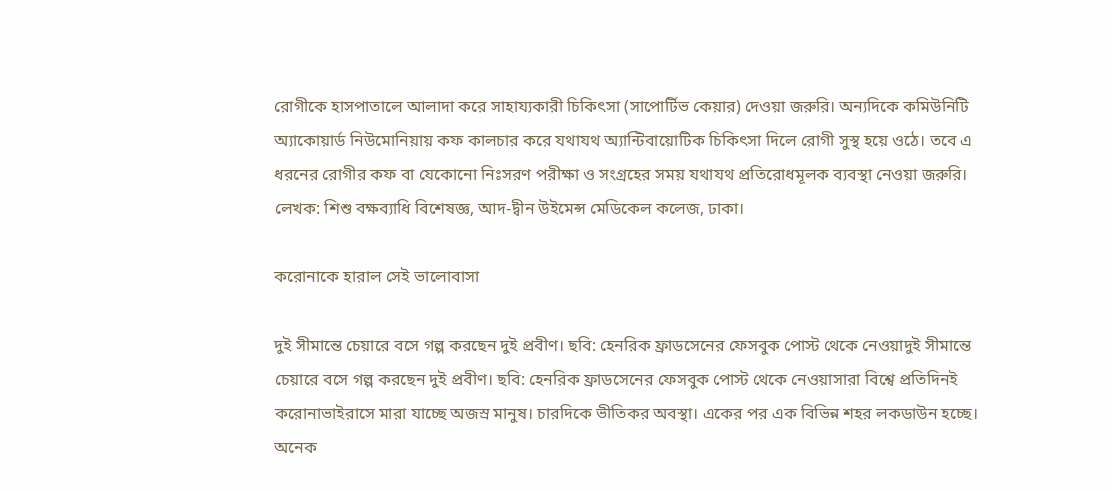রোগীকে হাসপাতালে আলাদা করে সাহায্যকারী চিকিৎসা (সাপোর্টিভ কেয়ার) দেওয়া জরুরি। অন্যদিকে কমিউনিটি অ্যাকোয়ার্ড নিউমোনিয়ায় কফ কালচার করে যথাযথ অ্যান্টিবায়োটিক চিকিৎসা দিলে রোগী সুস্থ হয়ে ওঠে। তবে এ ধরনের রোগীর কফ বা যেকোনো নিঃসরণ পরীক্ষা ও সংগ্রহের সময় যথাযথ প্রতিরোধমূলক ব্যবস্থা নেওয়া জরুরি।
লেখক: শিশু বক্ষব্যাধি বিশেষজ্ঞ, আদ-দ্বীন উইমেন্স মেডিকেল কলেজ, ঢাকা।

করোনাকে হারাল সেই ভালোবাসা

দুই সীমান্তে চেয়ারে বসে গল্প করছেন দুই প্রবীণ। ছবি: হেনরিক ফ্রাডসেনের ফেসবুক পোস্ট থেকে নেওয়াদুই সীমান্তে চেয়ারে বসে গল্প করছেন দুই প্রবীণ। ছবি: হেনরিক ফ্রাডসেনের ফেসবুক পোস্ট থেকে নেওয়াসারা বিশ্বে প্রতিদিনই করোনাভাইরাসে মারা যাচ্ছে অজস্র মানুষ। চারদিকে ভীতিকর অবস্থা। একের পর এক বিভিন্ন শহর লকডাউন হচ্ছে। অনেক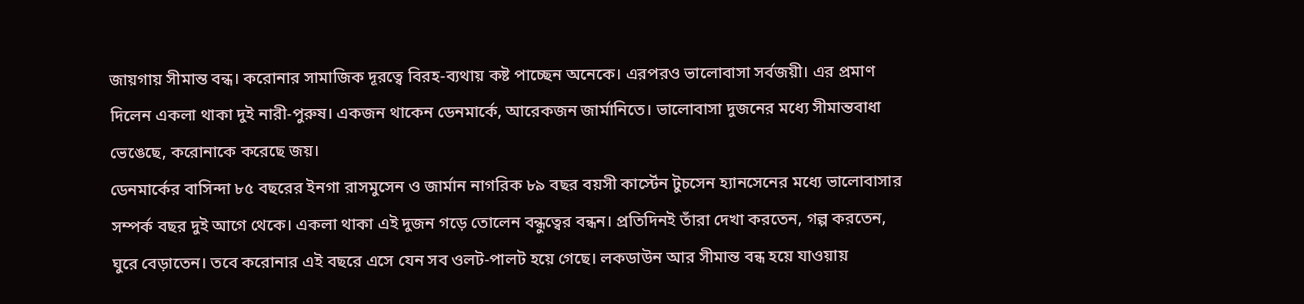জায়গায় সীমান্ত বন্ধ। করোনার সামাজিক দূরত্বে বিরহ-ব্যথায় কষ্ট পাচ্ছেন অনেকে। এরপরও ভালোবাসা সর্বজয়ী। এর প্রমাণ দিলেন একলা থাকা দুই নারী-পুরুষ। একজন থাকেন ডেনমার্কে, আরেকজন জার্মানিতে। ভালোবাসা দুজনের মধ্যে সীমান্তবাধা ভেঙেছে, করোনাকে করেছে জয়।
ডেনমার্কের বাসিন্দা ৮৫ বছরের ইনগা রাসমুসেন ও জার্মান নাগরিক ৮৯ বছর বয়সী কার্স্টেন টুচসেন হ্যানসেনের মধ্যে ভালোবাসার সম্পর্ক বছর দুই আগে থেকে। একলা থাকা এই দুজন গড়ে তোলেন বন্ধুত্বের বন্ধন। প্রতিদিনই তাঁরা দেখা করতেন, গল্প করতেন, ঘুরে বেড়াতেন। তবে করোনার এই বছরে এসে যেন সব ওলট-পালট হয়ে গেছে। লকডাউন আর সীমান্ত বন্ধ হয়ে যাওয়ায়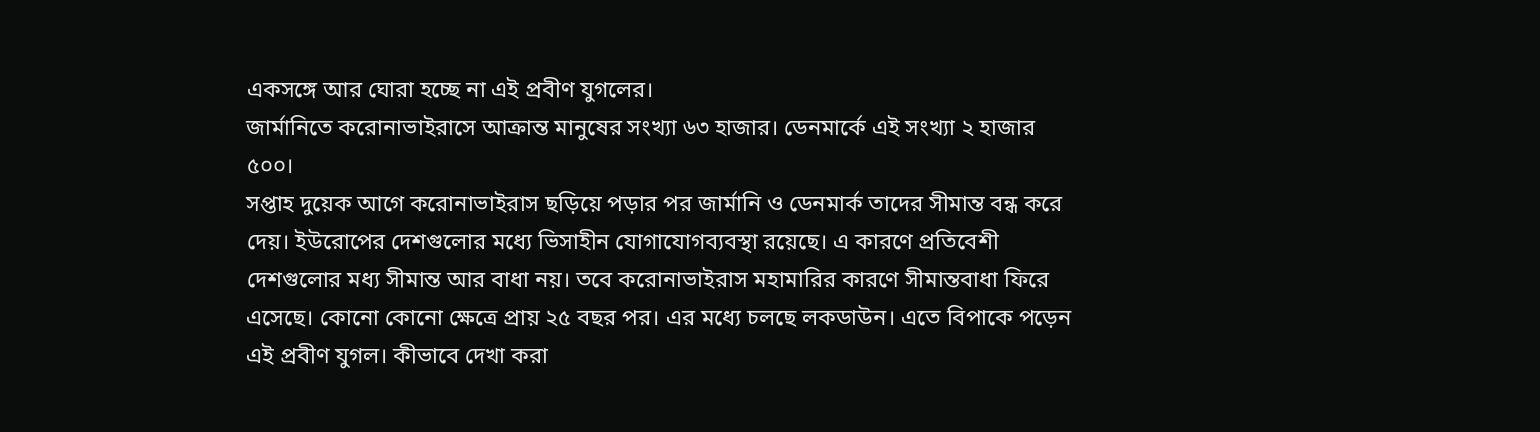একসঙ্গে আর ঘোরা হচ্ছে না এই প্রবীণ যুগলের।
জার্মানিতে করোনাভাইরাসে আক্রান্ত মানুষের সংখ্যা ৬৩ হাজার। ডেনমার্কে এই সংখ্যা ২ হাজার ৫০০।
সপ্তাহ দুয়েক আগে করোনাভাইরাস ছড়িয়ে পড়ার পর জার্মানি ও ডেনমার্ক তাদের সীমান্ত বন্ধ করে দেয়। ইউরোপের দেশগুলোর মধ্যে ভিসাহীন যোগাযোগব্যবস্থা রয়েছে। এ কারণে প্রতিবেশী দেশগুলোর মধ্য সীমান্ত আর বাধা নয়। তবে করোনাভাইরাস মহামারির কারণে সীমান্তবাধা ফিরে এসেছে। কোনো কোনো ক্ষেত্রে প্রায় ২৫ বছর পর। এর মধ্যে চলছে লকডাউন। এতে বিপাকে পড়েন এই প্রবীণ যুগল। কীভাবে দেখা করা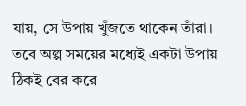যায়, সে উপায় খুঁজতে থাকেন তাঁরা। তবে অল্প সময়ের মধ্যেই একটা উপায় ঠিকই বের করে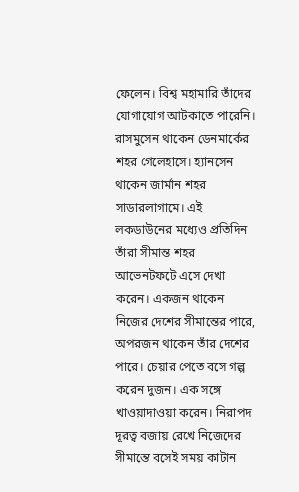ফেলেন। বিশ্ব মহামারি তাঁদের যোগাযোগ আটকাতে পারেনি।
রাসমুসেন থাকেন ডেনমার্কের শহর গেলেহাসে। হ্যানসেন থাকেন জার্মান শহর সাডারলাগামে। এই লকডাউনের মধ্যেও প্রতিদিন তাঁরা সীমান্ত শহর আভেনটফটে এসে দেখা করেন। একজন থাকেন নিজের দেশের সীমান্তের পারে, অপরজন থাকেন তাঁর দেশের পারে। চেয়ার পেতে বসে গল্প করেন দুজন। এক সঙ্গে খাওয়াদাওয়া করেন। নিরাপদ দূরত্ব বজায় রেখে নিজেদের সীমান্তে বসেই সময় কাটান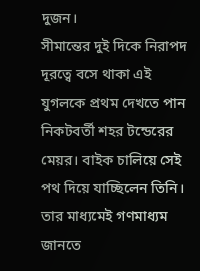দুজন।
সীমান্তের দুই দিকে নিরাপদ দূরত্বে বসে থাকা এই যুগলকে প্রথম দেখতে পান নিকটবর্তী শহর টন্ডেরের মেয়র। বাইক চালিয়ে সেই পথ দিয়ে যাচ্ছিলেন তিনি। তার মাধ্যমেই গণমাধ্যম জানতে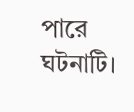পারে ঘটনাটি।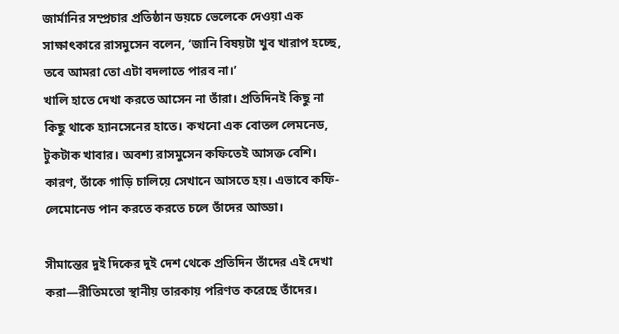জার্মানির সম্প্রচার প্রতিষ্ঠান ডয়চে ভেলেকে দেওয়া এক সাক্ষাৎকারে রাসমুসেন বলেন, ‘জানি বিষয়টা খুব খারাপ হচ্ছে, তবে আমরা তো এটা বদলাতে পারব না।’
খালি হাতে দেখা করতে আসেন না তাঁরা। প্রতিদিনই কিছু না কিছু থাকে হ্যানসেনের হাতে। কখনো এক বোতল লেমনেড, টুকটাক খাবার। অবশ্য রাসমুসেন কফিতেই আসক্ত বেশি। কারণ, তাঁকে গাড়ি চালিয়ে সেখানে আসতে হয়। এভাবে কফি-লেমোনেড পান করতে করতে চলে তাঁদের আড্ডা।

সীমান্তের দুই দিকের দুই দেশ থেকে প্রতিদিন তাঁদের এই দেখা করা—রীতিমতো স্থানীয় তারকায় পরিণত করেছে তাঁদের।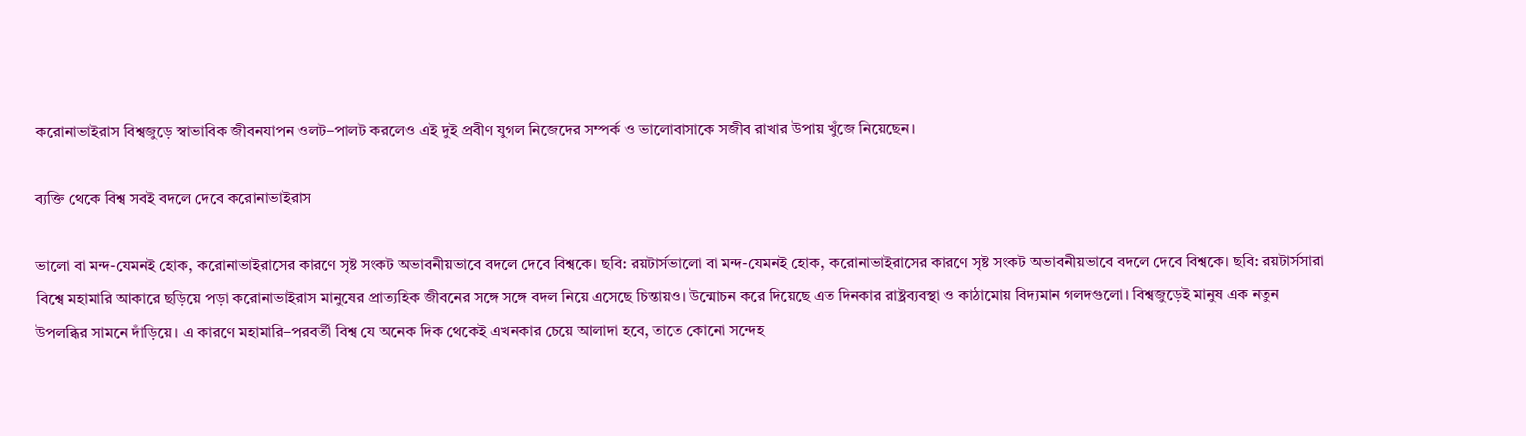করোনাভাইরাস বিশ্বজুড়ে স্বাভাবিক জীবনযাপন ওলট–পালট করলেও এই দুই প্রবীণ যুগল নিজেদের সম্পর্ক ও ভালোবাসাকে সজীব রাখার উপায় খুঁজে নিয়েছেন।

ব্যক্তি থেকে বিশ্ব সবই বদলে দেবে করোনাভাইরাস

ভালো বা মন্দ-যেমনই হোক, করোনাভাইরাসের কারণে সৃষ্ট সংকট অভাবনীয়ভাবে বদলে দেবে বিশ্বকে। ছবি: রয়টার্সভালো বা মন্দ-যেমনই হোক, করোনাভাইরাসের কারণে সৃষ্ট সংকট অভাবনীয়ভাবে বদলে দেবে বিশ্বকে। ছবি: রয়টার্সসারা বিশ্বে মহামারি আকারে ছড়িয়ে পড়া করোনাভাইরাস মানুষের প্রাত্যহিক জীবনের সঙ্গে সঙ্গে বদল নিয়ে এসেছে চিন্তায়ও। উন্মোচন করে দিয়েছে এত দিনকার রাষ্ট্রব্যবস্থা ও কাঠামোয় বিদ্যমান গলদগুলো। বিশ্বজুড়েই মানুষ এক নতুন উপলব্ধির সামনে দাঁড়িয়ে। এ কারণে মহামারি–পরবর্তী বিশ্ব যে অনেক দিক থেকেই এখনকার চেয়ে আলাদা হবে, তাতে কোনো সন্দেহ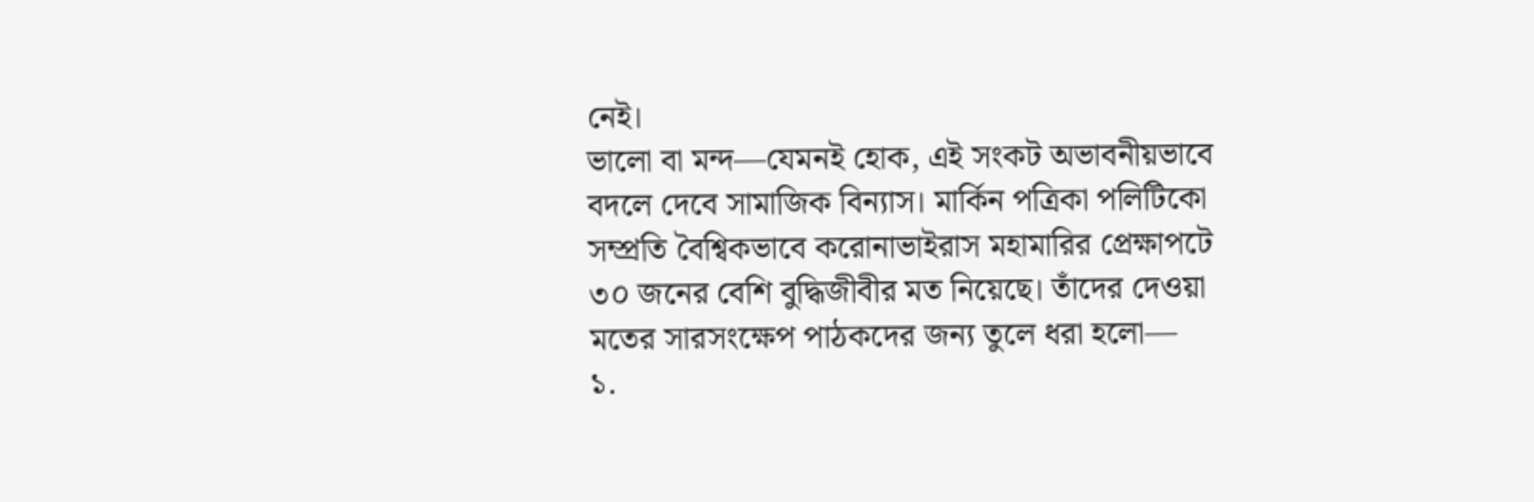নেই।
ভালো বা মন্দ—যেমনই হোক, এই সংকট অভাবনীয়ভাবে বদলে দেবে সামাজিক বিন্যাস। মার্কিন পত্রিকা পলিটিকো সম্প্রতি বৈশ্বিকভাবে করোনাভাইরাস মহামারির প্রেক্ষাপটে ৩০ জনের বেশি বুদ্ধিজীবীর মত নিয়েছে। তাঁদের দেওয়া মতের সারসংক্ষেপ পাঠকদের জন্য তুলে ধরা হলো—
১.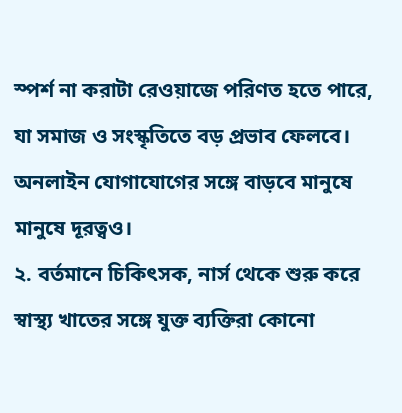স্পর্শ না করাটা রেওয়াজে পরিণত হতে পারে, যা সমাজ ও সংস্কৃতিতে বড় প্রভাব ফেলবে। অনলাইন যোগাযোগের সঙ্গে বাড়বে মানুষে মানুষে দূরত্বও।
২. বর্তমানে চিকিৎসক, নার্স থেকে শুরু করে স্বাস্থ্য খাতের সঙ্গে যুক্ত ব্যক্তিরা কোনো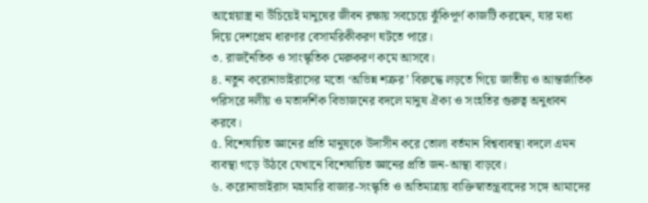আগ্নেয়াস্ত্র না উঁচিয়েই মানুষের জীবন রক্ষায় সবচেয়ে ঝুঁকিপূর্ণ কাজটি করছেন, যার মধ্য দিয়ে দেশপ্রেম ধারণার বেসামরিকীকরণ ঘটতে পারে।
৩. রাজনৈতিক ও সাংস্কৃতিক মেরুকরণ কমে আসবে।
৪. নতুন করোনাভাইরাসের মতো ‘অভিন্ন শত্রুর’ বিরুদ্ধে লড়তে গিয়ে জাতীয় ও আন্তর্জাতিক পরিসরে দলীয় ও মতাদর্শিক বিভাজনের বদলে মানুষ ঐক্য ও সংহতির গুরুত্ব অনুধাবন করবে।
৫. বিশেষায়িত জ্ঞানের প্রতি মানুষকে উদাসীন করে তোলা বর্তমান বিশ্বব্যবস্থা বদলে এমন ব্যবস্থা গড়ে উঠবে যেখানে বিশেষায়িত জ্ঞানের প্রতি জন-আস্থা বাড়বে।
৬. করোনাভাইরাস মহামারি বাজার-সংস্কৃতি ও অতিমাত্রায় ব্যক্তিস্বাতন্ত্রবাদের সঙ্গে আমাদের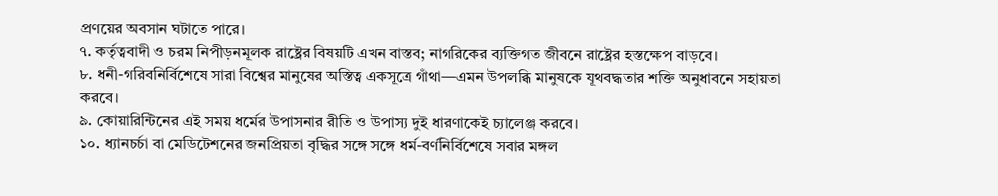প্রণয়ের অবসান ঘটাতে পারে।
৭. কর্তৃত্ববাদী ও চরম নিপীড়নমূলক রাষ্ট্রের বিষয়টি এখন বাস্তব; নাগরিকের ব্যক্তিগত জীবনে রাষ্ট্রের হস্তক্ষেপ বাড়বে।
৮. ধনী-গরিবনির্বিশেষে সারা বিশ্বের মানুষের অস্তিত্ব একসূত্রে গাঁথা—এমন উপলব্ধি মানুষকে যূথবদ্ধতার শক্তি অনুধাবনে সহায়তা করবে।
৯. কোয়ারিন্টিনের এই সময় ধর্মের উপাসনার রীতি ও উপাস্য দুই ধারণাকেই চ্যালেঞ্জ করবে।
১০. ধ্যানচর্চা বা মেডিটেশনের জনপ্রিয়তা বৃদ্ধির সঙ্গে সঙ্গে ধর্ম-বর্ণনির্বিশেষে সবার মঙ্গল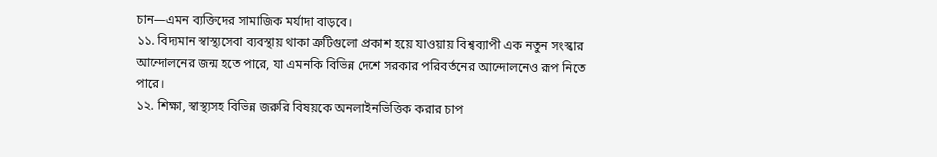চান—এমন ব্যক্তিদের সামাজিক মর্যাদা বাড়বে।
১১. বিদ্যমান স্বাস্থ্যসেবা ব্যবস্থায় থাকা ত্রুটিগুলো প্রকাশ হয়ে যাওয়ায় বিশ্বব্যাপী এক নতুন সংস্কার আন্দোলনের জন্ম হতে পারে, যা এমনকি বিভিন্ন দেশে সরকার পরিবর্তনের আন্দোলনেও রূপ নিতে পারে।
১২. শিক্ষা, স্বাস্থ্যসহ বিভিন্ন জরুরি বিষয়কে অনলাইনভিত্তিক করার চাপ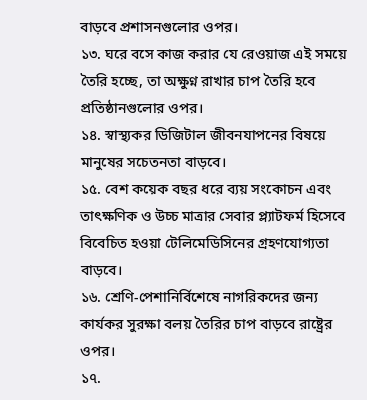বাড়বে প্রশাসনগুলোর ওপর।
১৩. ঘরে বসে কাজ করার যে রেওয়াজ এই সময়ে তৈরি হচ্ছে, তা অক্ষুণ্ন রাখার চাপ তৈরি হবে প্রতিষ্ঠানগুলোর ওপর।
১৪. স্বাস্থ্যকর ডিজিটাল জীবনযাপনের বিষয়ে মানুষের সচেতনতা বাড়বে।
১৫. বেশ কয়েক বছর ধরে ব্যয় সংকোচন এবং তাৎক্ষণিক ও উচ্চ মাত্রার সেবার প্ল্যাটফর্ম হিসেবে বিবেচিত হওয়া টেলিমেডিসিনের গ্রহণযোগ্যতা বাড়বে।
১৬. শ্রেণি-পেশানির্বিশেষে নাগরিকদের জন্য কার্যকর সুরক্ষা বলয় তৈরির চাপ বাড়বে রাষ্ট্রের ওপর।
১৭.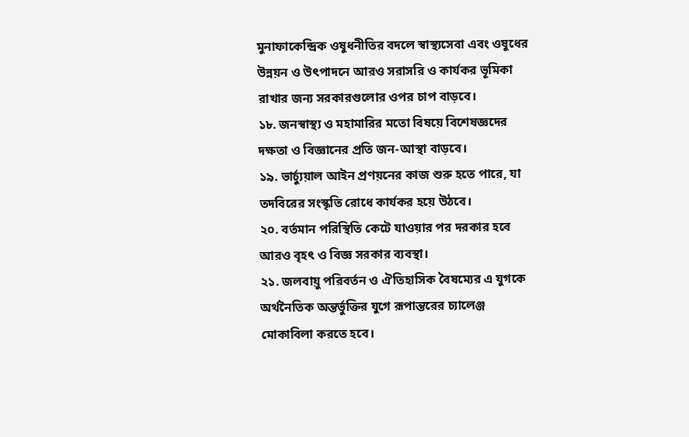মুনাফাকেন্দ্রিক ওষুধনীতির বদলে স্বাস্থ্যসেবা এবং ওষুধের উন্নয়ন ও উৎপাদনে আরও সরাসরি ও কার্যকর ভূমিকা রাখার জন্য সরকারগুলোর ওপর চাপ বাড়বে।
১৮. জনস্বাস্থ্য ও মহামারির মতো বিষয়ে বিশেষজ্ঞদের দক্ষতা ও বিজ্ঞানের প্রতি জন-আস্থা বাড়বে।
১৯. ভার্চ্যুয়াল আইন প্রণয়নের কাজ শুরু হতে পারে, যা তদবিরের সংস্কৃতি রোধে কার্যকর হয়ে উঠবে।
২০. বর্তমান পরিস্থিতি কেটে যাওয়ার পর দরকার হবে আরও বৃহৎ ও বিজ্ঞ সরকার ব্যবস্থা।
২১. জলবায়ু পরিবর্তন ও ঐতিহাসিক বৈষম্যের এ যুগকে অর্থনৈতিক অন্তর্ভুক্তির যুগে রূপান্তরের চ্যালেঞ্জ মোকাবিলা করতে হবে।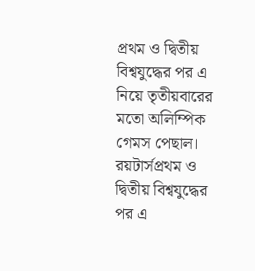প্রথম ও দ্বিতীয় বিশ্বযুদ্ধের পর এ নিয়ে তৃতীয়বারের মতো অলিম্পিক গেমস পেছাল। রয়টার্সপ্রথম ও দ্বিতীয় বিশ্বযুদ্ধের পর এ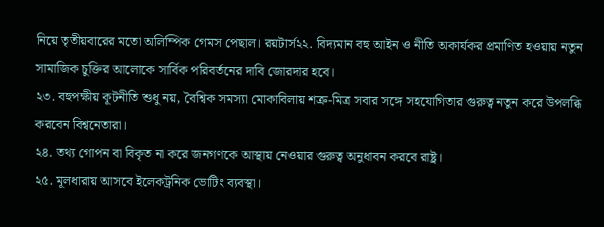নিয়ে তৃতীয়বারের মতো অলিম্পিক গেমস পেছাল। রয়টার্স২২. বিদ্যমান বহু আইন ও নীতি অকার্যকর প্রমাণিত হওয়ায় নতুন সামাজিক চুক্তির আলোকে সার্বিক পরিবর্তনের দাবি জোরদার হবে।
২৩. বহুপক্ষীয় কূটনীতি শুধু নয়, বৈশ্বিক সমস্যা মোকাবিলায় শত্রু-মিত্র সবার সঙ্গে সহযোগিতার গুরুত্ব নতুন করে উপলব্ধি করবেন বিশ্বনেতারা।
২৪. তথ্য গোপন বা বিকৃত না করে জনগণকে আস্থায় নেওয়ার গুরুত্ব অনুধাবন করবে রাষ্ট্র।
২৫. মূলধারায় আসবে ইলেকট্রনিক ভোটিং ব্যবস্থা।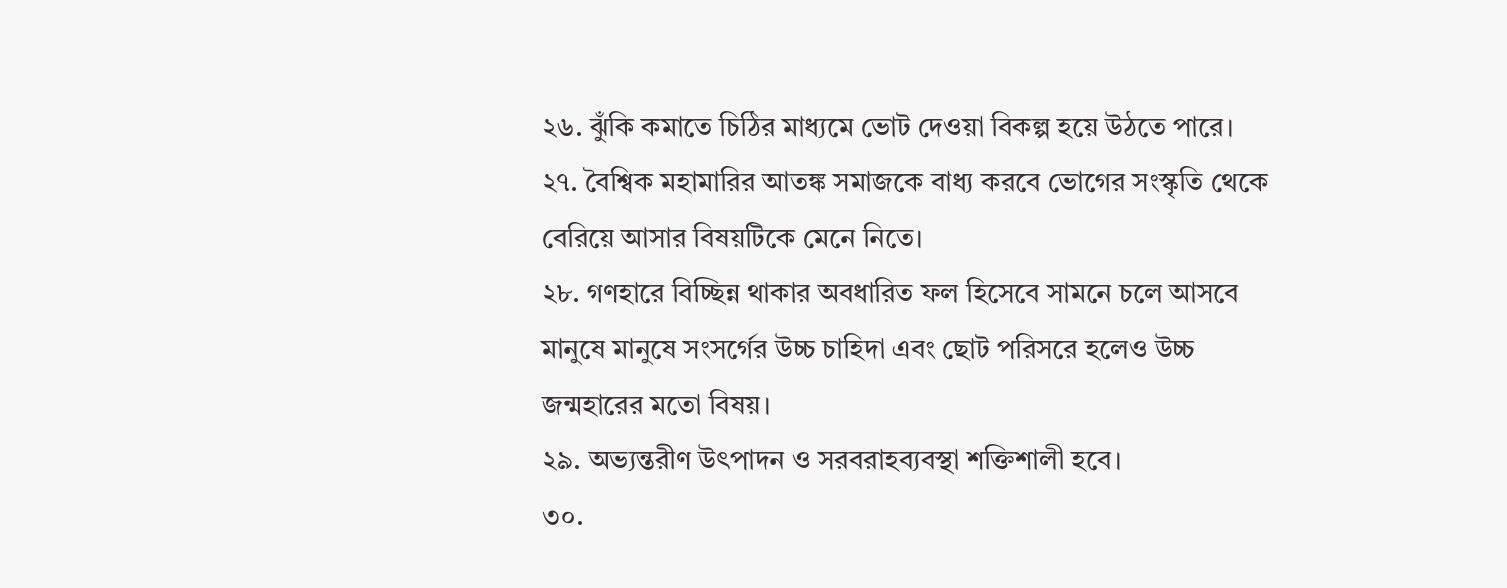২৬. ঝুঁকি কমাতে চিঠির মাধ্যমে ভোট দেওয়া বিকল্প হয়ে উঠতে পারে।
২৭. বৈশ্বিক মহামারির আতঙ্ক সমাজকে বাধ্য করবে ভোগের সংস্কৃতি থেকে বেরিয়ে আসার বিষয়টিকে মেনে নিতে।
২৮. গণহারে বিচ্ছিন্ন থাকার অবধারিত ফল হিসেবে সামনে চলে আসবে মানুষে মানুষে সংসর্গের উচ্চ চাহিদা এবং ছোট পরিসরে হলেও উচ্চ জন্মহারের মতো বিষয়।
২৯. অভ্যন্তরীণ উৎপাদন ও সরবরাহব্যবস্থা শক্তিশালী হবে।
৩০.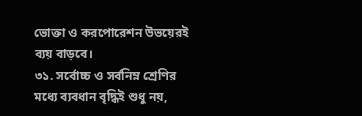ভোক্তা ও করপোরেশন উভয়েরই ব্যয় বাড়বে।
৩১. সর্বোচ্চ ও সর্বনিম্ন শ্রেণির মধ্যে ব্যবধান বৃদ্ধিই শুধু নয়,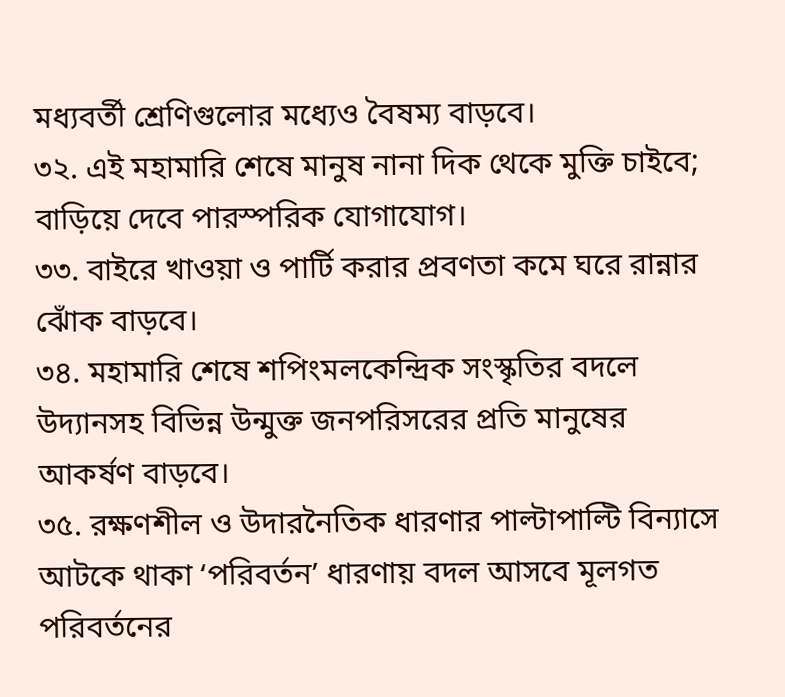মধ্যবর্তী শ্রেণিগুলোর মধ্যেও বৈষম্য বাড়বে।
৩২. এই মহামারি শেষে মানুষ নানা দিক থেকে মুক্তি চাইবে; বাড়িয়ে দেবে পারস্পরিক যোগাযোগ।
৩৩. বাইরে খাওয়া ও পার্টি করার প্রবণতা কমে ঘরে রান্নার ঝোঁক বাড়বে।
৩৪. মহামারি শেষে শপিংমলকেন্দ্রিক সংস্কৃতির বদলে উদ্যানসহ বিভিন্ন উন্মুক্ত জনপরিসরের প্রতি মানুষের আকর্ষণ বাড়বে।
৩৫. রক্ষণশীল ও উদারনৈতিক ধারণার পাল্টাপাল্টি বিন্যাসে আটকে থাকা ‘পরিবর্তন’ ধারণায় বদল আসবে মূলগত পরিবর্তনের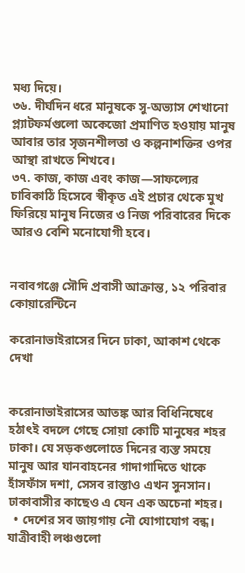মধ্য দিয়ে।
৩৬. দীর্ঘদিন ধরে মানুষকে সু-অভ্যাস শেখানো প্ল্যাটফর্মগুলো অকেজো প্রমাণিত হওয়ায় মানুষ আবার তার সৃজনশীলতা ও কল্পনাশক্তির ওপর আস্থা রাখতে শিখবে।
৩৭. কাজ, কাজ এবং কাজ—সাফল্যের চাবিকাঠি হিসেবে স্বীকৃত এই প্রচার থেকে মুখ ফিরিয়ে মানুষ নিজের ও নিজ পরিবারের দিকে আরও বেশি মনোযোগী হবে।


নবাবগঞ্জে সৌদি প্রবাসী আক্রান্ত, ১২ পরিবার কোয়ারেন্টিনে

করোনাভাইরাসের দিনে ঢাকা, আকাশ থেকে দেখা


করোনাভাইরাসের আতঙ্ক আর বিধিনিষেধে হঠাৎই বদলে গেছে সোয়া কোটি মানুষের শহর ঢাকা। যে সড়কগুলোতে দিনের ব্যস্ত সময়ে মানুষ আর যানবাহনের গাদাগাদিতে থাকে হাঁসফাঁস দশা, সেসব রাস্তাও এখন সুনসান। ঢাকাবাসীর কাছেও এ যেন এক অচেনা শহর।
  • দেশের সব জায়গায় নৌ যোগাযোগ বন্ধ। যাত্রীবাহী লঞ্চগুলো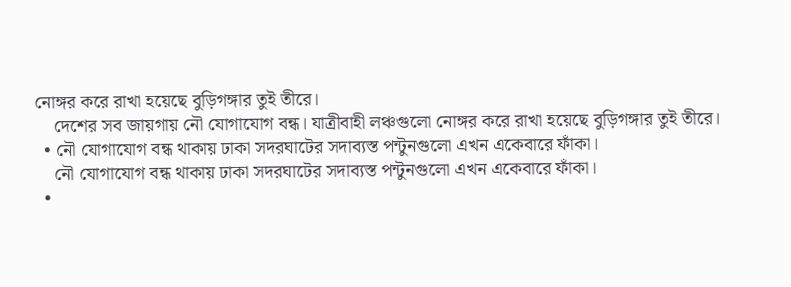নোঙ্গর করে রাখা হয়েছে বুড়িগঙ্গার তুই তীরে।
    দেশের সব জায়গায় নৌ যোগাযোগ বন্ধ। যাত্রীবাহী লঞ্চগুলো নোঙ্গর করে রাখা হয়েছে বুড়িগঙ্গার তুই তীরে।
  • নৌ যোগাযোগ বন্ধ থাকায় ঢাকা সদরঘাটের সদাব্যস্ত পন্টুনগুলো এখন একেবারে ফাঁকা।
    নৌ যোগাযোগ বন্ধ থাকায় ঢাকা সদরঘাটের সদাব্যস্ত পন্টুনগুলো এখন একেবারে ফাঁকা।
  •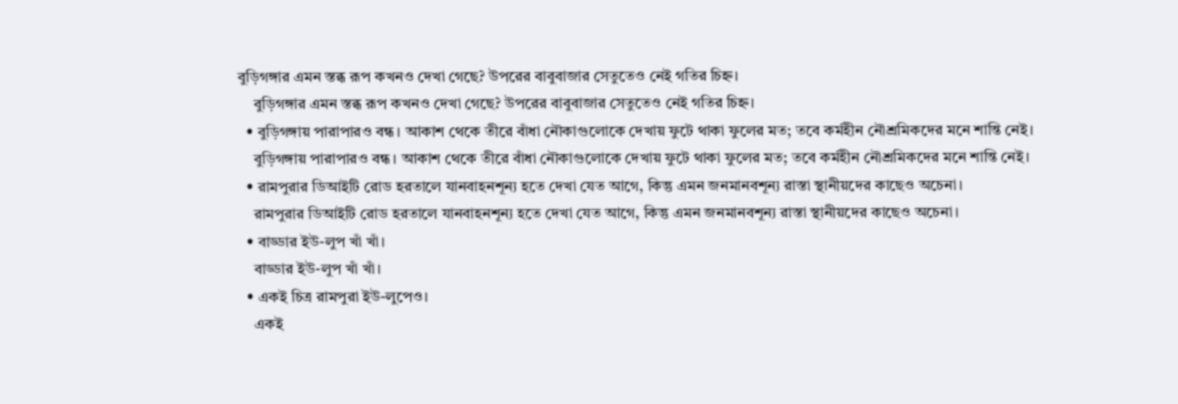বুড়িগঙ্গার এমন স্তব্ধ রূপ কখনও দেখা গেছে? উপরের বাবুবাজার সেতুতেও নেই গতির চিহ্ন।
    বুড়িগঙ্গার এমন স্তব্ধ রূপ কখনও দেখা গেছে? উপরের বাবুবাজার সেতুতেও নেই গতির চিহ্ন।
  • বুড়িগঙ্গায় পারাপারও বন্ধ। আকাশ থেকে তীরে বাঁধা নৌকাগুলোকে দেখায় ফুটে থাকা ফুলের মত; তবে কর্মহীন নৌশ্রমিকদের মনে শান্তি নেই।
    বুড়িগঙ্গায় পারাপারও বন্ধ। আকাশ থেকে তীরে বাঁধা নৌকাগুলোকে দেখায় ফুটে থাকা ফুলের মত; তবে কর্মহীন নৌশ্রমিকদের মনে শান্তি নেই।
  • রামপুরার ডিআইটি রোড হরতালে যানবাহনশূন্য হতে দেখা যেত আগে, কিন্তু এমন জনমানবশূন্য রাস্তা স্থানীয়দের কাছেও অচেনা।
    রামপুরার ডিআইটি রোড হরতালে যানবাহনশূন্য হতে দেখা যেত আগে, কিন্তু এমন জনমানবশূন্য রাস্তা স্থানীয়দের কাছেও অচেনা।
  • বাড্ডার ইউ-লুপ খাঁ খাঁ।
    বাড্ডার ইউ-লুপ খাঁ খাঁ।
  • একই চিত্র রামপুরা ইউ-লুপেও।
    একই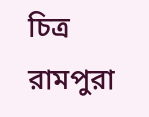চিত্র রামপুরা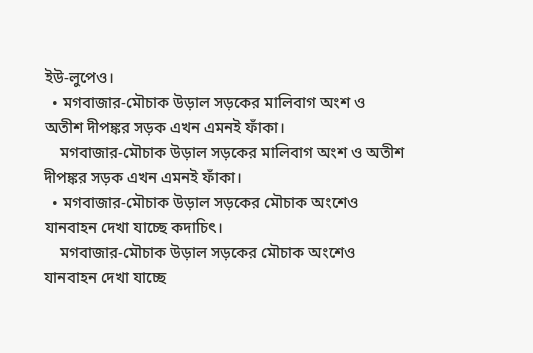ইউ-লুপেও।
  • মগবাজার-মৌচাক উড়াল সড়কের মালিবাগ অংশ ও অতীশ দীপঙ্কর সড়ক এখন এমনই ফাঁকা।
    মগবাজার-মৌচাক উড়াল সড়কের মালিবাগ অংশ ও অতীশ দীপঙ্কর সড়ক এখন এমনই ফাঁকা।
  • মগবাজার-মৌচাক উড়াল সড়কের মৌচাক অংশেও যানবাহন দেখা যাচ্ছে কদাচিৎ।
    মগবাজার-মৌচাক উড়াল সড়কের মৌচাক অংশেও যানবাহন দেখা যাচ্ছে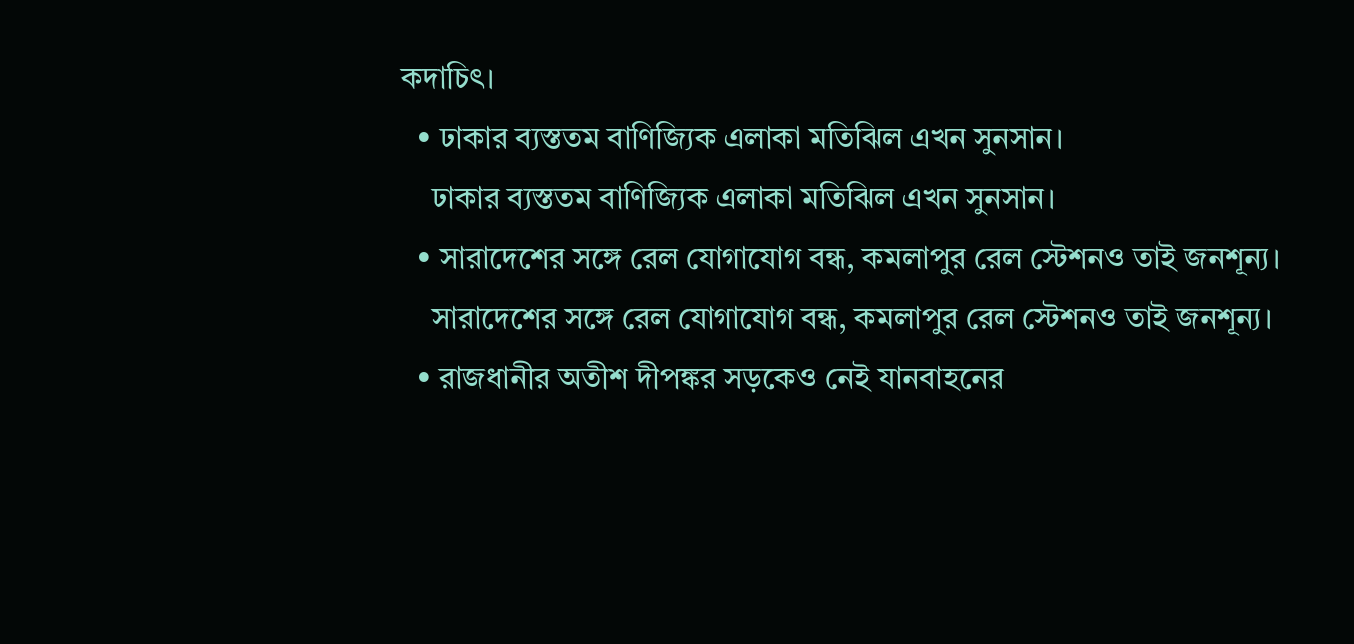কদাচিৎ।
  • ঢাকার ব্যস্ততম বাণিজ্যিক এলাকা মতিঝিল এখন সুনসান।
    ঢাকার ব্যস্ততম বাণিজ্যিক এলাকা মতিঝিল এখন সুনসান।
  • সারাদেশের সঙ্গে রেল যোগাযোগ বন্ধ, কমলাপুর রেল স্টেশনও তাই জনশূন্য।
    সারাদেশের সঙ্গে রেল যোগাযোগ বন্ধ, কমলাপুর রেল স্টেশনও তাই জনশূন্য।
  • রাজধানীর অতীশ দীপঙ্কর সড়কেও নেই যানবাহনের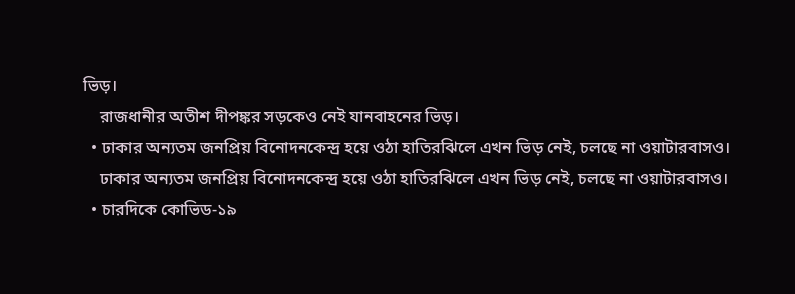ভিড়।
    রাজধানীর অতীশ দীপঙ্কর সড়কেও নেই যানবাহনের ভিড়।
  • ঢাকার অন্যতম জনপ্রিয় বিনোদনকেন্দ্র হয়ে ওঠা হাতিরঝিলে এখন ভিড় নেই, চলছে না ওয়াটারবাসও।
    ঢাকার অন্যতম জনপ্রিয় বিনোদনকেন্দ্র হয়ে ওঠা হাতিরঝিলে এখন ভিড় নেই, চলছে না ওয়াটারবাসও।
  • চারদিকে কোভিড-১৯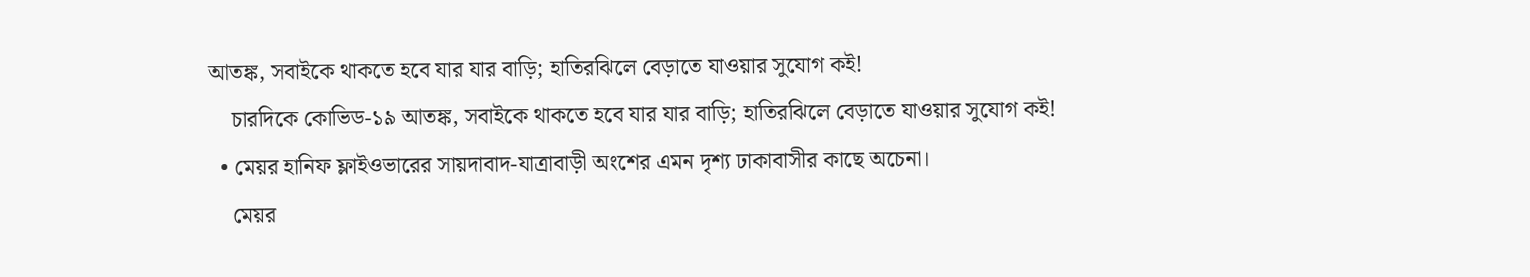আতঙ্ক, সবাইকে থাকতে হবে যার যার বাড়ি; হাতিরঝিলে বেড়াতে যাওয়ার সুযোগ কই!
    চারদিকে কোভিড-১৯ আতঙ্ক, সবাইকে থাকতে হবে যার যার বাড়ি; হাতিরঝিলে বেড়াতে যাওয়ার সুযোগ কই!
  • মেয়র হানিফ ফ্লাইওভারের সায়দাবাদ-যাত্রাবাড়ী অংশের এমন দৃশ্য ঢাকাবাসীর কাছে অচেনা।
    মেয়র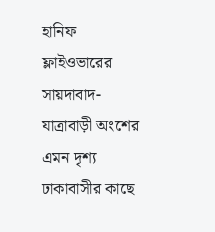হানিফ ফ্লাইওভারের সায়দাবাদ-যাত্রাবাড়ী অংশের এমন দৃশ্য ঢাকাবাসীর কাছে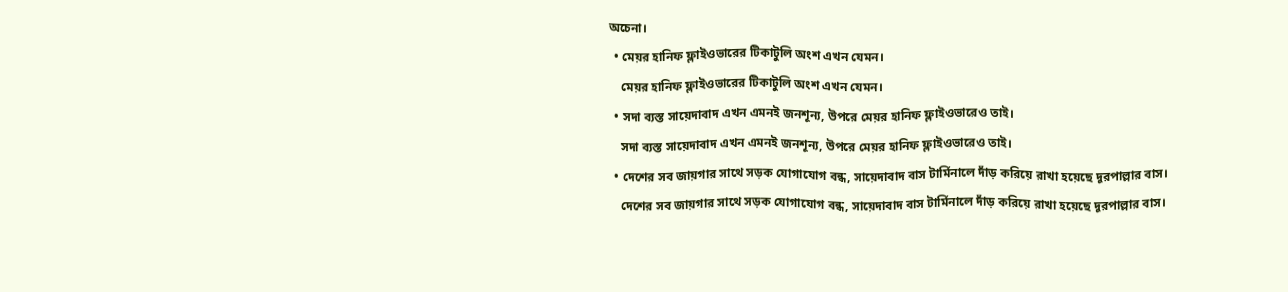অচেনা।
  • মেয়র হানিফ ফ্লাইওভারের টিকাটুলি অংশ এখন যেমন।
    মেয়র হানিফ ফ্লাইওভারের টিকাটুলি অংশ এখন যেমন।
  • সদা ব্যস্ত সায়েদাবাদ এখন এমনই জনশূন্য, উপরে মেয়র হানিফ ফ্লাইওভারেও তাই।
    সদা ব্যস্ত সায়েদাবাদ এখন এমনই জনশূন্য, উপরে মেয়র হানিফ ফ্লাইওভারেও তাই।
  • দেশের সব জায়গার সাথে সড়ক যোগাযোগ বন্ধ, সায়েদাবাদ বাস টার্মিনালে দাঁড় করিয়ে রাখা হয়েছে দূরপাল্লার বাস।
    দেশের সব জায়গার সাথে সড়ক যোগাযোগ বন্ধ, সায়েদাবাদ বাস টার্মিনালে দাঁড় করিয়ে রাখা হয়েছে দূরপাল্লার বাস।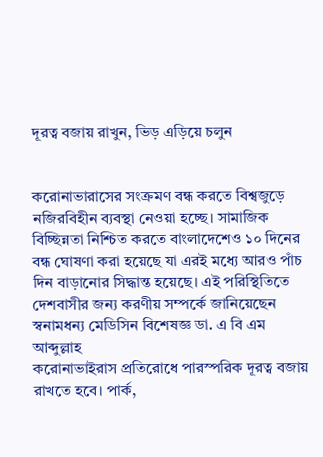দূরত্ব বজায় রাখুন, ভিড় এড়িয়ে চলুন


করোনাভারাসের সংক্রমণ বন্ধ করতে বিশ্বজুড়ে নজিরবিহীন ব্যবস্থা নেওয়া হচ্ছে। সামাজিক বিচ্ছিন্নতা নিশ্চিত করতে বাংলাদেশেও ১০ দিনের বন্ধ ঘোষণা করা হয়েছে যা এরই মধ্যে আরও পাঁচ দিন বাড়ানোর সিদ্ধান্ত হয়েছে। এই পরিস্থিতিতে দেশবাসীর জন্য করণীয় সম্পর্কে জানিয়েছেন স্বনামধন্য মেডিসিন বিশেষজ্ঞ ডা. এ বি এম আব্দুল্লাহ
করোনাভাইরাস প্রতিরোধে পারস্পরিক দূরত্ব বজায় রাখতে হবে। পার্ক,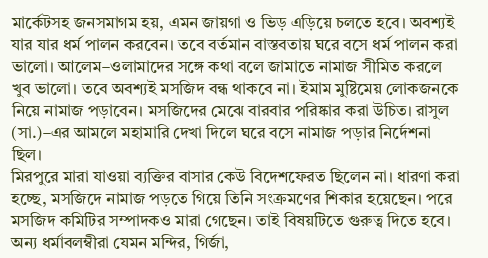মার্কেটসহ জনসমাগম হয়, এমন জায়গা ও ভিড় এড়িয়ে চলতে হবে। অবশ্যই যার যার ধর্ম পালন করবেন। তবে বর্তমান বাস্তবতায় ঘরে বসে ধর্ম পালন করা ভালো। আলেম–ওলামাদের সঙ্গে কথা বলে জামাতে নামাজ সীমিত করলে খুব ভালো। তবে অবশ্যই মসজিদ বন্ধ থাকবে না। ইমাম মুষ্টিমেয় লোকজনকে নিয়ে নামাজ পড়াবেন। মসজিদের মেঝে বারবার পরিষ্কার করা উচিত। রাসুল (সা.)–এর আমলে মহামারি দেখা দিলে ঘরে বসে নামাজ পড়ার নির্দেশনা ছিল।
মিরপুরে মারা যাওয়া ব্যক্তির বাসার কেউ বিদেশফেরত ছিলেন না। ধারণা করা হচ্ছে, মসজিদে নামাজ পড়তে গিয়ে তিনি সংক্রমণের শিকার হয়েছেন। পরে মসজিদ কমিটির সম্পাদকও মারা গেছেন। তাই বিষয়টিতে গুরুত্ব দিতে হবে। অন্য ধর্মাবলম্বীরা যেমন মন্দির, গির্জা,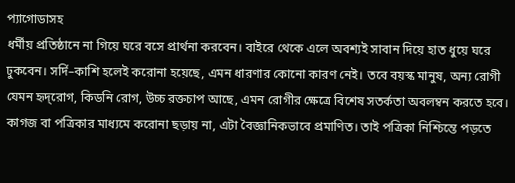প্যাগোডাসহ
ধর্মীয় প্রতিষ্ঠানে না গিয়ে ঘরে বসে প্রার্থনা করবেন। বাইরে থেকে এলে অবশ্যই সাবান দিয়ে হাত ধুয়ে ঘরে ঢুকবেন। সর্দি–কাশি হলেই করোনা হয়েছে, এমন ধারণার কোনো কারণ নেই। তবে বয়স্ক মানুষ, অন্য রোগী যেমন হৃদ্‌রোগ, কিডনি রোগ, উচ্চ রক্তচাপ আছে, এমন রোগীর ক্ষেত্রে বিশেষ সতর্কতা অবলম্বন করতে হবে।
কাগজ বা পত্রিকার মাধ্যমে করোনা ছড়ায় না, এটা বৈজ্ঞানিকভাবে প্রমাণিত। তাই পত্রিকা নিশ্চিন্তে পড়তে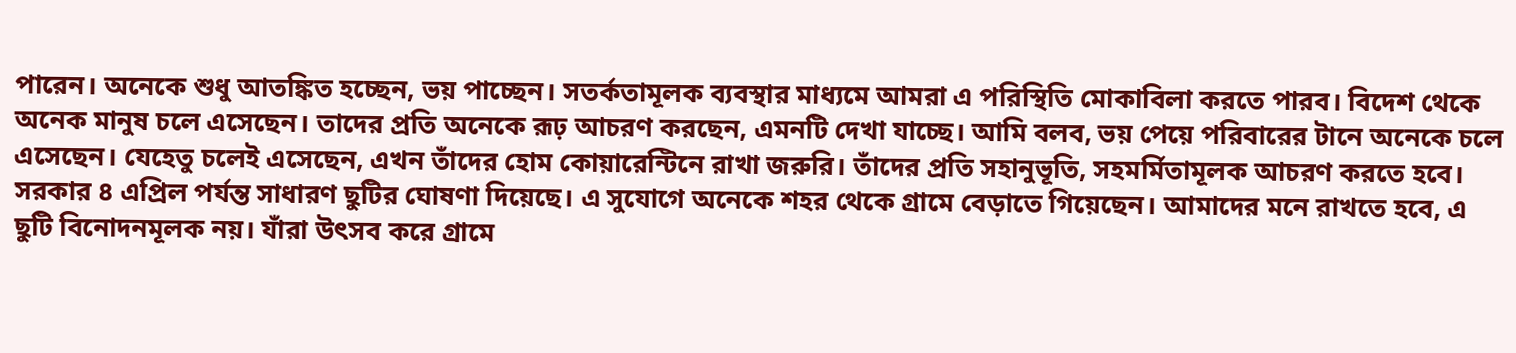পারেন। অনেকে শুধু আতঙ্কিত হচ্ছেন, ভয় পাচ্ছেন। সতর্কতামূলক ব্যবস্থার মাধ্যমে আমরা এ পরিস্থিতি মোকাবিলা করতে পারব। বিদেশ থেকে অনেক মানুষ চলে এসেছেন। তাদের প্রতি অনেকে রূঢ় আচরণ করছেন, এমনটি দেখা যাচ্ছে। আমি বলব, ভয় পেয়ে পরিবারের টানে অনেকে চলে এসেছেন। যেহেতু চলেই এসেছেন, এখন তাঁদের হোম কোয়ারেন্টিনে রাখা জরুরি। তাঁদের প্রতি সহানুভূতি, সহমর্মিতামূলক আচরণ করতে হবে।
সরকার ৪ এপ্রিল পর্যন্ত সাধারণ ছুটির ঘোষণা দিয়েছে। এ সুযোগে অনেকে শহর থেকে গ্রামে বেড়াতে গিয়েছেন। আমাদের মনে রাখতে হবে, এ ছুটি বিনোদনমূলক নয়। যাঁরা উৎসব করে গ্রামে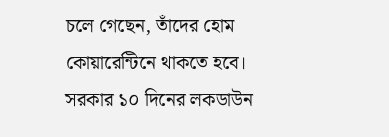চলে গেছেন, তাঁদের হোম কোয়ারেন্টিনে থাকতে হবে। সরকার ১০ দিনের লকডাউন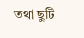তথা ছুটি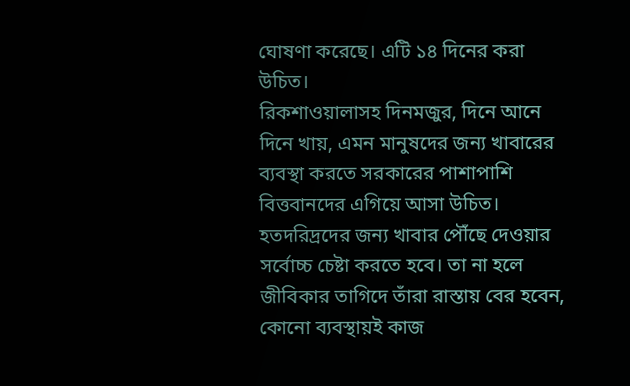ঘোষণা করেছে। এটি ১৪ দিনের করা উচিত।
রিকশাওয়ালাসহ দিনমজুর, দিনে আনে দিনে খায়, এমন মানুষদের জন্য খাবারের ব্যবস্থা করতে সরকারের পাশাপাশি বিত্তবানদের এগিয়ে আসা উচিত। হতদরিদ্রদের জন্য খাবার পৌঁছে দেওয়ার সর্বোচ্চ চেষ্টা করতে হবে। তা না হলে জীবিকার তাগিদে তাঁরা রাস্তায় বের হবেন, কোনো ব্যবস্থায়ই কাজ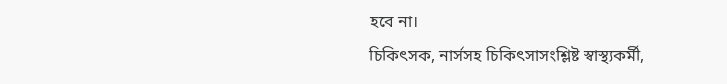হবে না।
চিকিৎসক, নার্সসহ চিকিৎসাসংশ্লিষ্ট স্বাস্থ্যকর্মী,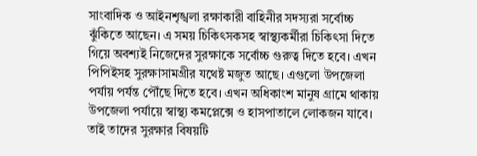সাংবাদিক ও আইনশৃঙ্খলা রক্ষাকারী বাহিনীর সদস্যরা সর্বোচ্চ ঝুঁকিতে আছেন। এ সময় চিকিৎসকসহ স্বাস্থ্যকর্মীরা চিকিৎসা দিতে গিয়ে অবশ্যই নিজেদের সুরক্ষাকে সর্বোচ্চ গুরুত্ব দিতে হবে। এখন পিপিইসহ সুরক্ষাসামগ্রীর যথেষ্ট মজুত আছে। এগুলো উপজেলা পর্যায় পর্যন্ত পৌঁছে দিতে হবে। এখন অধিকাংশ মানুষ গ্রামে থাকায় উপজেলা পর্যায়ে স্বাস্থ্য কমপ্লেক্সে ও হাসপাতালে লোকজন যাবে। তাই তাদের সুরক্ষার বিষয়টি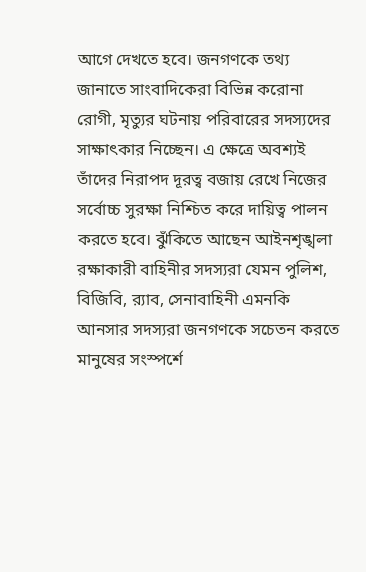আগে দেখতে হবে। জনগণকে তথ্য জানাতে সাংবাদিকেরা বিভিন্ন করোনা রোগী, মৃত্যুর ঘটনায় পরিবারের সদস্যদের সাক্ষাৎকার নিচ্ছেন। এ ক্ষেত্রে অবশ্যই তাঁদের নিরাপদ দূরত্ব বজায় রেখে নিজের সর্বোচ্চ সুরক্ষা নিশ্চিত করে দায়িত্ব পালন করতে হবে। ঝুঁকিতে আছেন আইনশৃঙ্খলা রক্ষাকারী বাহিনীর সদস্যরা যেমন পুলিশ, বিজিবি, র‍্যাব, সেনাবাহিনী এমনকি আনসার সদস্যরা জনগণকে সচেতন করতে মানুষের সংস্পর্শে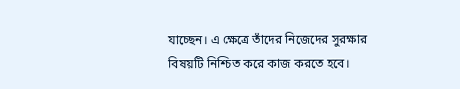যাচ্ছেন। এ ক্ষেত্রে তাঁদের নিজেদের সুরক্ষার বিষয়টি নিশ্চিত করে কাজ করতে হবে।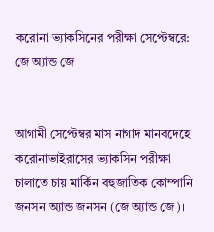করোনা ভ্যাকসিনের পরীক্ষা সেপ্টেম্বরে: জে অ্যান্ড জে


আগামী সেপ্টেম্বর মাস নাগাদ মানবদেহে করোনাভাইরাসের ভ্যাকসিন পরীক্ষা চালাতে চায় মার্কিন বহুজাতিক কোম্পানি জনসন অ্যান্ড জনসন (জে অ্যান্ড জে)।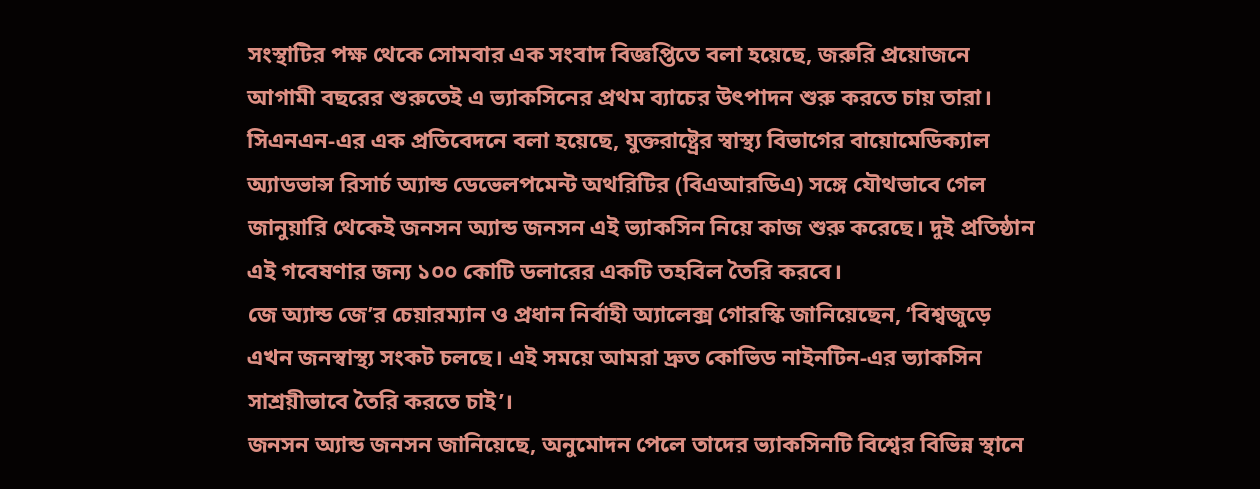সংস্থাটির পক্ষ থেকে সোমবার এক সংবাদ বিজ্ঞপ্তিতে বলা হয়েছে, জরুরি প্রয়োজনে আগামী বছরের শুরুতেই এ ভ্যাকসিনের প্রথম ব্যাচের উৎপাদন শুরু করতে চায় তারা।
সিএনএন-এর এক প্রতিবেদনে বলা হয়েছে, যুক্তরাষ্ট্রের স্বাস্থ্য বিভাগের বায়োমেডিক্যাল অ্যাডভান্স রিসার্চ অ্যান্ড ডেভেলপমেন্ট অথরিটির (বিএআরডিএ) সঙ্গে যৌথভাবে গেল জানুয়ারি থেকেই জনসন অ্যান্ড জনসন এই ভ্যাকসিন নিয়ে কাজ শুরু করেছে। দুই প্রতিষ্ঠান এই গবেষণার জন্য ১০০ কোটি ডলারের একটি তহবিল তৈরি করবে।
জে অ্যান্ড জে’র চেয়ারম্যান ও প্রধান নির্বাহী অ্যালেক্স গোরস্কি জানিয়েছেন, ‘বিশ্বজুড়ে এখন জনস্বাস্থ্য সংকট চলছে। এই সময়ে আমরা দ্রুত কোভিড নাইনটিন-এর ভ্যাকসিন সাশ্রয়ীভাবে তৈরি করতে চাই’।
জনসন অ্যান্ড জনসন জানিয়েছে, অনুমোদন পেলে তাদের ভ্যাকসিনটি বিশ্বের বিভিন্ন স্থানে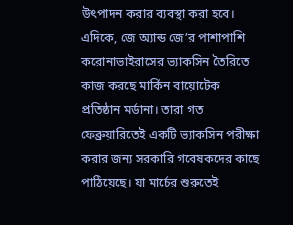উৎপাদন করার ব্যবস্থা করা হবে।
এদিকে, জে অ্যান্ড জে’র পাশাপাশি করোনাভাইরাসের ভ্যাকসিন তৈরিতে কাজ করছে মার্কিন বায়োটেক প্রতিষ্ঠান মর্ডানা। তারা গত ফেব্রুয়ারিতেই একটি ভ্যাকসিন পরীক্ষা করার জন্য সরকারি গবেষকদের কাছে পাঠিয়েছে। যা মার্চের শুরুতেই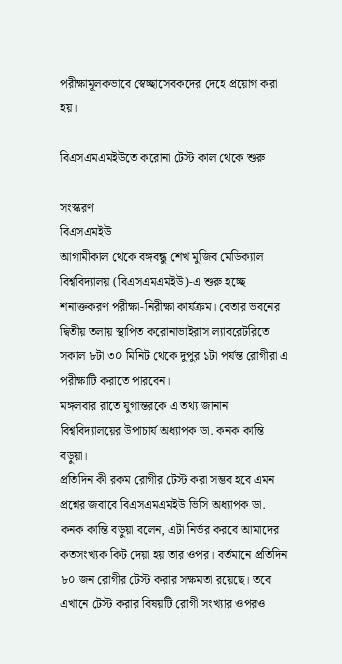পরীক্ষামূলকভাবে স্বেচ্ছাসেবকদের দেহে প্রয়োগ করা হয়।

বিএসএমএমইউতে করোনা টেস্ট কাল থেকে শুরু

সংস্করণ
বিএসএমইউ
আগামীকাল থেকে বঙ্গবন্ধু শেখ মুজিব মেডিক্যাল বিশ্ববিদ্যালয় (বিএসএমএমইউ)-এ শুরু হচ্ছে শনাক্তকরণ পরীক্ষা-নিরীক্ষা কার্যক্রম। বেতার ভবনের দ্বিতীয় তলায় স্থাপিত করোনাভাইরাস ল্যাবরেটরিতে সকাল ৮টা ৩০ মিনিট থেকে দুপুর ১টা পর্যন্ত রোগীরা এ পরীক্ষাটি করাতে পারবেন।
মঙ্গলবার রাতে যুগান্তরকে এ তথ্য জানান বিশ্ববিদ্যালয়ের উপাচার্য অধ্যাপক ডা. কনক কান্তি বড়ুয়া।
প্রতিদিন কী রকম রোগীর টেস্ট করা সম্ভব হবে এমন প্রশ্নের জবাবে বিএসএমএমইউ ভিসি অধ্যাপক ডা. কনক কান্তি বড়ুয়া বলেন, এটা নির্ভর করবে আমাদের
কতসংখ্যক কিট দেয়া হয় তার ওপর। বর্তমানে প্রতিদিন ৮০ জন রোগীর টেস্ট করার সক্ষমতা রয়েছে। তবে এখানে টেস্ট করার বিষয়টি রোগী সংখ্যার ওপরও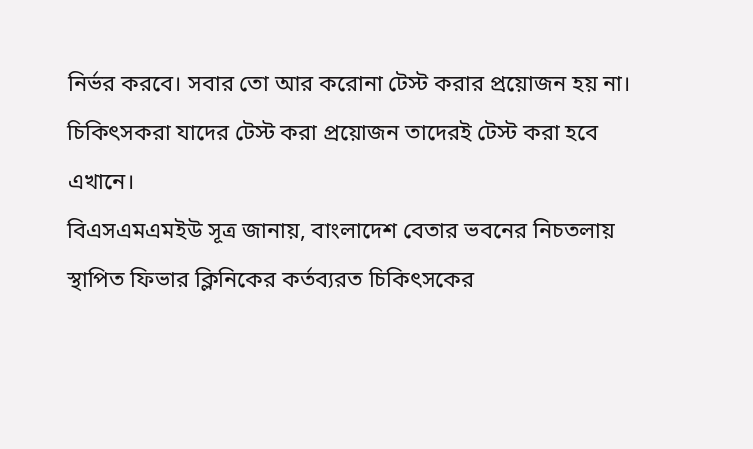নির্ভর করবে। সবার তো আর করোনা টেস্ট করার প্রয়োজন হয় না। চিকিৎসকরা যাদের টেস্ট করা প্রয়োজন তাদেরই টেস্ট করা হবে এখানে।
বিএসএমএমইউ সূত্র জানায়, বাংলাদেশ বেতার ভবনের নিচতলায় স্থাপিত ফিভার ক্লিনিকের কর্তব্যরত চিকিৎসকের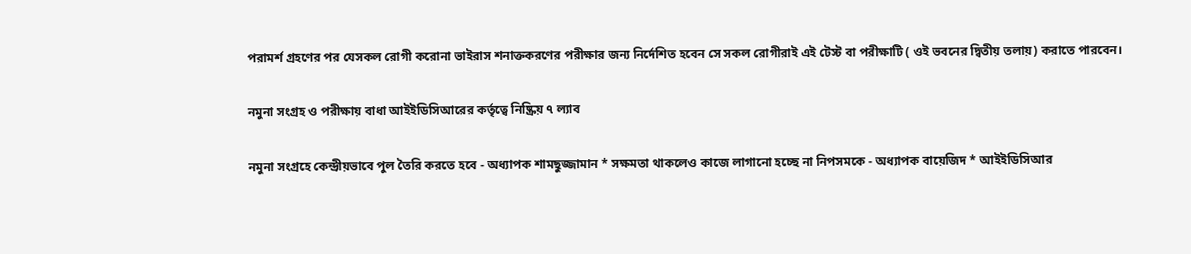পরামর্শ গ্রহণের পর যেসকল রোগী করোনা ভাইরাস শনাক্তকরণের পরীক্ষার জন্য নির্দেশিত হবেন সে সকল রোগীরাই এই টেস্ট বা পরীক্ষাটি ( ওই ভবনের দ্বিতীয় তলায়) করাতে পারবেন।

নমুনা সংগ্রহ ও পরীক্ষায় বাধা আইইডিসিআরের কর্তৃত্বে নিষ্ক্রিয় ৭ ল্যাব

নমুনা সংগ্রহে কেন্দ্রীয়ভাবে পুল তৈরি করতে হবে - অধ্যাপক শামছুজ্জামান * সক্ষমতা থাকলেও কাজে লাগানো হচ্ছে না নিপসমকে - অধ্যাপক বায়েজিদ * আইইডিসিআর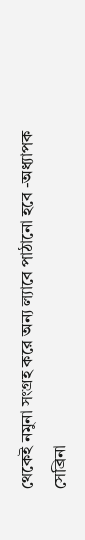থেকেই নমুনা সংগ্রহ করে অন্য ল্যাবে পাঠানো হবে -অধ্যাপক সেব্রিনা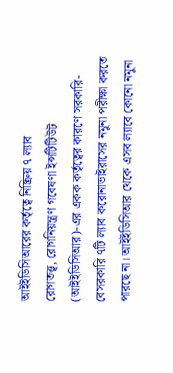আইইডিসিআরের কর্তৃত্বে নিষ্ক্রিয় ৭ ল্যাব
রোগতত্ত্ব, রোগনিয়ন্ত্রণ গবেষণা ইন্সটিটিউট (আইইডিসিআর)-এর একক কর্তৃত্বের কারণে সরকারি-বেসরকারি ৭টি ল্যাব করোনাভাইরাসের নমুনা পরীক্ষা করতে পারছে না। আইইডিসিআর থেকে এসব ল্যাবে কোনো নমুনা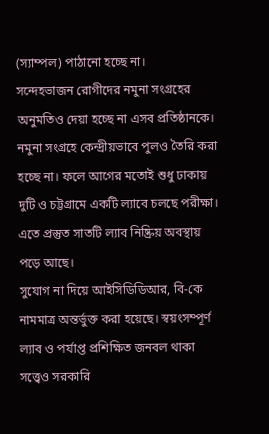(স্যাম্পল) পাঠানো হচ্ছে না।
সন্দেহভাজন রোগীদের নমুনা সংগ্রহের অনুমতিও দেয়া হচ্ছে না এসব প্রতিষ্ঠানকে। নমুনা সংগ্রহে কেন্দ্রীয়ভাবে পুলও তৈরি করা হচ্ছে না। ফলে আগের মতোই শুধু ঢাকায় দুটি ও চট্টগ্রামে একটি ল্যাবে চলছে পরীক্ষা। এতে প্রস্তুত সাতটি ল্যাব নিষ্ক্রিয় অবস্থায় পড়ে আছে।
সুযোগ না দিয়ে আইসিডিডিআর, বি-কে নামমাত্র অন্তর্ভুক্ত করা হয়েছে। স্বয়ংসম্পূর্ণ ল্যাব ও পর্যাপ্ত প্রশিক্ষিত জনবল থাকা সত্ত্বেও সরকারি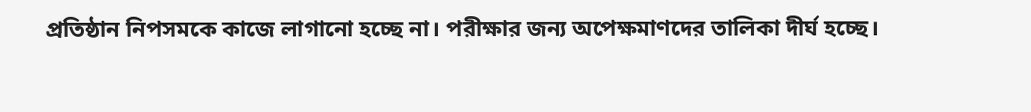প্রতিষ্ঠান নিপসমকে কাজে লাগানো হচ্ছে না। পরীক্ষার জন্য অপেক্ষমাণদের তালিকা দীর্ঘ হচ্ছে।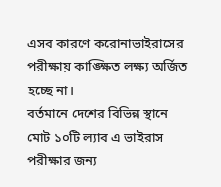এসব কারণে করোনাভাইরাসের পরীক্ষায় কাঙ্ক্ষিত লক্ষ্য অর্জিত হচ্ছে না।
বর্তমানে দেশের বিভিন্ন স্থানে মোট ১০টি ল্যাব এ ভাইরাস পরীক্ষার জন্য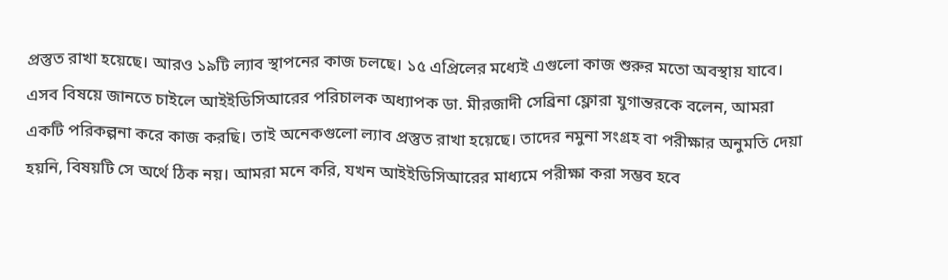প্রস্তুত রাখা হয়েছে। আরও ১৯টি ল্যাব স্থাপনের কাজ চলছে। ১৫ এপ্রিলের মধ্যেই এগুলো কাজ শুরুর মতো অবস্থায় যাবে।
এসব বিষয়ে জানতে চাইলে আইইডিসিআরের পরিচালক অধ্যাপক ডা. মীরজাদী সেব্রিনা ফ্লোরা যুগান্তরকে বলেন, আমরা একটি পরিকল্পনা করে কাজ করছি। তাই অনেকগুলো ল্যাব প্রস্তুত রাখা হয়েছে। তাদের নমুনা সংগ্রহ বা পরীক্ষার অনুমতি দেয়া হয়নি, বিষয়টি সে অর্থে ঠিক নয়। আমরা মনে করি, যখন আইইডিসিআরের মাধ্যমে পরীক্ষা করা সম্ভব হবে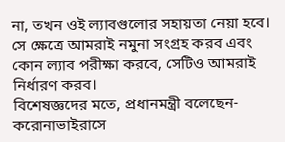না, তখন ওই ল্যাবগুলোর সহায়তা নেয়া হবে। সে ক্ষেত্রে আমরাই নমুনা সংগ্রহ করব এবং কোন ল্যাব পরীক্ষা করবে, সেটিও আমরাই নির্ধারণ করব।
বিশেষজ্ঞদের মতে, প্রধানমন্ত্রী বলেছেন- করোনাভাইরাসে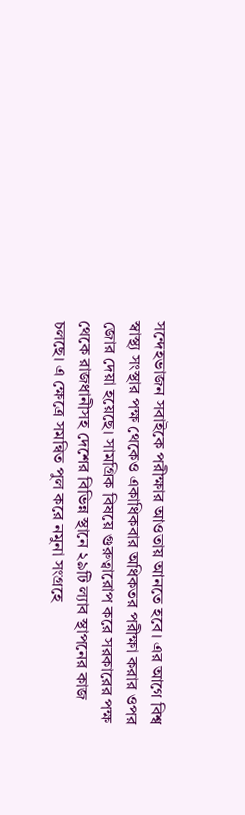সন্দেহভাজন সবাইকে পরীক্ষার আওতায় আনতে হবে। এর আগে বিশ্ব স্বাস্থ্য সংস্থার পক্ষ থেকেও একাধিকবার অধিকতর পরীক্ষা করার ওপর জোর দেয়া হয়েছে। সামগ্রিক বিষয়ে গুরুত্বারোপ করে সরকারের পক্ষ থেকে রাজধানীসহ দেশের বিভিন্ন স্থানে ২৯টি ল্যাব স্থাপনের কাজ চলছে। এ ক্ষেত্রে সমন্বিত পুল করে নমুনা সংগ্রহে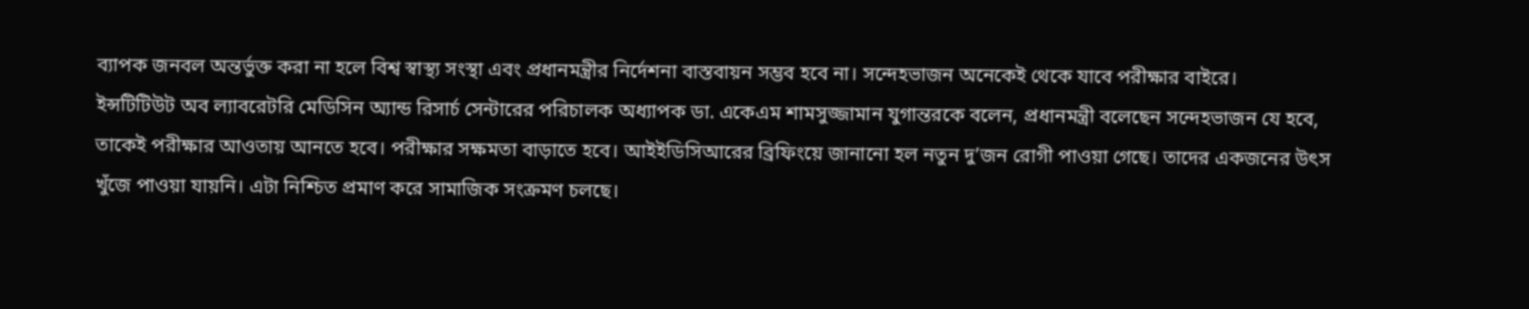ব্যাপক জনবল অন্তর্ভুক্ত করা না হলে বিশ্ব স্বাস্থ্য সংস্থা এবং প্রধানমন্ত্রীর নির্দেশনা বাস্তবায়ন সম্ভব হবে না। সন্দেহভাজন অনেকেই থেকে যাবে পরীক্ষার বাইরে।
ইন্সটিটিউট অব ল্যাবরেটরি মেডিসিন অ্যান্ড রিসার্চ সেন্টারের পরিচালক অধ্যাপক ডা. একেএম শামসুজ্জামান যুগান্তরকে বলেন, প্রধানমন্ত্রী বলেছেন সন্দেহভাজন যে হবে, তাকেই পরীক্ষার আওতায় আনতে হবে। পরীক্ষার সক্ষমতা বাড়াতে হবে। আইইডিসিআরের ব্রিফিংয়ে জানানো হল নতুন দু’জন রোগী পাওয়া গেছে। তাদের একজনের উৎস খুঁজে পাওয়া যায়নি। এটা নিশ্চিত প্রমাণ করে সামাজিক সংক্রমণ চলছে।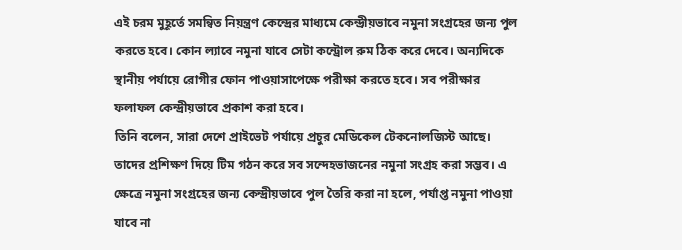এই চরম মুহূর্তে সমন্বিত নিয়ন্ত্রণ কেন্দ্রের মাধ্যমে কেন্দ্রীয়ভাবে নমুনা সংগ্রহের জন্য পুল করতে হবে। কোন ল্যাবে নমুনা যাবে সেটা কন্ট্রোল রুম ঠিক করে দেবে। অন্যদিকে স্থানীয় পর্যায়ে রোগীর ফোন পাওয়াসাপেক্ষে পরীক্ষা করতে হবে। সব পরীক্ষার ফলাফল কেন্দ্রীয়ভাবে প্রকাশ করা হবে।
তিনি বলেন, সারা দেশে প্রাইভেট পর্যায়ে প্রচুর মেডিকেল টেকনোলজিস্ট আছে। তাদের প্রশিক্ষণ দিয়ে টিম গঠন করে সব সন্দেহভাজনের নমুনা সংগ্রহ করা সম্ভব। এ ক্ষেত্রে নমুনা সংগ্রহের জন্য কেন্দ্রীয়ভাবে পুল তৈরি করা না হলে, পর্যাপ্ত নমুনা পাওয়া যাবে না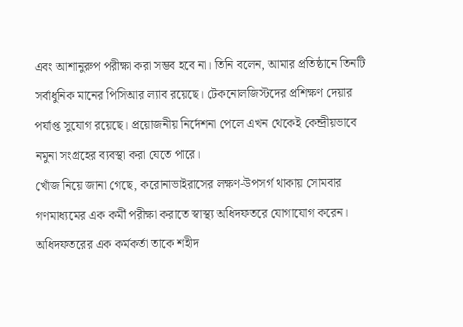এবং আশানুরুপ পরীক্ষা করা সম্ভব হবে না। তিনি বলেন, আমার প্রতিষ্ঠানে তিনটি সর্বাধুনিক মানের পিসিআর ল্যাব রয়েছে। টেকনোলজিস্টদের প্রশিক্ষণ দেয়ার পর্যাপ্ত সুযোগ রয়েছে। প্রয়োজনীয় নির্দেশনা পেলে এখন থেকেই কেন্দ্রীয়ভাবে নমুনা সংগ্রহের ব্যবস্থা করা যেতে পারে।
খোঁজ নিয়ে জানা গেছে, করোনাভাইরাসের লক্ষণ-উপসর্গ থাকায় সোমবার গণমাধ্যমের এক কর্মী পরীক্ষা করাতে স্বাস্থ্য অধিদফতরে যোগাযোগ করেন। অধিদফতরের এক কর্মকর্তা তাকে শহীদ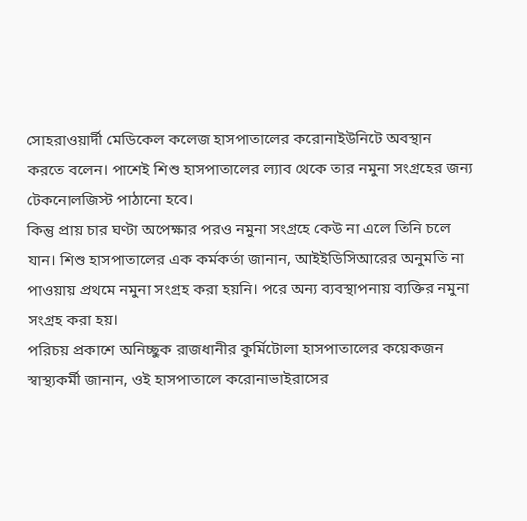সোহরাওয়ার্দী মেডিকেল কলেজ হাসপাতালের করোনাইউনিটে অবস্থান করতে বলেন। পাশেই শিশু হাসপাতালের ল্যাব থেকে তার নমুনা সংগ্রহের জন্য টেকনোলজিস্ট পাঠানো হবে।
কিন্তু প্রায় চার ঘণ্টা অপেক্ষার পরও নমুনা সংগ্রহে কেউ না এলে তিনি চলে যান। শিশু হাসপাতালের এক কর্মকর্তা জানান, আইইডিসিআরের অনুমতি না পাওয়ায় প্রথমে নমুনা সংগ্রহ করা হয়নি। পরে অন্য ব্যবস্থাপনায় ব্যক্তির নমুনা সংগ্রহ করা হয়।
পরিচয় প্রকাশে অনিচ্ছুক রাজধানীর কুর্মিটোলা হাসপাতালের কয়েকজন স্বাস্থ্যকর্মী জানান, ওই হাসপাতালে করোনাভাইরাসের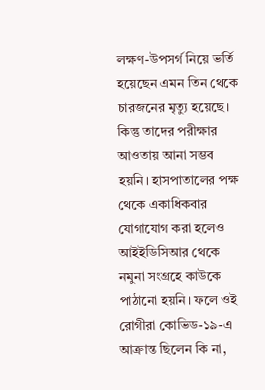লক্ষণ-উপসর্গ নিয়ে ভর্তি হয়েছেন এমন তিন থেকে চারজনের মৃত্যু হয়েছে। কিন্তু তাদের পরীক্ষার আওতায় আনা সম্ভব হয়নি। হাসপাতালের পক্ষ থেকে একাধিকবার যোগাযোগ করা হলেও আইইডিসিআর থেকে নমুনা সংগ্রহে কাউকে পাঠানো হয়নি। ফলে ওই রোগীরা কোভিড-১৯-এ আক্রান্ত ছিলেন কি না,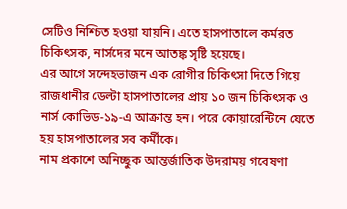সেটিও নিশ্চিত হওয়া যায়নি। এতে হাসপাতালে কর্মরত চিকিৎসক, নার্সদের মনে আতঙ্ক সৃষ্টি হয়েছে।
এর আগে সন্দেহভাজন এক রোগীর চিকিৎসা দিতে গিয়ে রাজধানীর ডেল্টা হাসপাতালের প্রায় ১০ জন চিকিৎসক ও নার্স কোভিড-১৯-এ আক্রান্ত হন। পরে কোয়ারেন্টিনে যেতে হয় হাসপাতালের সব কর্মীকে।
নাম প্রকাশে অনিচ্ছুক আন্তর্জাতিক উদরাময় গবেষণা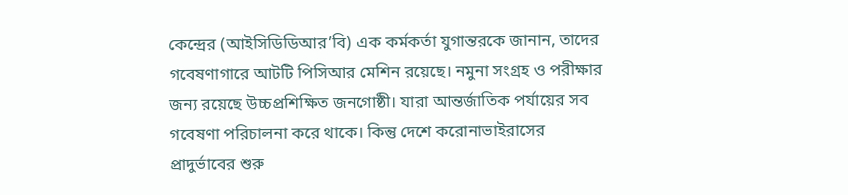কেন্দ্রের (আইসিডিডিআর’বি) এক কর্মকর্তা যুগান্তরকে জানান, তাদের গবেষণাগারে আটটি পিসিআর মেশিন রয়েছে। নমুনা সংগ্রহ ও পরীক্ষার জন্য রয়েছে উচ্চপ্রশিক্ষিত জনগোষ্ঠী। যারা আন্তর্জাতিক পর্যায়ের সব গবেষণা পরিচালনা করে থাকে। কিন্তু দেশে করোনাভাইরাসের প্রাদুর্ভাবের শুরু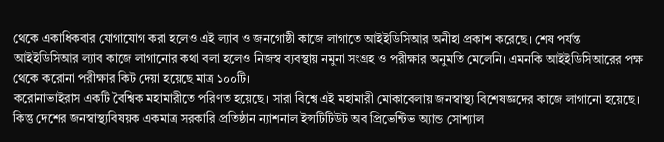থেকে একাধিকবার যোগাযোগ করা হলেও এই ল্যাব ও জনগোষ্ঠী কাজে লাগাতে আইইডিসিআর অনীহা প্রকাশ করেছে। শেষ পর্যন্ত আইইডিসিআর ল্যাব কাজে লাগানোর কথা বলা হলেও নিজস্ব ব্যবস্থায় নমুনা সংগ্রহ ও পরীক্ষার অনুমতি মেলেনি। এমনকি আইইডিসিআরের পক্ষ থেকে করোনা পরীক্ষার কিট দেয়া হয়েছে মাত্র ১০০টি।
করোনাভাইরাস একটি বৈশ্বিক মহামারীতে পরিণত হয়েছে। সারা বিশ্বে এই মহামারী মোকাবেলায় জনস্বাস্থ্য বিশেষজ্ঞদের কাজে লাগানো হয়েছে। কিন্তু দেশের জনস্বাস্থ্যবিষয়ক একমাত্র সরকারি প্রতিষ্ঠান ন্যাশনাল ইন্সটিটিউট অব প্রিভেন্টিভ অ্যান্ড সোশ্যাল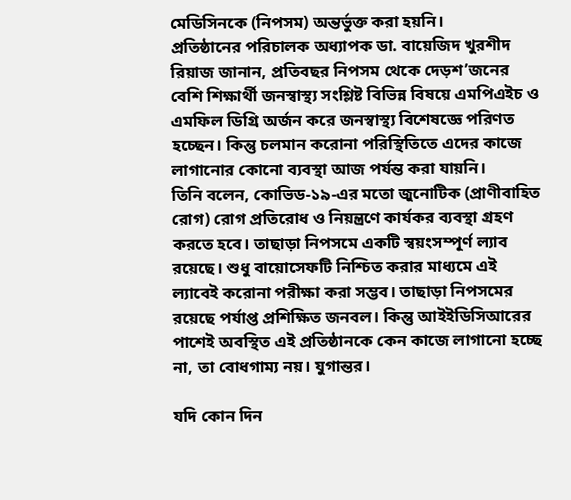মেডিসিনকে (নিপসম) অন্তর্ভুক্ত করা হয়নি।
প্রতিষ্ঠানের পরিচালক অধ্যাপক ডা. বায়েজিদ খুরশীদ রিয়াজ জানান, প্রতিবছর নিপসম থেকে দেড়শ’জনের বেশি শিক্ষার্থী জনস্বাস্থ্য সংশ্লিষ্ট বিভিন্ন বিষয়ে এমপিএইচ ও এমফিল ডিগ্রি অর্জন করে জনস্বাস্থ্য বিশেষজ্ঞে পরিণত হচ্ছেন। কিন্তু চলমান করোনা পরিস্থিতিতে এদের কাজে লাগানোর কোনো ব্যবস্থা আজ পর্যন্ত করা যায়নি।
তিনি বলেন, কোভিড-১৯-এর মতো জুনোটিক (প্রাণীবাহিত রোগ) রোগ প্রতিরোধ ও নিয়ন্ত্রণে কার্যকর ব্যবস্থা গ্রহণ করতে হবে। তাছাড়া নিপসমে একটি স্বয়ংসম্পূর্ণ ল্যাব রয়েছে। শুধু বায়োসেফটি নিশ্চিত করার মাধ্যমে এই ল্যাবেই করোনা পরীক্ষা করা সম্ভব। তাছাড়া নিপসমের রয়েছে পর্যাপ্ত প্রশিক্ষিত জনবল। কিন্তু আইইডিসিআরের পাশেই অবস্থিত এই প্রতিষ্ঠানকে কেন কাজে লাগানো হচ্ছে না, তা বোধগাম্য নয়। যুগান্তর।

যদি কোন দিন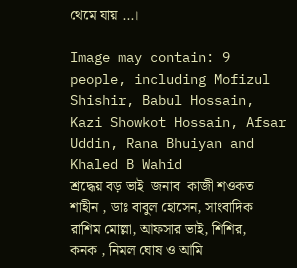থেমে যায় ...।

Image may contain: 9 people, including Mofizul Shishir, Babul Hossain, Kazi Showkot Hossain, Afsar Uddin, Rana Bhuiyan and Khaled B Wahid
শ্রদ্ধেয় বড় ভাই  জনাব  কাজী শওকত শাহীন , ডাঃ বাবুল হোসেন, সাংবাদিক রাশিম মোল্লা, আফসার ভাই, শিশির, কনক , নিমল ঘোষ ও আমি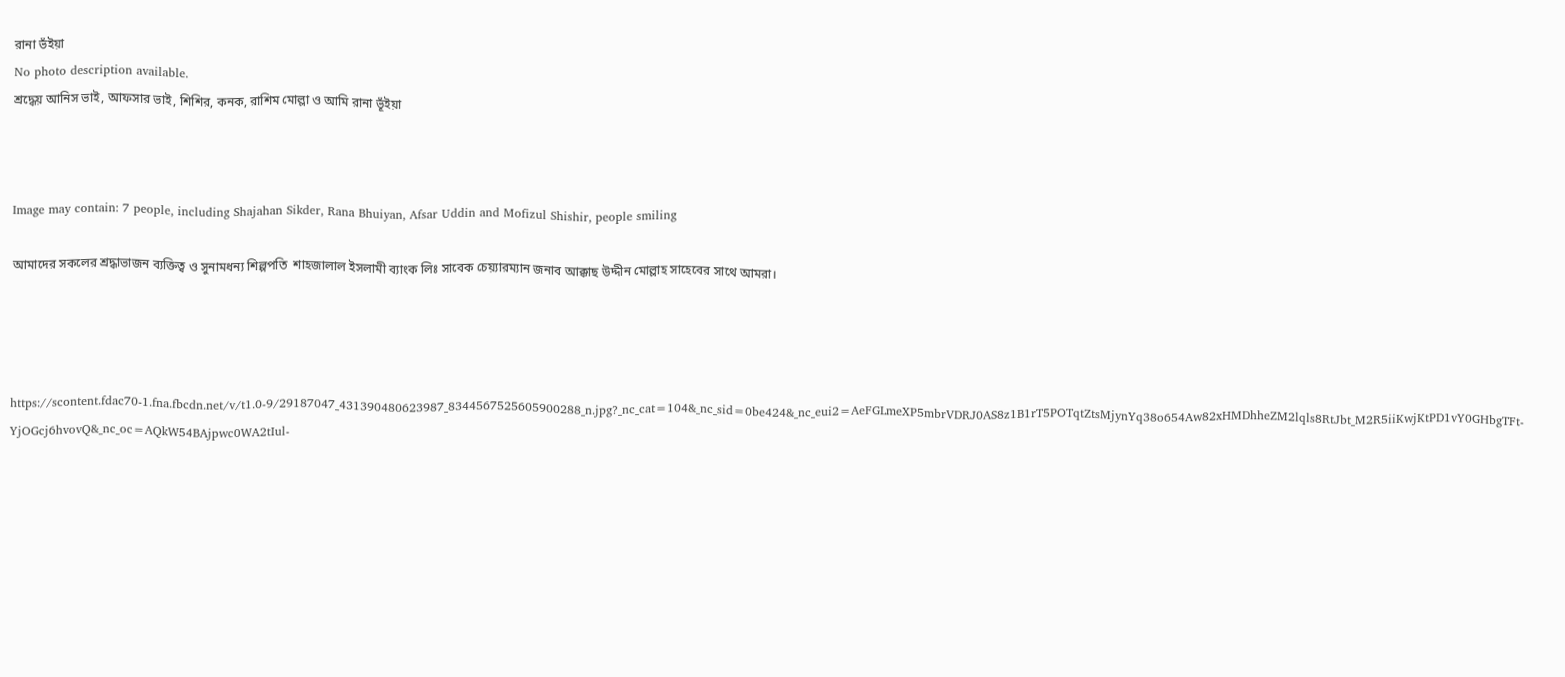রানা ভঁইয়া
No photo description available.
শ্রদ্ধেয় আনিস ভাই, আফসার ভাই, শিশির, কনক, রাশিম মোল্লা ও আমি রানা ভূঁইয়া



Image may contain: 7 people, including Shajahan Sikder, Rana Bhuiyan, Afsar Uddin and Mofizul Shishir, people smiling

আমাদের সকলের শ্রদ্ধাভাজন ব্যক্তিত্ব ও সুনামধন্য শিল্পপতি  শাহজালাল ইসলামী ব্যাংক লিঃ সাবেক চেয়্যারম্যান জনাব আক্কাছ উদ্দীন মোল্লাহ সাহেবের সাথে আমরা।




https://scontent.fdac70-1.fna.fbcdn.net/v/t1.0-9/29187047_431390480623987_8344567525605900288_n.jpg?_nc_cat=104&_nc_sid=0be424&_nc_eui2=AeFGLmeXP5mbrVDRJ0AS8z1B1rT5POTqtZtsMjynYq38o654Aw82xHMDhheZM2lqls8RtJbt_M2R5iiKwjKtPD1vY0GHbgTFt-YjOGcj6hvovQ&_nc_oc=AQkW54BAjpwc0WA2tIul-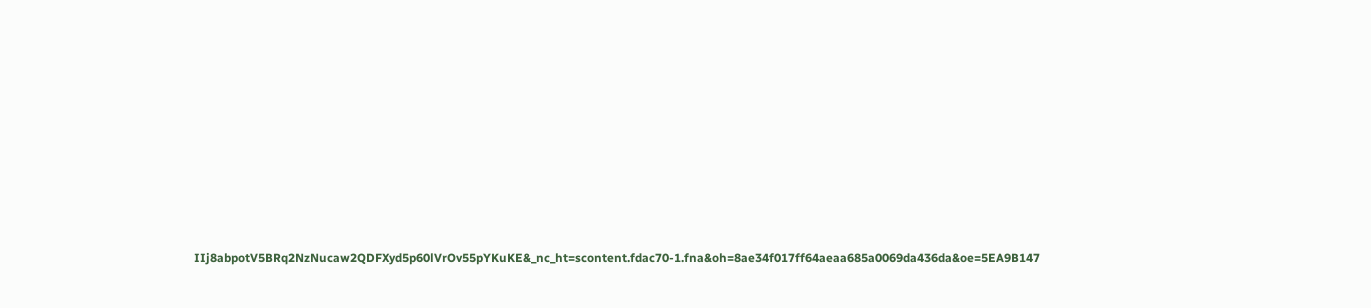IIj8abpotV5BRq2NzNucaw2QDFXyd5p60lVrOv55pYKuKE&_nc_ht=scontent.fdac70-1.fna&oh=8ae34f017ff64aeaa685a0069da436da&oe=5EA9B147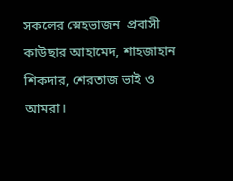সকলের স্নেহভাজন  প্রবাসী কাউছার আহামেদ, শাহজাহান শিকদার, শেরতাজ ভাই ও আমরা।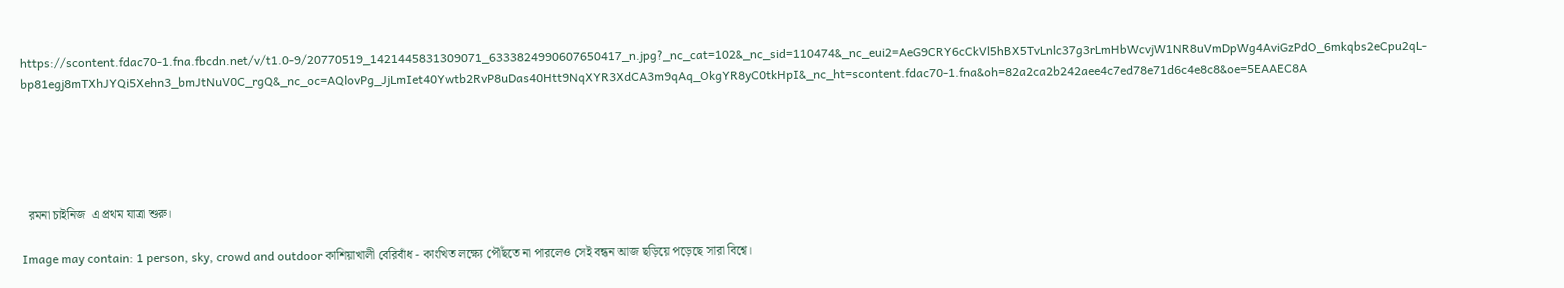https://scontent.fdac70-1.fna.fbcdn.net/v/t1.0-9/20770519_1421445831309071_6333824990607650417_n.jpg?_nc_cat=102&_nc_sid=110474&_nc_eui2=AeG9CRY6cCkVl5hBX5TvLnlc37g3rLmHbWcvjW1NR8uVmDpWg4AviGzPdO_6mkqbs2eCpu2qL-bp81egj8mTXhJYQi5Xehn3_bmJtNuV0C_rgQ&_nc_oc=AQlovPg_JjLmIet40Ywtb2RvP8uDas40Htt9NqXYR3XdCA3m9qAq_OkgYR8yC0tkHpI&_nc_ht=scontent.fdac70-1.fna&oh=82a2ca2b242aee4c7ed78e71d6c4e8c8&oe=5EAAEC8A





  রমনা চাইনিজ  এ প্রথম যাত্রা শুরু।

Image may contain: 1 person, sky, crowd and outdoor কাশিয়াখালী বেরিবাঁধ - কাংখিত লক্ষ্যে পৌঁছতে না পারলেও সেই বন্ধন আজ ছড়িয়ে পড়েছে সারা বিশ্বে।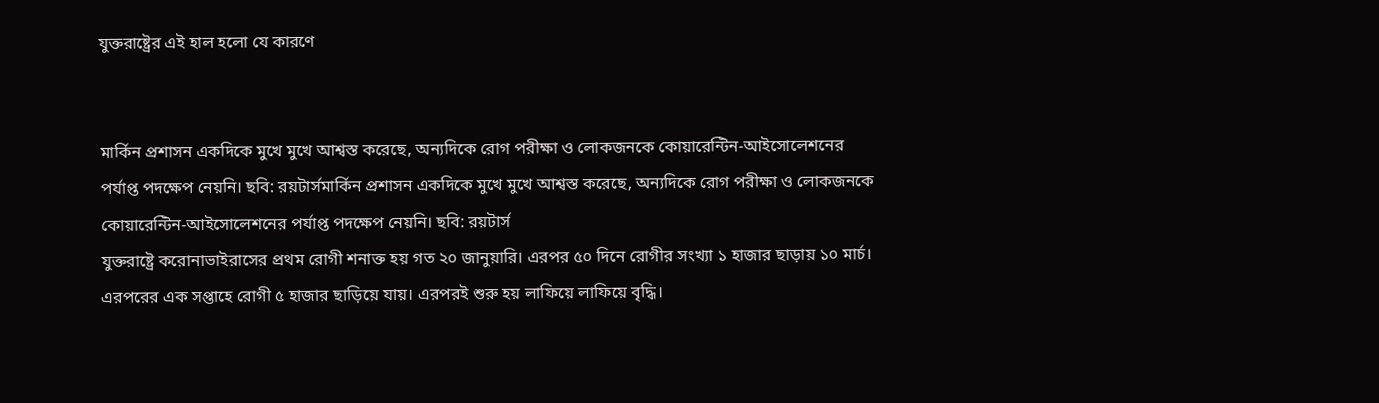যুক্তরাষ্ট্রের এই হাল হলো যে কারণে


মার্কিন প্রশাসন একদিকে মুখে মুখে আশ্বস্ত করেছে, অন্যদিকে রোগ পরীক্ষা ও লোকজনকে কোয়ারেন্টিন-আইসোলেশনের পর্যাপ্ত পদক্ষেপ নেয়নি। ছবি: রয়টার্সমার্কিন প্রশাসন একদিকে মুখে মুখে আশ্বস্ত করেছে, অন্যদিকে রোগ পরীক্ষা ও লোকজনকে কোয়ারেন্টিন-আইসোলেশনের পর্যাপ্ত পদক্ষেপ নেয়নি। ছবি: রয়টার্স
যুক্তরাষ্ট্রে করোনাভাইরাসের প্রথম রোগী শনাক্ত হয় গত ২০ জানুয়ারি। এরপর ৫০ দিনে রোগীর সংখ্যা ১ হাজার ছাড়ায় ১০ মার্চ। এরপরের এক সপ্তাহে রোগী ৫ হাজার ছাড়িয়ে যায়। এরপরই শুরু হয় লাফিয়ে লাফিয়ে বৃদ্ধি।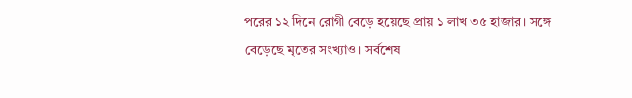পরের ১২ দিনে রোগী বেড়ে হয়েছে প্রায় ১ লাখ ৩৫ হাজার। সঙ্গে বেড়েছে মৃতের সংখ্যাও। সর্বশেষ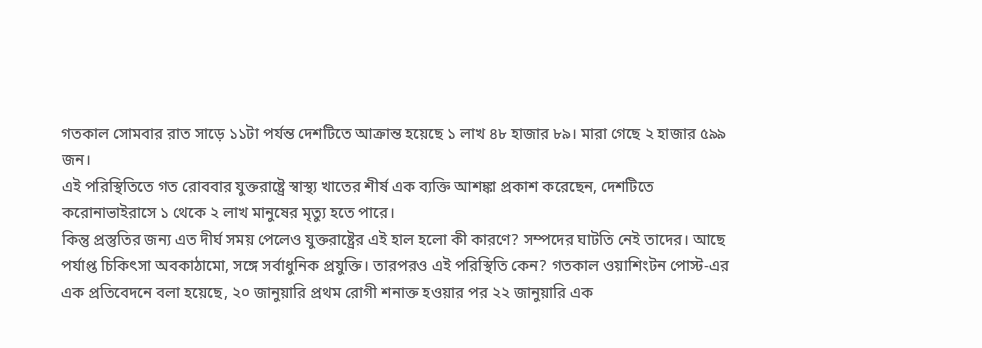গতকাল সোমবার রাত সাড়ে ১১টা পর্যন্ত দেশটিতে আক্রান্ত হয়েছে ১ লাখ ৪৮ হাজার ৮৯। মারা গেছে ২ হাজার ৫৯৯ জন।
এই পরিস্থিতিতে গত রোববার যুক্তরাষ্ট্রে স্বাস্থ্য খাতের শীর্ষ এক ব্যক্তি আশঙ্কা প্রকাশ করেছেন, দেশটিতে করোনাভাইরাসে ১ থেকে ২ লাখ মানুষের মৃত্যু হতে পারে।
কিন্তু প্রস্তুতির জন্য এত দীর্ঘ সময় পেলেও যুক্তরাষ্ট্রের এই হাল হলো কী কারণে? সম্পদের ঘাটতি নেই তাদের। আছে পর্যাপ্ত চিকিৎসা অবকাঠামো, সঙ্গে সর্বাধুনিক প্রযুক্তি। তারপরও এই পরিস্থিতি কেন? গতকাল ওয়াশিংটন পোস্ট-এর এক প্রতিবেদনে বলা হয়েছে, ২০ জানুয়ারি প্রথম রোগী শনাক্ত হওয়ার পর ২২ জানুয়ারি এক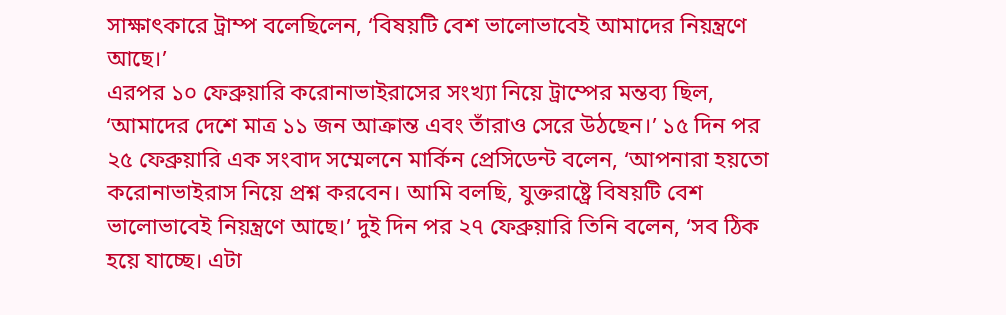সাক্ষাৎকারে ট্রাম্প বলেছিলেন, ‘বিষয়টি বেশ ভালোভাবেই আমাদের নিয়ন্ত্রণে আছে।’
এরপর ১০ ফেব্রুয়ারি করোনাভাইরাসের সংখ্যা নিয়ে ট্রাম্পের মন্তব্য ছিল, ‘আমাদের দেশে মাত্র ১১ জন আক্রান্ত এবং তাঁরাও সেরে উঠছেন।’ ১৫ দিন পর ২৫ ফেব্রুয়ারি এক সংবাদ সম্মেলনে মার্কিন প্রেসিডেন্ট বলেন, ‘আপনারা হয়তো করোনাভাইরাস নিয়ে প্রশ্ন করবেন। আমি বলছি, যুক্তরাষ্ট্রে বিষয়টি বেশ ভালোভাবেই নিয়ন্ত্রণে আছে।’ দুই দিন পর ২৭ ফেব্রুয়ারি তিনি বলেন, ‘সব ঠিক হয়ে যাচ্ছে। এটা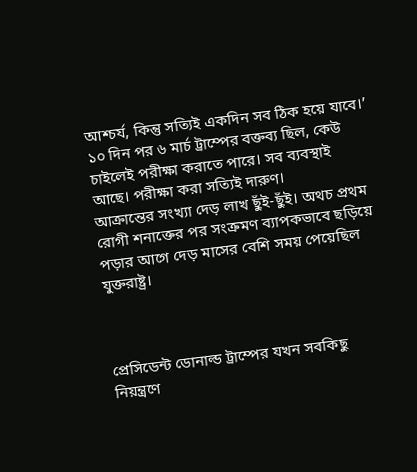আশ্চর্য, কিন্তু সত্যিই একদিন সব ঠিক হয়ে যাবে।’ ১০ দিন পর ৬ মার্চ ট্রাম্পের বক্তব্য ছিল, কেউ চাইলেই পরীক্ষা করাতে পারে। সব ব্যবস্থাই আছে। পরীক্ষা করা সত্যিই দারুণ।
আক্রান্তের সংখ্যা দেড় লাখ ছুঁই-ছুঁই। অথচ প্রথম রোগী শনাক্তের পর সংক্রমণ ব্যাপকভাবে ছড়িয়ে পড়ার আগে দেড় মাসের বেশি সময় পেয়েছিল যুক্তরাষ্ট্র।



প্রেসিডেন্ট ডোনাল্ড ট্রাম্পের যখন সবকিছু নিয়ন্ত্রণে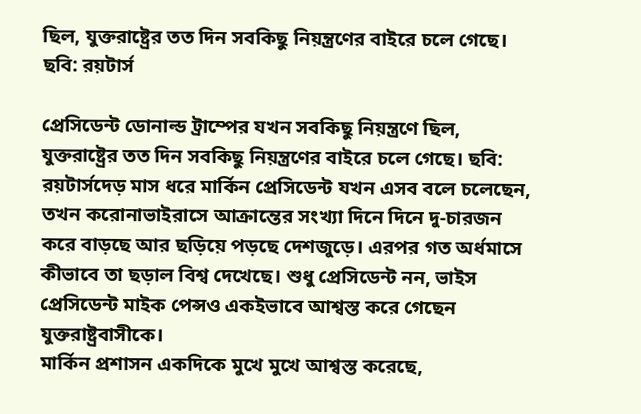ছিল, যুক্তরাষ্ট্রের তত দিন সবকিছু নিয়ন্ত্রণের বাইরে চলে গেছে। ছবি: রয়টার্স

প্রেসিডেন্ট ডোনাল্ড ট্রাম্পের যখন সবকিছু নিয়ন্ত্রণে ছিল, যুক্তরাষ্ট্রের তত দিন সবকিছু নিয়ন্ত্রণের বাইরে চলে গেছে। ছবি: রয়টার্সদেড় মাস ধরে মার্কিন প্রেসিডেন্ট যখন এসব বলে চলেছেন, তখন করোনাভাইরাসে আক্রান্তের সংখ্যা দিনে দিনে দু-চারজন করে বাড়ছে আর ছড়িয়ে পড়ছে দেশজুড়ে। এরপর গত অর্ধমাসে কীভাবে তা ছড়াল বিশ্ব দেখেছে। শুধু প্রেসিডেন্ট নন, ভাইস প্রেসিডেন্ট মাইক পেন্সও একইভাবে আশ্বস্ত করে গেছেন যুক্তরাষ্ট্রবাসীকে।
মার্কিন প্রশাসন একদিকে মুখে মুখে আশ্বস্ত করেছে,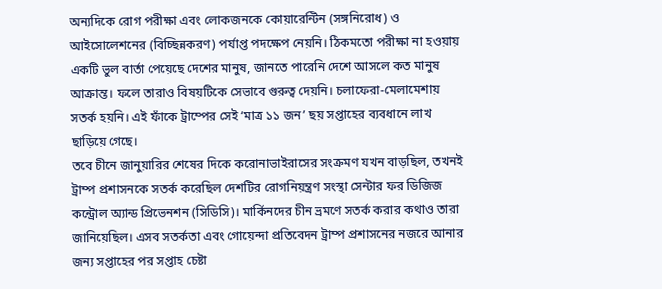অন্যদিকে রোগ পরীক্ষা এবং লোকজনকে কোয়ারেন্টিন (সঙ্গনিরোধ) ও আইসোলেশনের (বিচ্ছিন্নকরণ) পর্যাপ্ত পদক্ষেপ নেয়নি। ঠিকমতো পরীক্ষা না হওয়ায় একটি ভুল বার্তা পেয়েছে দেশের মানুষ, জানতে পারেনি দেশে আসলে কত মানুষ আক্রান্ত। ফলে তারাও বিষয়টিকে সেভাবে গুরুত্ব দেয়নি। চলাফেরা-মেলামেশায় সতর্ক হয়নি। এই ফাঁকে ট্রাম্পের সেই ‘মাত্র ১১ জন’ ছয় সপ্তাহের ব্যবধানে লাখ ছাড়িয়ে গেছে।
তবে চীনে জানুয়ারির শেষের দিকে করোনাভাইরাসের সংক্রমণ যখন বাড়ছিল, তখনই ট্রাম্প প্রশাসনকে সতর্ক করেছিল দেশটির রোগনিয়ন্ত্রণ সংস্থা সেন্টার ফর ডিজিজ কন্ট্রোল অ্যান্ড প্রিভেনশন (সিডিসি)। মার্কিনদের চীন ভ্রমণে সতর্ক করার কথাও তারা জানিয়েছিল। এসব সতর্কতা এবং গোয়েন্দা প্রতিবেদন ট্রাম্প প্রশাসনের নজরে আনার জন্য সপ্তাহের পর সপ্তাহ চেষ্টা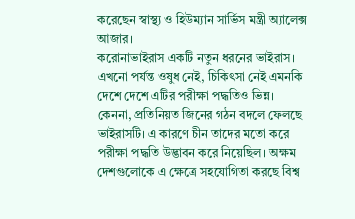করেছেন স্বাস্থ্য ও হিউম্যান সার্ভিস মন্ত্রী অ্যালেক্স আজার।
করোনাভাইরাস একটি নতুন ধরনের ভাইরাস। এখনো পর্যন্ত ওষুধ নেই, চিকিৎসা নেই এমনকি দেশে দেশে এটির পরীক্ষা পদ্ধতিও ভিন্ন। কেননা, প্রতিনিয়ত জিনের গঠন বদলে ফেলছে ভাইরাসটি। এ কারণে চীন তাদের মতো করে পরীক্ষা পদ্ধতি উদ্ভাবন করে নিয়েছিল। অক্ষম দেশগুলোকে এ ক্ষেত্রে সহযোগিতা করছে বিশ্ব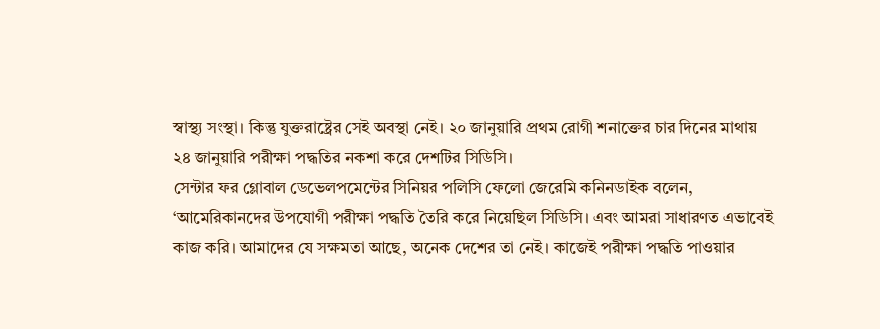স্বাস্থ্য সংস্থা। কিন্তু যুক্তরাষ্ট্রের সেই অবস্থা নেই। ২০ জানুয়ারি প্রথম রোগী শনাক্তের চার দিনের মাথায় ২৪ জানুয়ারি পরীক্ষা পদ্ধতির নকশা করে দেশটির সিডিসি।
সেন্টার ফর গ্লোবাল ডেভেলপমেন্টের সিনিয়র পলিসি ফেলো জেরেমি কনিনডাইক বলেন, ‘আমেরিকানদের উপযোগী পরীক্ষা পদ্ধতি তৈরি করে নিয়েছিল সিডিসি। এবং আমরা সাধারণত এভাবেই কাজ করি। আমাদের যে সক্ষমতা আছে, অনেক দেশের তা নেই। কাজেই পরীক্ষা পদ্ধতি পাওয়ার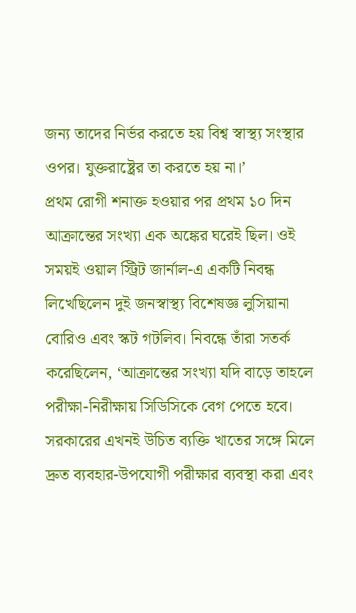জন্য তাদের নির্ভর করতে হয় বিশ্ব স্বাস্থ্য সংস্থার ওপর। যুক্তরাষ্ট্রের তা করতে হয় না।’
প্রথম রোগী শনাক্ত হওয়ার পর প্রথম ১০ দিন আক্রান্তের সংখ্যা এক অঙ্কের ঘরেই ছিল। ওই সময়ই ওয়াল স্ট্রিট জার্নাল-এ একটি নিবন্ধ লিখেছিলেন দুই জনস্বাস্থ্য বিশেষজ্ঞ লুসিয়ানা বোরিও এবং স্কট গটলিব। নিবন্ধে তাঁরা সতর্ক করেছিলেন, ‘আক্রান্তের সংখ্যা যদি বাড়ে তাহলে পরীক্ষা-নিরীক্ষায় সিডিসিকে বেগ পেতে হবে। সরকারের এখনই উচিত ব্যক্তি খাতের সঙ্গে মিলে দ্রুত ব্যবহার-উপযোগী পরীক্ষার ব্যবস্থা করা এবং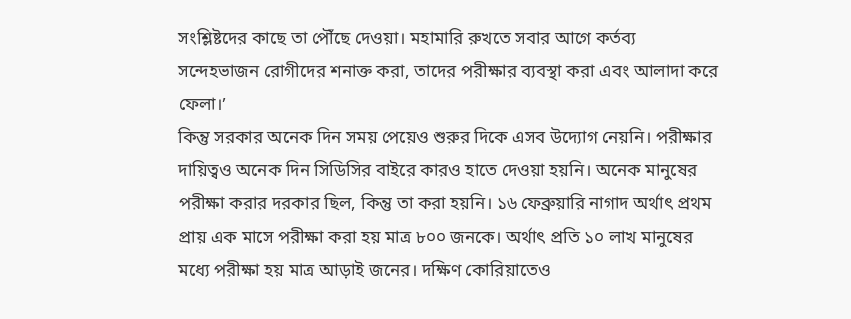সংশ্লিষ্টদের কাছে তা পৌঁছে দেওয়া। মহামারি রুখতে সবার আগে কর্তব্য সন্দেহভাজন রোগীদের শনাক্ত করা, তাদের পরীক্ষার ব্যবস্থা করা এবং আলাদা করে ফেলা।’
কিন্তু সরকার অনেক দিন সময় পেয়েও শুরুর দিকে এসব উদ্যোগ নেয়নি। পরীক্ষার দায়িত্বও অনেক দিন সিডিসির বাইরে কারও হাতে দেওয়া হয়নি। অনেক মানুষের পরীক্ষা করার দরকার ছিল, কিন্তু তা করা হয়নি। ১৬ ফেব্রুয়ারি নাগাদ অর্থাৎ প্রথম প্রায় এক মাসে পরীক্ষা করা হয় মাত্র ৮০০ জনকে। অর্থাৎ প্রতি ১০ লাখ মানুষের মধ্যে পরীক্ষা হয় মাত্র আড়াই জনের। দক্ষিণ কোরিয়াতেও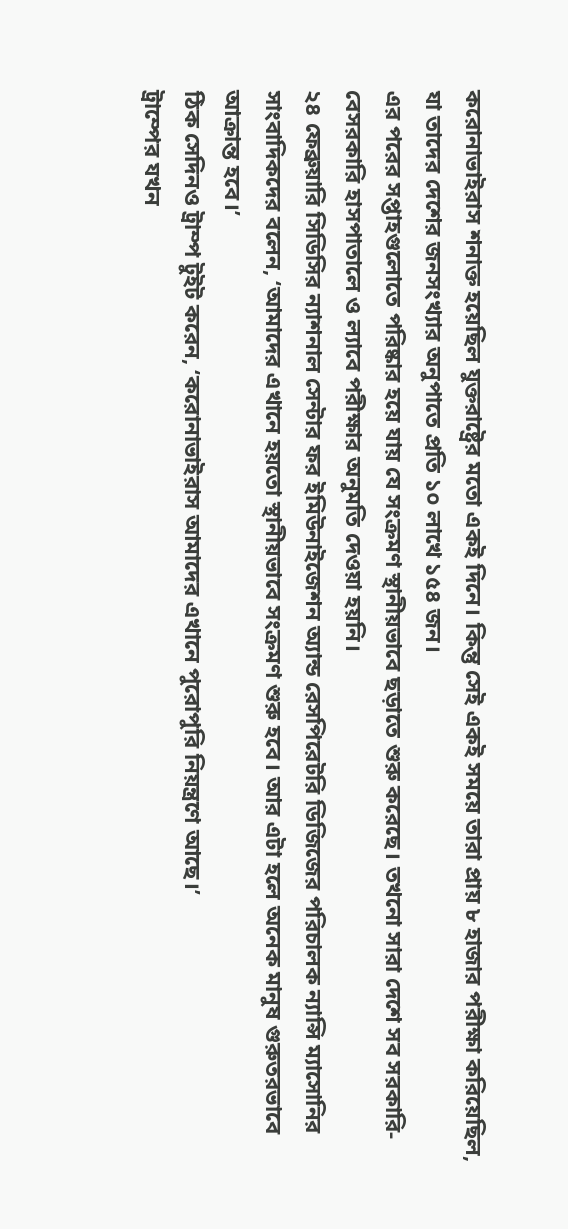করোনাভাইরাস শনাক্ত হয়েছিল যুক্তরাষ্ট্রের মতো একই দিনে। কিন্তু সেই একই সময়ে তারা প্রায় ৮ হাজার পরীক্ষা করিয়েছিল, যা তাদের দেশের জনসংখ্যার অনুপাতে প্রতি ১০ লাখে ১৫৪ জন।
এর পরের সপ্তাহগুলোতে পরিষ্কার হয়ে যায় যে সংক্রমণ স্থানীয়ভাবে ছড়াতে শুরু করেছে। তখনো সারা দেশে সব সরকারি-বেসরকারি হাসপাতালে ও ল্যাবে পরীক্ষার অনুমতি দেওয়া হয়নি।
২৪ ফেব্রুয়ারি সিডিসির ন্যাশনাল সেন্টার ফর ইমিউনাইজেশন অ্যান্ড রেসপিরেটরি ডিজিজের পরিচালক ন্যান্সি ম্যাসোনির সাংবাদিকদের বলেন, ‘আমাদের এখানে হয়তো স্থানীয়ভাবে সংক্রমণ শুরু হবে। আর এটা হলে অনেক মানুষ গুরুতরভাবে আক্রান্ত হবে।’
ঠিক সেদিনও ট্রাম্প টুইট করেন, ‘করোনাভাইরাস আমাদের এখানে পুরোপুরি নিয়ন্ত্রণে আছে।’
ট্রাম্পের যখন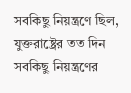সবকিছু নিয়ন্ত্রণে ছিল, যুক্তরাষ্ট্রের তত দিন সবকিছু নিয়ন্ত্রণের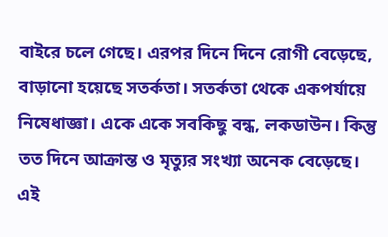বাইরে চলে গেছে। এরপর দিনে দিনে রোগী বেড়েছে, বাড়ানো হয়েছে সতর্কতা। সতর্কতা থেকে একপর্যায়ে নিষেধাজ্ঞা। একে একে সবকিছু বন্ধ, লকডাউন। কিন্তু তত দিনে আক্রান্ত ও মৃত্যুর সংখ্যা অনেক বেড়েছে।
এই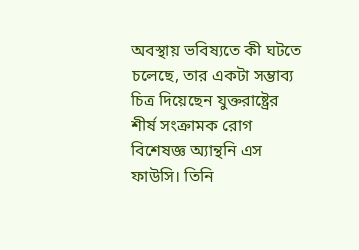অবস্থায় ভবিষ্যতে কী ঘটতে চলেছে, তার একটা সম্ভাব্য চিত্র দিয়েছেন যুক্তরাষ্ট্রের শীর্ষ সংক্রামক রোগ বিশেষজ্ঞ অ্যান্থনি এস ফাউসি। তিনি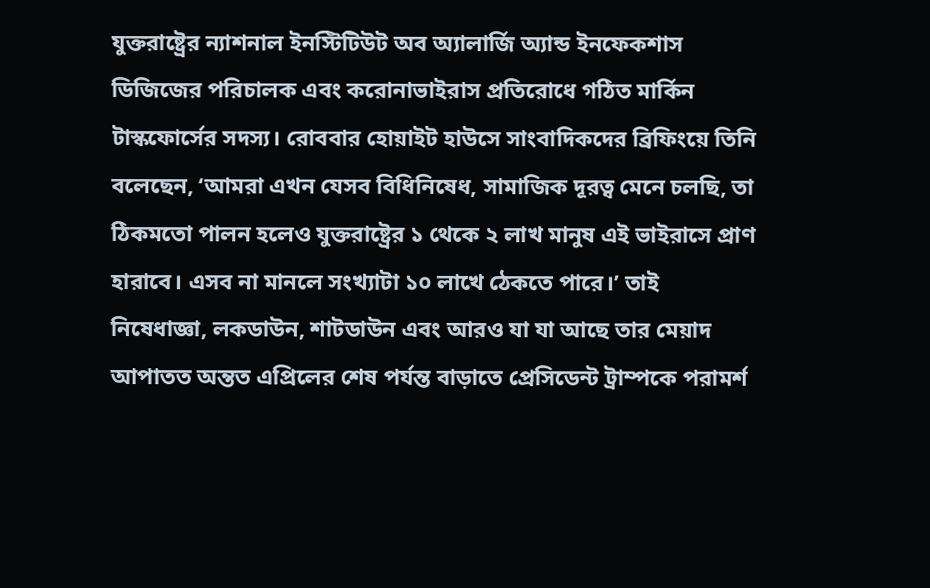যুক্তরাষ্ট্রের ন্যাশনাল ইনস্টিটিউট অব অ্যালার্জি অ্যান্ড ইনফেকশাস ডিজিজের পরিচালক এবং করোনাভাইরাস প্রতিরোধে গঠিত মার্কিন টাস্কফোর্সের সদস্য। রোববার হোয়াইট হাউসে সাংবাদিকদের ব্রিফিংয়ে তিনি বলেছেন, ‘আমরা এখন যেসব বিধিনিষেধ, সামাজিক দূরত্ব মেনে চলছি, তা ঠিকমতো পালন হলেও যুক্তরাষ্ট্রের ১ থেকে ২ লাখ মানুষ এই ভাইরাসে প্রাণ হারাবে। এসব না মানলে সংখ্যাটা ১০ লাখে ঠেকতে পারে।’ তাই নিষেধাজ্ঞা, লকডাউন, শাটডাউন এবং আরও যা যা আছে তার মেয়াদ আপাতত অন্তত এপ্রিলের শেষ পর্যন্ত বাড়াতে প্রেসিডেন্ট ট্রাম্পকে পরামর্শ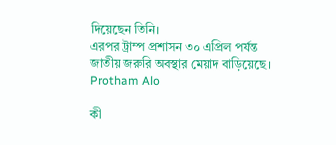দিয়েছেন তিনি।
এরপর ট্রাম্প প্রশাসন ৩০ এপ্রিল পর্যন্ত জাতীয় জরুরি অবস্থার মেয়াদ বাড়িয়েছে। Protham Alo

কী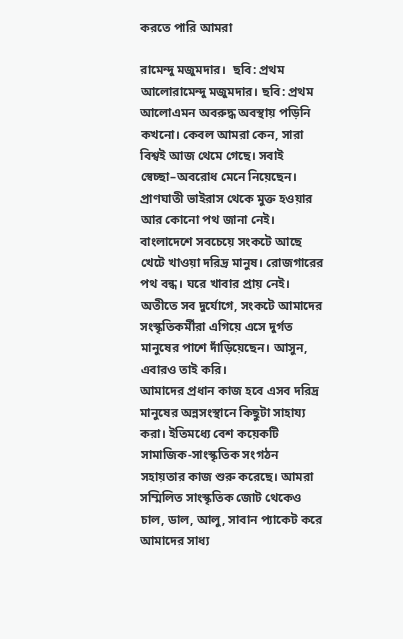করতে পারি আমরা

রামেন্দু মজুমদার।  ছবি: প্রথম আলোরামেন্দু মজুমদার। ছবি: প্রথম আলোএমন অবরুদ্ধ অবস্থায় পড়িনি কখনো। কেবল আমরা কেন, সারা বিশ্বই আজ থেমে গেছে। সবাই স্বেচ্ছা–অবরোধ মেনে নিয়েছেন। প্রাণঘাতী ভাইরাস থেকে মুক্ত হওয়ার আর কোনো পথ জানা নেই।
বাংলাদেশে সবচেয়ে সংকটে আছে খেটে খাওয়া দরিদ্র মানুষ। রোজগারের পথ বন্ধ। ঘরে খাবার প্রায় নেই। অতীতে সব দুর্যোগে, সংকটে আমাদের সংস্কৃতিকর্মীরা এগিয়ে এসে দুর্গত মানুষের পাশে দাঁড়িয়েছেন। আসুন, এবারও তাই করি।
আমাদের প্রধান কাজ হবে এসব দরিদ্র মানুষের অন্নসংস্থানে কিছুটা সাহায্য করা। ইতিমধ্যে বেশ কয়েকটি সামাজিক-সাংস্কৃতিক সংগঠন সহায়তার কাজ শুরু করেছে। আমরা সম্মিলিত সাংস্কৃতিক জোট থেকেও চাল, ডাল, আলু, সাবান প্যাকেট করে আমাদের সাধ্য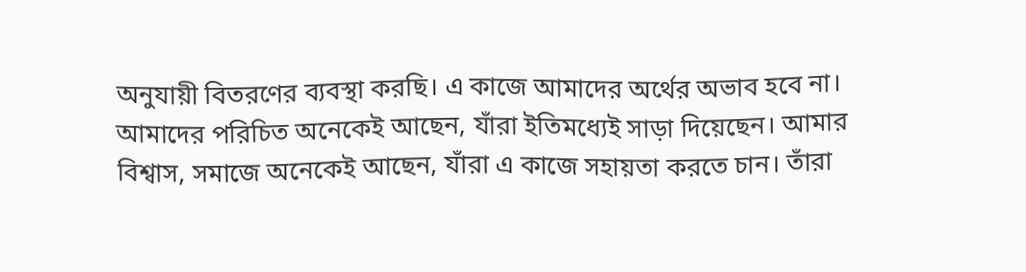অনুযায়ী বিতরণের ব্যবস্থা করছি। এ কাজে আমাদের অর্থের অভাব হবে না। আমাদের পরিচিত অনেকেই আছেন, যাঁরা ইতিমধ্যেই সাড়া দিয়েছেন। আমার বিশ্বাস, সমাজে অনেকেই আছেন, যাঁরা এ কাজে সহায়তা করতে চান। তাঁরা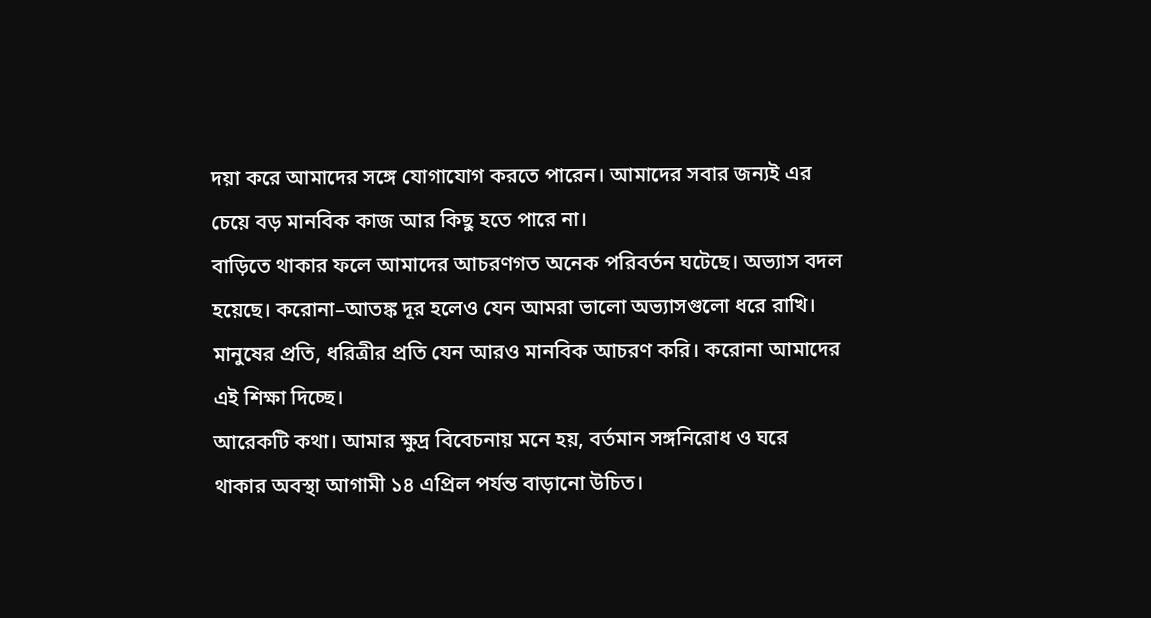দয়া করে আমাদের সঙ্গে যোগাযোগ করতে পারেন। আমাদের সবার জন্যই এর চেয়ে বড় মানবিক কাজ আর কিছু হতে পারে না।
বাড়িতে থাকার ফলে আমাদের আচরণগত অনেক পরিবর্তন ঘটেছে। অভ্যাস বদল হয়েছে। করোনা–আতঙ্ক দূর হলেও যেন আমরা ভালো অভ্যাসগুলো ধরে রাখি। মানুষের প্রতি, ধরিত্রীর প্রতি যেন আরও মানবিক আচরণ করি। করোনা আমাদের এই শিক্ষা দিচ্ছে।
আরেকটি কথা। আমার ক্ষুদ্র বিবেচনায় মনে হয়, বর্তমান সঙ্গনিরোধ ও ঘরে থাকার অবস্থা আগামী ১৪ এপ্রিল পর্যন্ত বাড়ানো উচিত।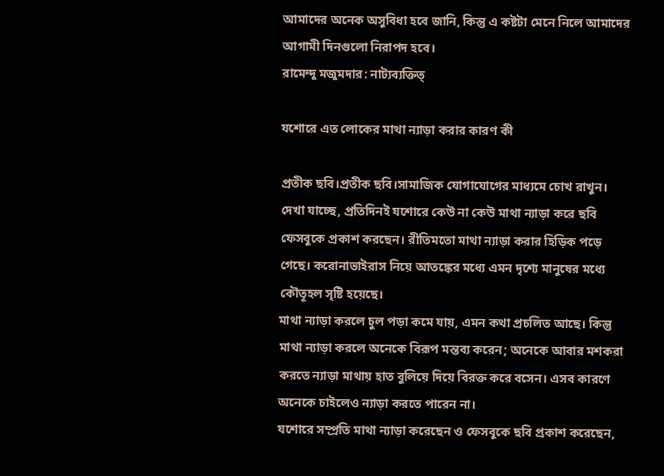আমাদের অনেক অসুবিধা হবে জানি, কিন্তু এ কষ্টটা মেনে নিলে আমাদের আগামী দিনগুলো নিরাপদ হবে।
রামেন্দু মজুমদার: নাট্যব্যক্তিত্

যশোরে এত লোকের মাথা ন্যাড়া করার কারণ কী

প্রতীক ছবি।প্রতীক ছবি।সামাজিক যোগাযোগের মাধ্যমে চোখ রাখুন। দেখা যাচ্ছে, প্রতিদিনই যশোরে কেউ না কেউ মাথা ন্যাড়া করে ছবি ফেসবুকে প্রকাশ করছেন। রীতিমতো মাথা ন্যাড়া করার হিড়িক পড়ে গেছে। করোনাভাইরাস নিয়ে আতঙ্কের মধ্যে এমন দৃশ্যে মানুষের মধ্যে কৌতূহল সৃষ্টি হয়েছে।
মাথা ন্যাড়া করলে চুল পড়া কমে যায়, এমন কথা প্রচলিত আছে। কিন্তু মাথা ন্যাড়া করলে অনেকে বিরূপ মন্তব্য করেন; অনেকে আবার মশকরা করতে ন্যাড়া মাথায় হাত বুলিয়ে দিয়ে বিরক্ত করে বসেন। এসব কারণে অনেকে চাইলেও ন্যাড়া করতে পারেন না।
যশোরে সম্প্রতি মাথা ন্যাড়া করেছেন ও ফেসবুকে ছবি প্রকাশ করেছেন,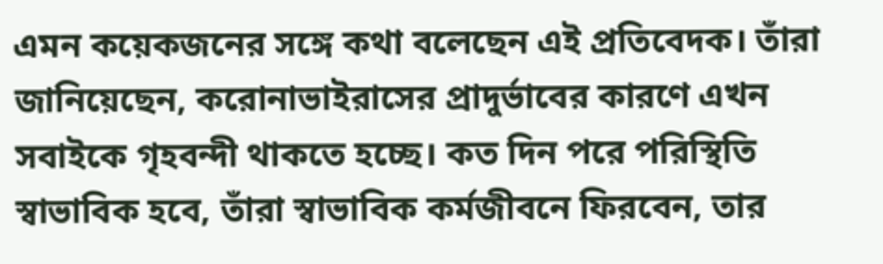এমন কয়েকজনের সঙ্গে কথা বলেছেন এই প্রতিবেদক। তাঁরা জানিয়েছেন, করোনাভাইরাসের প্রাদুর্ভাবের কারণে এখন সবাইকে গৃহবন্দী থাকতে হচ্ছে। কত দিন পরে পরিস্থিতি স্বাভাবিক হবে, তাঁরা স্বাভাবিক কর্মজীবনে ফিরবেন, তার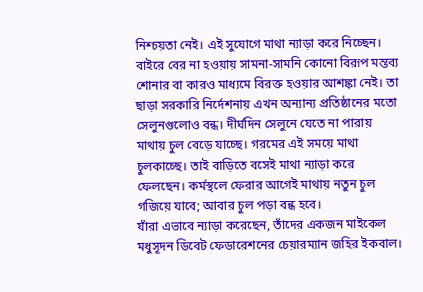নিশ্চয়তা নেই। এই সুযোগে মাথা ন্যাড়া করে নিচ্ছেন। বাইরে বের না হওয়ায় সামনা-সামনি কোনো বিরূপ মন্তব্য শোনার বা কারও মাধ্যমে বিরক্ত হওয়ার আশঙ্কা নেই। তা ছাড়া সরকারি নির্দেশনায় এখন অন্যান্য প্রতিষ্ঠানের মতো সেলুনগুলোও বন্ধ। দীর্ঘদিন সেলুনে যেতে না পারায় মাথায় চুল বেড়ে যাচ্ছে। গরমের এই সময়ে মাথা চুলকাচ্ছে। তাই বাড়িতে বসেই মাথা ন্যাড়া করে ফেলছেন। কর্মস্থলে ফেরার আগেই মাথায় নতুন চুল গজিয়ে যাবে; আবার চুল পড়া বন্ধ হবে।
যাঁরা এভাবে ন্যাড়া করেছেন, তাঁদের একজন মাইকেল মধুসূদন ডিবেট ফেডারেশনের চেয়ারম্যান জহির ইকবাল।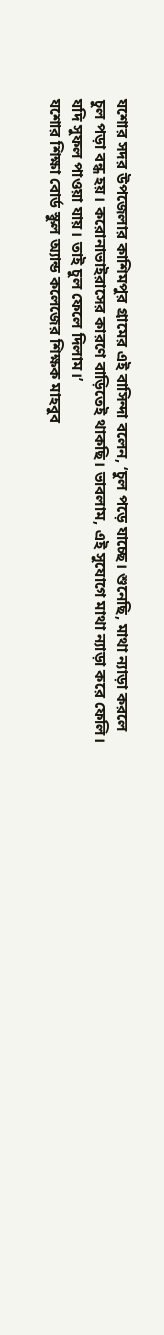যশোর সদর উপজেলার কাশিমপুর গ্রামের এই বাসিন্দা বলেন, ‘চুল পড়ে যাচ্ছে। শুনেছি, মাথা ন্যাড়া করলে চুল পড়া বন্ধ হয়। করোনাভাইরাসের কারণে বাড়িতেই থাকছি। ভাবলাম, এই সুযোগে মাথা ন্যাড়া করে ফেলি। যদি সুফল পাওয়া যায়। তাই চুল ফেলে দিলাম।’
যশোর শিক্ষা বোর্ড স্কুল অ্যান্ড কলেজের শিক্ষক মাহবুব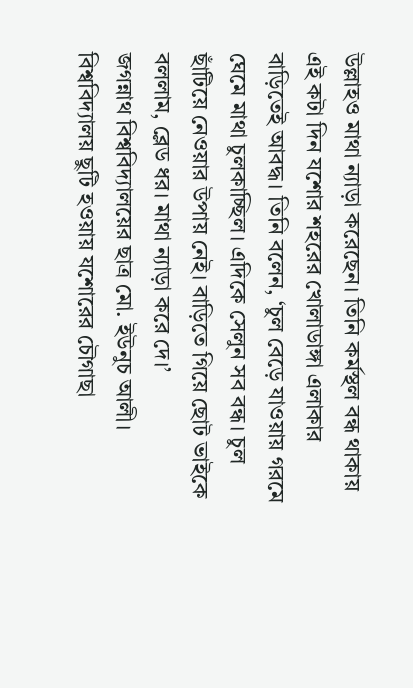উল্লাহও মাথা ন্যাড়া করেছেন। তিনি কর্মস্থল বন্ধ থাকায় এই কটা দিন যশোর শহরের খোলাডাঙ্গা এলাকার বাড়িতেই আবদ্ধ। তিনি বলেন, ‘চুল বেড়ে যাওয়ায় গরমে ঘেমে মাথা চুলকাচ্ছিল। এদিকে সেলুন সব বন্ধ। চুল ছাঁটিয়ে নেওয়ার উপায় নেই। বাড়িতে গিয়ে ছোট ভাইকে বললাম, ব্লেড ধর। মাথা ন্যাড়া করে দে।’
জগন্নাথ বিশ্ববিদ্যালয়ের ছাত্র মো. ইউনুচ আলী। বিশ্ববিদ্যালয় ছুটি হওয়ায় যশোরের চৌগাছা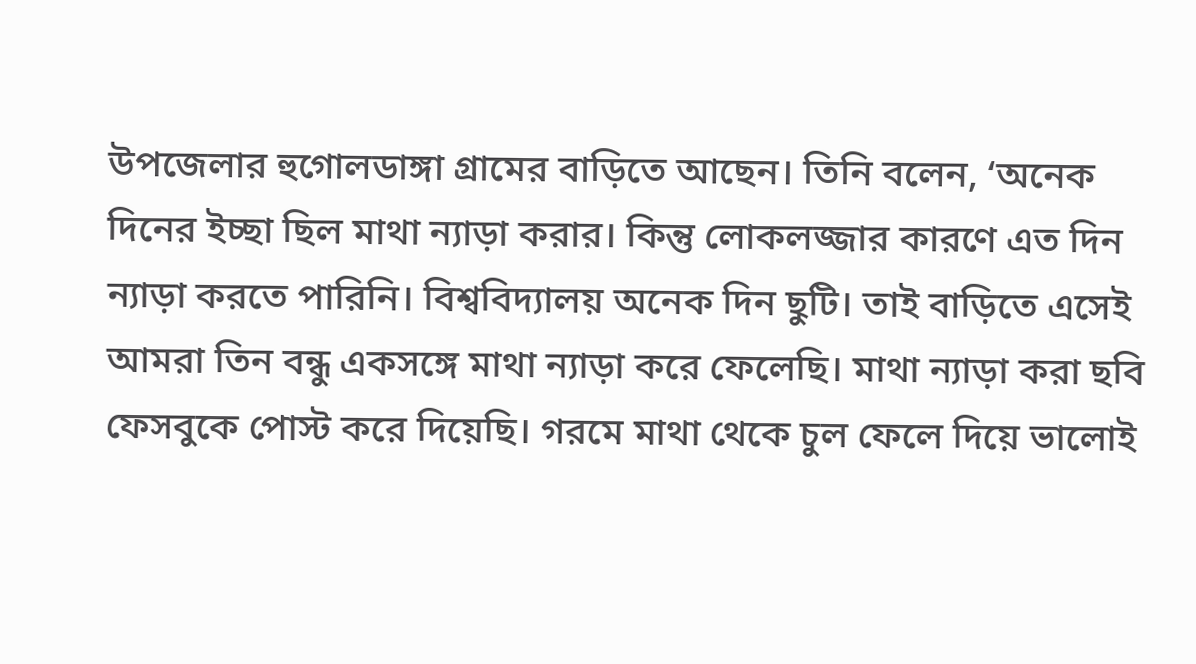উপজেলার হুগোলডাঙ্গা গ্রামের বাড়িতে আছেন। তিনি বলেন, ‘অনেক দিনের ইচ্ছা ছিল মাথা ন্যাড়া করার। কিন্তু লোকলজ্জার কারণে এত দিন ন্যাড়া করতে পারিনি। বিশ্ববিদ্যালয় অনেক দিন ছুটি। তাই বাড়িতে এসেই আমরা তিন বন্ধু একসঙ্গে মাথা ন্যাড়া করে ফেলেছি। মাথা ন্যাড়া করা ছবি ফেসবুকে পোস্ট করে দিয়েছি। গরমে মাথা থেকে চুল ফেলে দিয়ে ভালোই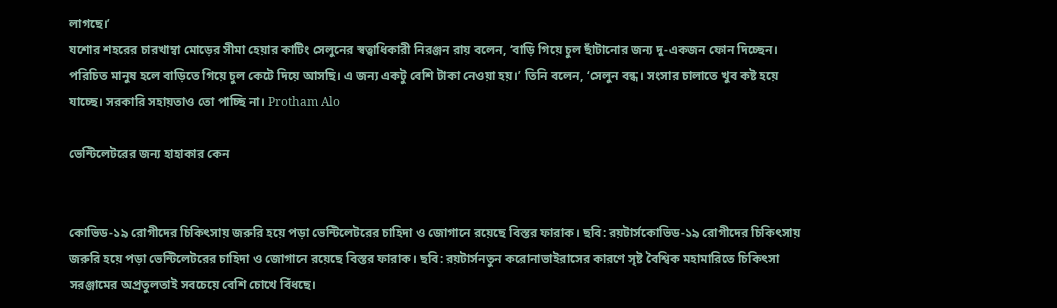লাগছে।’
যশোর শহরের চারখাম্বা মোড়ের সীমা হেয়ার কাটিং সেলুনের স্বত্বাধিকারী নিরঞ্জন রায় বলেন, ‘বাড়ি গিয়ে চুল ছাঁটানোর জন্য দু-একজন ফোন দিচ্ছেন। পরিচিত মানুষ হলে বাড়িতে গিয়ে চুল কেটে দিয়ে আসছি। এ জন্য একটু বেশি টাকা নেওয়া হয়।’ তিনি বলেন, ‘সেলুন বন্ধ। সংসার চালাতে খুব কষ্ট হয়ে যাচ্ছে। সরকারি সহায়তাও তো পাচ্ছি না। Protham Alo

ভেন্টিলেটরের জন্য হাহাকার কেন


কোভিড-১৯ রোগীদের চিকিৎসায় জরুরি হয়ে পড়া ভেন্টিলেটরের চাহিদা ও জোগানে রয়েছে বিস্তর ফারাক। ছবি: রয়টার্সকোভিড-১৯ রোগীদের চিকিৎসায় জরুরি হয়ে পড়া ভেন্টিলেটরের চাহিদা ও জোগানে রয়েছে বিস্তর ফারাক। ছবি: রয়টার্সনতুন করোনাভাইরাসের কারণে সৃষ্ট বৈশ্বিক মহামারিতে চিকিৎসা সরঞ্জামের অপ্রতুলতাই সবচেয়ে বেশি চোখে বিঁধছে।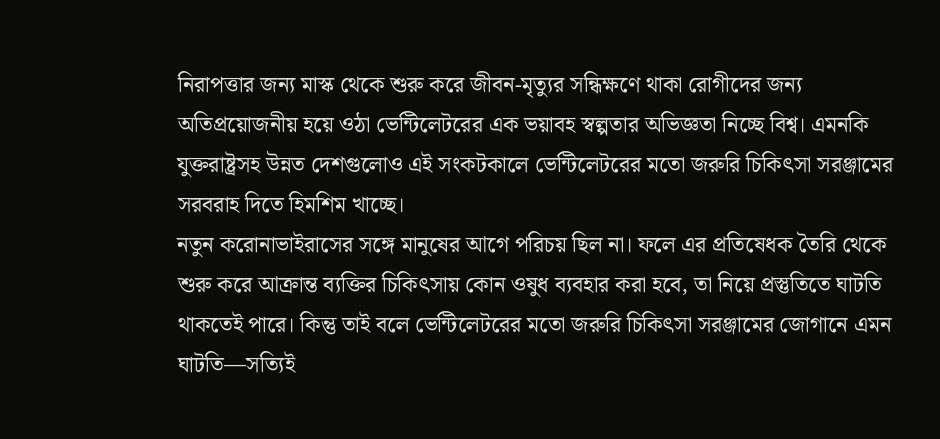নিরাপত্তার জন্য মাস্ক থেকে শুরু করে জীবন-মৃত্যুর সন্ধিক্ষণে থাকা রোগীদের জন্য অতিপ্রয়োজনীয় হয়ে ওঠা ভেন্টিলেটরের এক ভয়াবহ স্বল্পতার অভিজ্ঞতা নিচ্ছে বিশ্ব। এমনকি যুক্তরাষ্ট্রসহ উন্নত দেশগুলোও এই সংকটকালে ভেন্টিলেটরের মতো জরুরি চিকিৎসা সরঞ্জামের সরবরাহ দিতে হিমশিম খাচ্ছে।
নতুন করোনাভাইরাসের সঙ্গে মানুষের আগে পরিচয় ছিল না। ফলে এর প্রতিষেধক তৈরি থেকে শুরু করে আক্রান্ত ব্যক্তির চিকিৎসায় কোন ওষুধ ব্যবহার করা হবে, তা নিয়ে প্রস্তুতিতে ঘাটতি থাকতেই পারে। কিন্তু তাই বলে ভেন্টিলেটরের মতো জরুরি চিকিৎসা সরঞ্জামের জোগানে এমন ঘাটতি—সত্যিই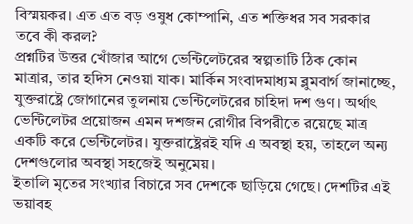বিস্ময়কর। এত এত বড় ওষুধ কোম্পানি, এত শক্তিধর সব সরকার তবে কী করল?
প্রশ্নটির উত্তর খোঁজার আগে ভেন্টিলেটরের স্বল্পতাটি ঠিক কোন মাত্রার, তার হদিস নেওয়া যাক। মার্কিন সংবাদমাধ্যম ব্লুমবার্গ জানাচ্ছে, যুক্তরাষ্ট্রে জোগানের তুলনায় ভেন্টিলেটরের চাহিদা দশ গুণ। অর্থাৎ ভেন্টিলেটর প্রয়োজন এমন দশজন রোগীর বিপরীতে রয়েছে মাত্র একটি করে ভেন্টিলেটর। যুক্তরাষ্ট্রেরই যদি এ অবস্থা হয়, তাহলে অন্য দেশগুলোর অবস্থা সহজেই অনুমেয়।
ইতালি মৃতের সংখ্যার বিচারে সব দেশকে ছাড়িয়ে গেছে। দেশটির এই ভয়াবহ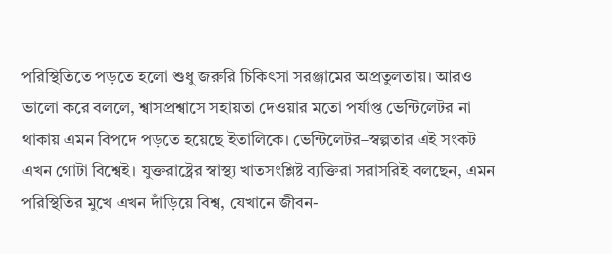পরিস্থিতিতে পড়তে হলো শুধু জরুরি চিকিৎসা সরঞ্জামের অপ্রতুলতায়। আরও ভালো করে বললে, শ্বাসপ্রশ্বাসে সহায়তা দেওয়ার মতো পর্যাপ্ত ভেন্টিলেটর না থাকায় এমন বিপদে পড়তে হয়েছে ইতালিকে। ভেন্টিলেটর–স্বল্পতার এই সংকট এখন গোটা বিশ্বেই। যুক্তরাষ্ট্রের স্বাস্থ্য খাতসংশ্লিষ্ট ব্যক্তিরা সরাসরিই বলছেন, এমন পরিস্থিতির মুখে এখন দাঁড়িয়ে বিশ্ব, যেখানে জীবন-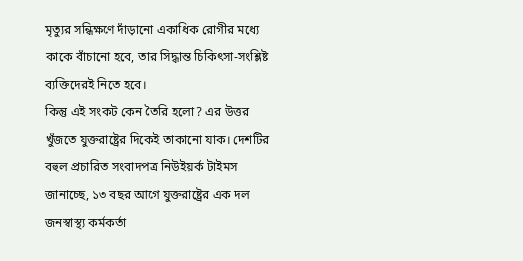মৃত্যুর সন্ধিক্ষণে দাঁড়ানো একাধিক রোগীর মধ্যে কাকে বাঁচানো হবে, তার সিদ্ধান্ত চিকিৎসা-সংশ্লিষ্ট ব্যক্তিদেরই নিতে হবে।
কিন্তু এই সংকট কেন তৈরি হলো? এর উত্তর খুঁজতে যুক্তরাষ্ট্রের দিকেই তাকানো যাক। দেশটির বহুল প্রচারিত সংবাদপত্র নিউইয়র্ক টাইমস জানাচ্ছে, ১৩ বছর আগে যুক্তরাষ্ট্রের এক দল জনস্বাস্থ্য কর্মকর্তা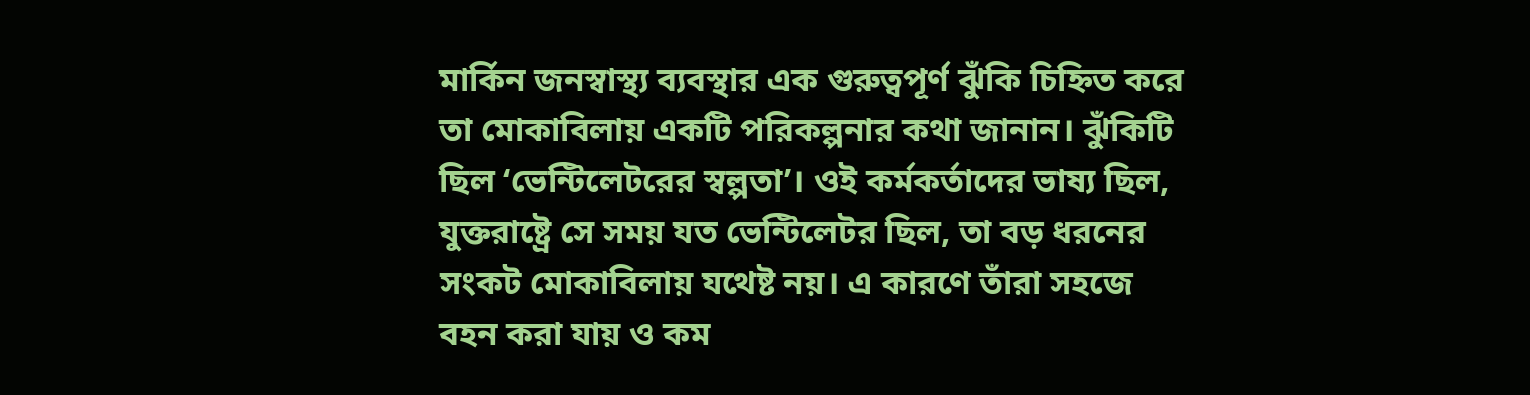মার্কিন জনস্বাস্থ্য ব্যবস্থার এক গুরুত্বপূর্ণ ঝুঁকি চিহ্নিত করে তা মোকাবিলায় একটি পরিকল্পনার কথা জানান। ঝুঁকিটি ছিল ‘ভেন্টিলেটরের স্বল্পতা’। ওই কর্মকর্তাদের ভাষ্য ছিল, যুক্তরাষ্ট্রে সে সময় যত ভেন্টিলেটর ছিল, তা বড় ধরনের সংকট মোকাবিলায় যথেষ্ট নয়। এ কারণে তাঁরা সহজে বহন করা যায় ও কম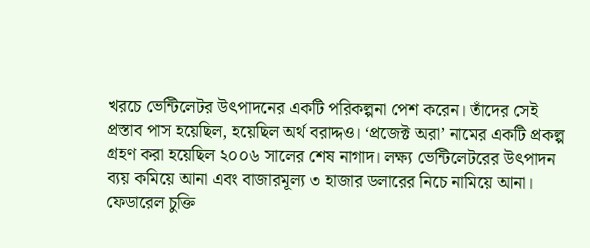খরচে ভেন্টিলেটর উৎপাদনের একটি পরিকল্পনা পেশ করেন। তাঁদের সেই প্রস্তাব পাস হয়েছিল, হয়েছিল অর্থ বরাদ্দও। ‘প্রজেক্ট অরা’ নামের একটি প্রকল্প গ্রহণ করা হয়েছিল ২০০৬ সালের শেষ নাগাদ। লক্ষ্য ভেন্টিলেটরের উৎপাদন ব্যয় কমিয়ে আনা এবং বাজারমূল্য ৩ হাজার ডলারের নিচে নামিয়ে আনা।
ফেডারেল চুক্তি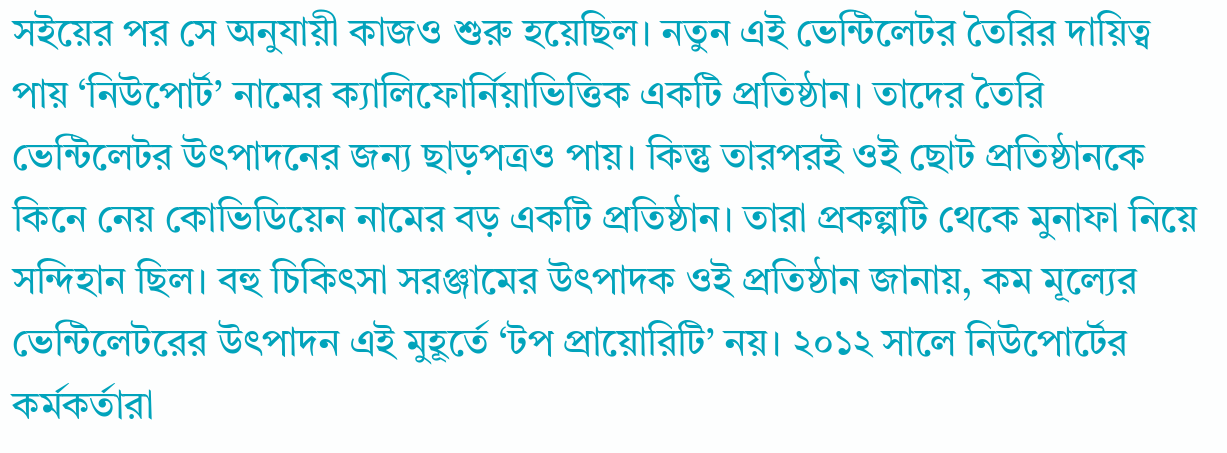সইয়ের পর সে অনুযায়ী কাজও শুরু হয়েছিল। নতুন এই ভেন্টিলেটর তৈরির দায়িত্ব পায় ‘নিউপোর্ট’ নামের ক্যালিফোর্নিয়াভিত্তিক একটি প্রতিষ্ঠান। তাদের তৈরি ভেন্টিলেটর উৎপাদনের জন্য ছাড়পত্রও পায়। কিন্তু তারপরই ওই ছোট প্রতিষ্ঠানকে কিনে নেয় কোভিডিয়েন নামের বড় একটি প্রতিষ্ঠান। তারা প্রকল্পটি থেকে মুনাফা নিয়ে সন্দিহান ছিল। বহু চিকিৎসা সরঞ্জামের উৎপাদক ওই প্রতিষ্ঠান জানায়, কম মূল্যের ভেন্টিলেটরের উৎপাদন এই মুহূর্তে ‘টপ প্রায়োরিটি’ নয়। ২০১২ সালে নিউপোর্টের কর্মকর্তারা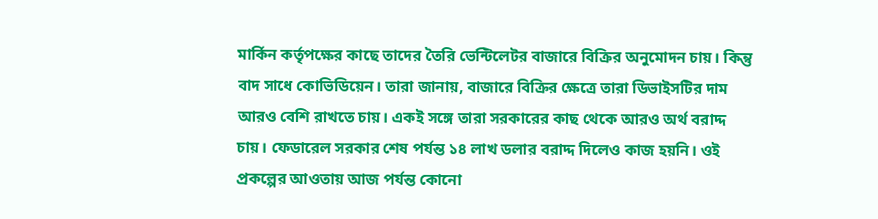মার্কিন কর্তৃপক্ষের কাছে তাদের তৈরি ভেন্টিলেটর বাজারে বিক্রির অনুমোদন চায়। কিন্তু বাদ সাধে কোভিডিয়েন। তারা জানায়, বাজারে বিক্রির ক্ষেত্রে তারা ডিভাইসটির দাম আরও বেশি রাখতে চায়। একই সঙ্গে তারা সরকারের কাছ থেকে আরও অর্থ বরাদ্দ চায়। ফেডারেল সরকার শেষ পর্যন্ত ১৪ লাখ ডলার বরাদ্দ দিলেও কাজ হয়নি। ওই প্রকল্পের আওতায় আজ পর্যন্ত কোনো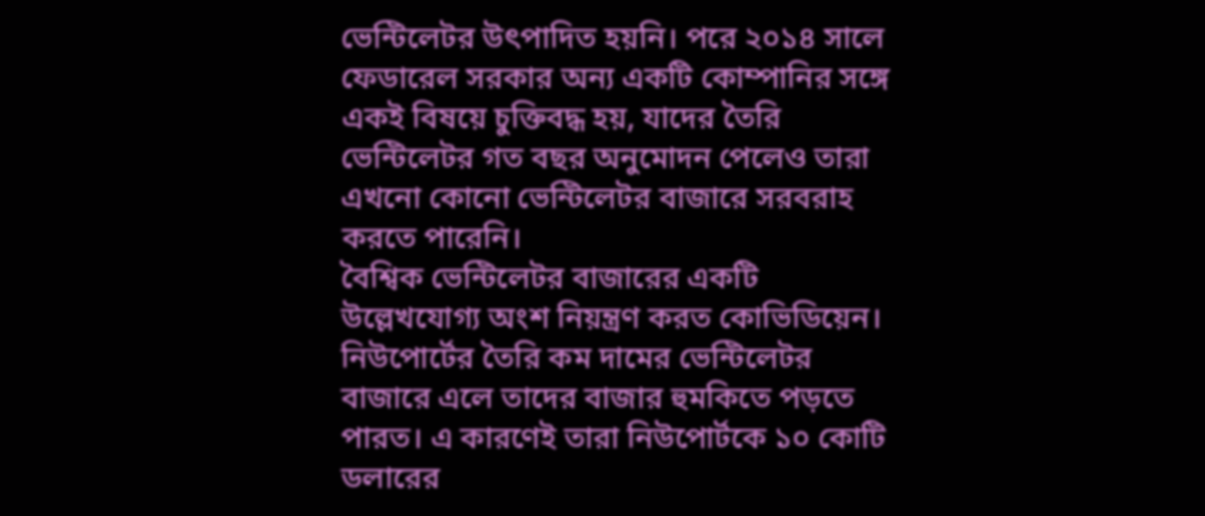ভেন্টিলেটর উৎপাদিত হয়নি। পরে ২০১৪ সালে ফেডারেল সরকার অন্য একটি কোম্পানির সঙ্গে একই বিষয়ে চুক্তিবদ্ধ হয়, যাদের তৈরি ভেন্টিলেটর গত বছর অনুমোদন পেলেও তারা এখনো কোনো ভেন্টিলেটর বাজারে সরবরাহ করতে পারেনি।
বৈশ্বিক ভেন্টিলেটর বাজারের একটি উল্লেখযোগ্য অংশ নিয়ন্ত্রণ করত কোভিডিয়েন। নিউপোর্টের তৈরি কম দামের ভেন্টিলেটর বাজারে এলে তাদের বাজার হুমকিতে পড়তে পারত। এ কারণেই তারা নিউপোর্টকে ১০ কোটি ডলারের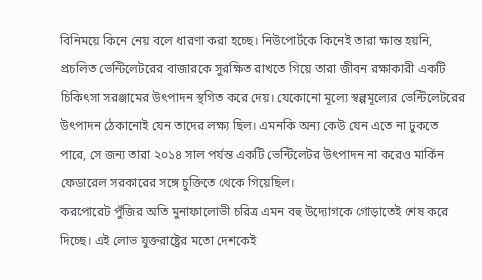বিনিময়ে কিনে নেয় বলে ধারণা করা হচ্ছে। নিউপোর্টকে কিনেই তারা ক্ষান্ত হয়নি, প্রচলিত ভেন্টিলেটরের বাজারকে সুরক্ষিত রাখতে গিয়ে তারা জীবন রক্ষাকারী একটি চিকিৎসা সরঞ্জামের উৎপাদন স্থগিত করে দেয়। যেকোনো মূল্যে স্বল্পমূল্যের ভেন্টিলেটরের উৎপাদন ঠেকানোই যেন তাদের লক্ষ্য ছিল। এমনকি অন্য কেউ যেন এতে না ঢুকতে পারে, সে জন্য তারা ২০১৪ সাল পর্যন্ত একটি ভেন্টিলেটর উৎপাদন না করেও মার্কিন ফেডারেল সরকারের সঙ্গে চুক্তিতে থেকে গিয়েছিল।
করপোরেট পুঁজির অতি মুনাফালোভী চরিত্র এমন বহু উদ্যোগকে গোড়াতেই শেষ করে দিচ্ছে। এই লোভ যুক্তরাষ্ট্রের মতো দেশকেই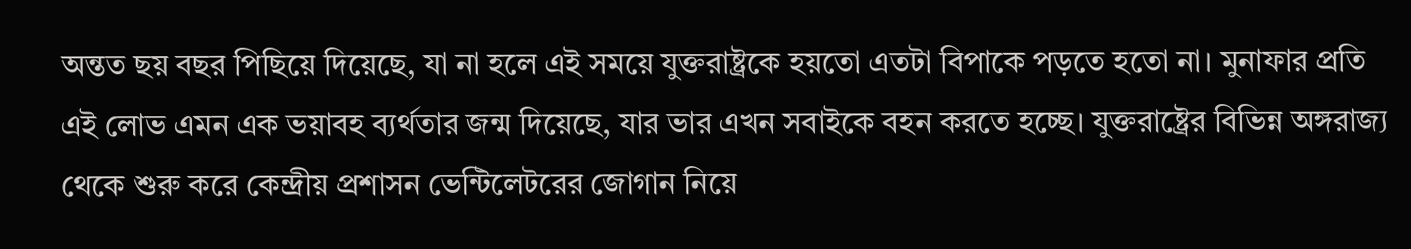অন্তত ছয় বছর পিছিয়ে দিয়েছে, যা না হলে এই সময়ে যুক্তরাষ্ট্রকে হয়তো এতটা বিপাকে পড়তে হতো না। মুনাফার প্রতি এই লোভ এমন এক ভয়াবহ ব্যর্থতার জন্ম দিয়েছে, যার ভার এখন সবাইকে বহন করতে হচ্ছে। যুক্তরাষ্ট্রের বিভিন্ন অঙ্গরাজ্য থেকে শুরু করে কেন্দ্রীয় প্রশাসন ভেন্টিলেটরের জোগান নিয়ে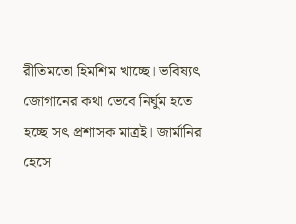রীতিমতো হিমশিম খাচ্ছে। ভবিষ্যৎ জোগানের কথা ভেবে নির্ঘুম হতে হচ্ছে সৎ প্রশাসক মাত্রই। জার্মানির হেসে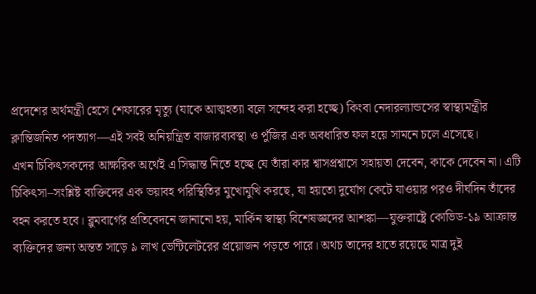প্রদেশের অর্থমন্ত্রী হেসে শেফারের মৃত্যু (যাকে আত্মহত্যা বলে সন্দেহ করা হচ্ছে) কিংবা নেদারল্যান্ডসের স্বাস্থ্যমন্ত্রীর ক্লান্তিজনিত পদত্যাগ—এই সবই অনিয়ন্ত্রিত বাজারব্যবস্থা ও পুঁজির এক অবধারিত ফল হয়ে সামনে চলে এসেছে।
এখন চিকিৎসকদের আক্ষরিক অর্থেই এ সিদ্ধান্ত নিতে হচ্ছে যে তাঁরা কার শ্বাসপ্রশ্বাসে সহায়তা দেবেন, কাকে দেবেন না। এটি চিকিৎসা–সংশ্লিষ্ট ব্যক্তিদের এক ভয়াবহ পরিস্থিতির মুখোমুখি করছে, যা হয়তো দুর্যোগ কেটে যাওয়ার পরও দীর্ঘদিন তাঁদের বহন করতে হবে। ব্লুমবার্গের প্রতিবেদনে জানানো হয়, মার্কিন স্বাস্থ্য বিশেষজ্ঞদের আশঙ্কা—যুক্তরাষ্ট্রে কোভিড-১৯ আক্রান্ত ব্যক্তিদের জন্য অন্তত সাড়ে ৯ লাখ ভেন্টিলেটরের প্রয়োজন পড়তে পারে। অথচ তাদের হাতে রয়েছে মাত্র দুই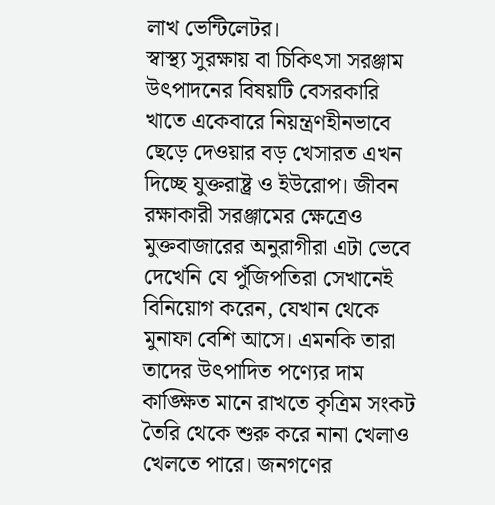লাখ ভেন্টিলেটর।
স্বাস্থ্য সুরক্ষায় বা চিকিৎসা সরঞ্জাম উৎপাদনের বিষয়টি বেসরকারি খাতে একেবারে নিয়ন্ত্রণহীনভাবে ছেড়ে দেওয়ার বড় খেসারত এখন দিচ্ছে যুক্তরাষ্ট্র ও ইউরোপ। জীবন রক্ষাকারী সরঞ্জামের ক্ষেত্রেও মুক্তবাজারের অনুরাগীরা এটা ভেবে দেখেনি যে পুঁজিপতিরা সেখানেই বিনিয়োগ করেন, যেখান থেকে মুনাফা বেশি আসে। এমনকি তারা তাদের উৎপাদিত পণ্যের দাম কাঙ্ক্ষিত মানে রাখতে কৃত্রিম সংকট তৈরি থেকে শুরু করে নানা খেলাও খেলতে পারে। জনগণের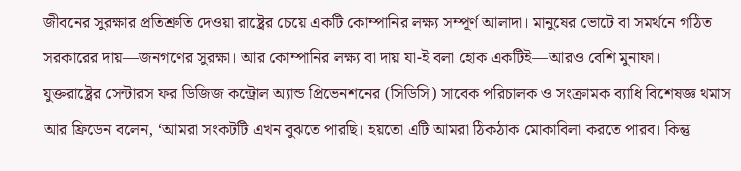জীবনের সুরক্ষার প্রতিশ্রুতি দেওয়া রাষ্ট্রের চেয়ে একটি কোম্পানির লক্ষ্য সম্পূর্ণ আলাদা। মানুষের ভোটে বা সমর্থনে গঠিত সরকারের দায়—জনগণের সুরক্ষা। আর কোম্পানির লক্ষ্য বা দায় যা-ই বলা হোক একটিই—আরও বেশি মুনাফা।
যুক্তরাষ্ট্রের সেন্টারস ফর ডিজিজ কন্ট্রোল অ্যান্ড প্রিভেনশনের (সিডিসি) সাবেক পরিচালক ও সংক্রামক ব্যাধি বিশেষজ্ঞ থমাস আর ফ্রিডেন বলেন, ‘আমরা সংকটটি এখন বুঝতে পারছি। হয়তো এটি আমরা ঠিকঠাক মোকাবিলা করতে পারব। কিন্তু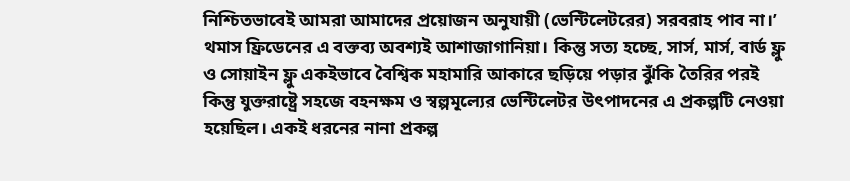নিশ্চিতভাবেই আমরা আমাদের প্রয়োজন অনুযায়ী (ভেন্টিলেটরের) সরবরাহ পাব না।’
থমাস ফ্রিডেনের এ বক্তব্য অবশ্যই আশাজাগানিয়া। কিন্তু সত্য হচ্ছে, সার্স, মার্স, বার্ড ফ্লু ও সোয়াইন ফ্লু একইভাবে বৈশ্বিক মহামারি আকারে ছড়িয়ে পড়ার ঝুঁকি তৈরির পরই কিন্তু যুক্তরাষ্ট্রে সহজে বহনক্ষম ও স্বল্পমূল্যের ভেন্টিলেটর উৎপাদনের এ প্রকল্পটি নেওয়া হয়েছিল। একই ধরনের নানা প্রকল্প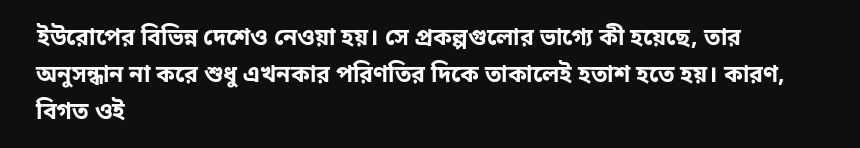ইউরোপের বিভিন্ন দেশেও নেওয়া হয়। সে প্রকল্পগুলোর ভাগ্যে কী হয়েছে, তার অনুসন্ধান না করে শুধু এখনকার পরিণতির দিকে তাকালেই হতাশ হতে হয়। কারণ, বিগত ওই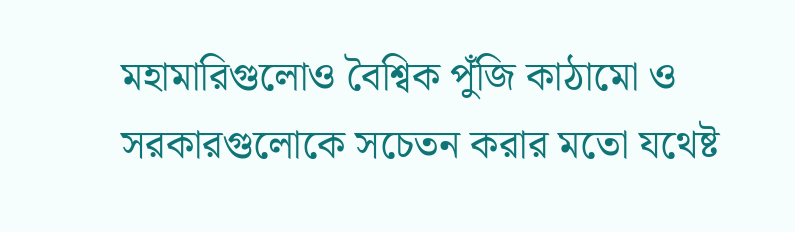মহামারিগুলোও বৈশ্বিক পুঁজি কাঠামো ও সরকারগুলোকে সচেতন করার মতো যথেষ্ট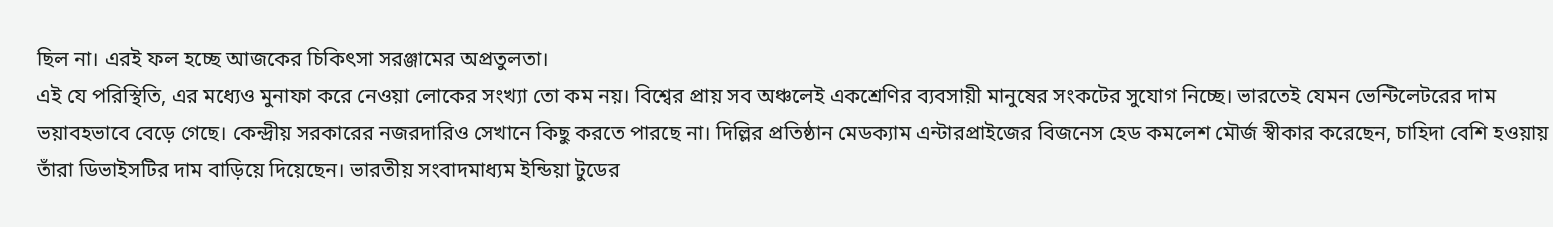ছিল না। এরই ফল হচ্ছে আজকের চিকিৎসা সরঞ্জামের অপ্রতুলতা।
এই যে পরিস্থিতি, এর মধ্যেও মুনাফা করে নেওয়া লোকের সংখ্যা তো কম নয়। বিশ্বের প্রায় সব অঞ্চলেই একশ্রেণির ব্যবসায়ী মানুষের সংকটের সুযোগ নিচ্ছে। ভারতেই যেমন ভেন্টিলেটরের দাম ভয়াবহভাবে বেড়ে গেছে। কেন্দ্রীয় সরকারের নজরদারিও সেখানে কিছু করতে পারছে না। দিল্লির প্রতিষ্ঠান মেডক্যাম এন্টারপ্রাইজের বিজনেস হেড কমলেশ মৌর্জ স্বীকার করেছেন, চাহিদা বেশি হওয়ায় তাঁরা ডিভাইসটির দাম বাড়িয়ে দিয়েছেন। ভারতীয় সংবাদমাধ্যম ইন্ডিয়া টুডের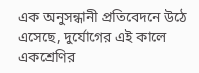এক অনুসন্ধানী প্রতিবেদনে উঠে এসেছে, দুর্যোগের এই কালে একশ্রেণির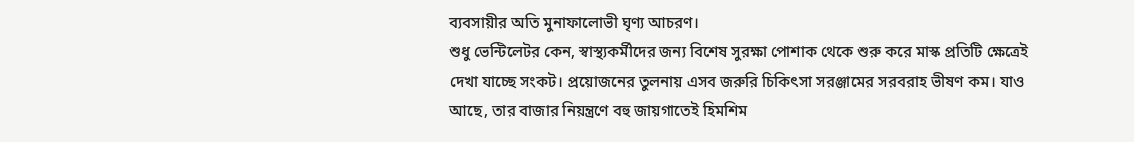ব্যবসায়ীর অতি মুনাফালোভী ঘৃণ্য আচরণ।
শুধু ভেন্টিলেটর কেন, স্বাস্থ্যকর্মীদের জন্য বিশেষ সুরক্ষা পোশাক থেকে শুরু করে মাস্ক প্রতিটি ক্ষেত্রেই দেখা যাচ্ছে সংকট। প্রয়োজনের তুলনায় এসব জরুরি চিকিৎসা সরঞ্জামের সরবরাহ ভীষণ কম। যাও আছে, তার বাজার নিয়ন্ত্রণে বহু জায়গাতেই হিমশিম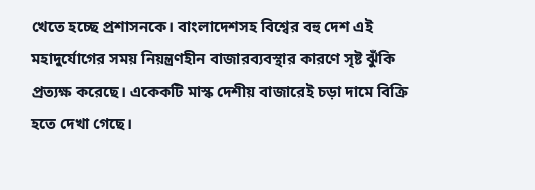খেতে হচ্ছে প্রশাসনকে। বাংলাদেশসহ বিশ্বের বহু দেশ এই মহাদুর্যোগের সময় নিয়ন্ত্রণহীন বাজারব্যবস্থার কারণে সৃষ্ট ঝুঁকি প্রত্যক্ষ করেছে। একেকটি মাস্ক দেশীয় বাজারেই চড়া দামে বিক্রি হতে দেখা গেছে।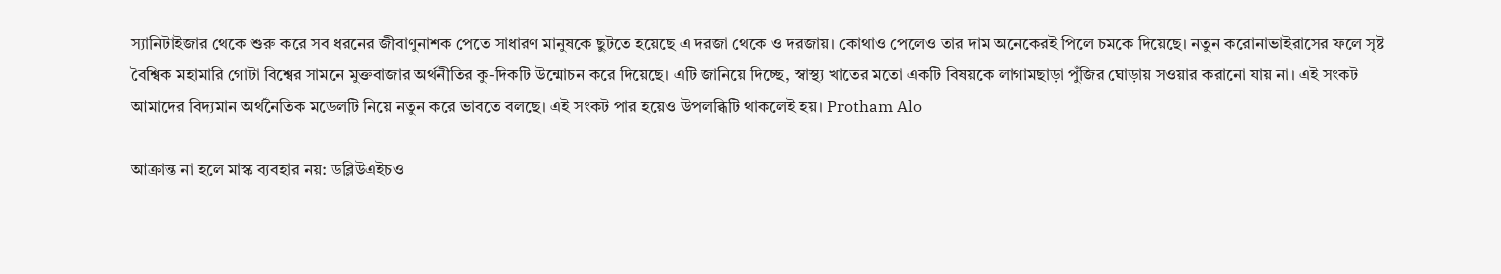স্যানিটাইজার থেকে শুরু করে সব ধরনের জীবাণুনাশক পেতে সাধারণ মানুষকে ছুটতে হয়েছে এ দরজা থেকে ও দরজায়। কোথাও পেলেও তার দাম অনেকেরই পিলে চমকে দিয়েছে। নতুন করোনাভাইরাসের ফলে সৃষ্ট বৈশ্বিক মহামারি গোটা বিশ্বের সামনে মুক্তবাজার অর্থনীতির কু-দিকটি উন্মোচন করে দিয়েছে। এটি জানিয়ে দিচ্ছে, স্বাস্থ্য খাতের মতো একটি বিষয়কে লাগামছাড়া পুঁজির ঘোড়ায় সওয়ার করানো যায় না। এই সংকট আমাদের বিদ্যমান অর্থনৈতিক মডেলটি নিয়ে নতুন করে ভাবতে বলছে। এই সংকট পার হয়েও উপলব্ধিটি থাকলেই হয়। Protham Alo

আক্রান্ত না হলে মাস্ক ব্যবহার নয়: ডব্লিউএইচও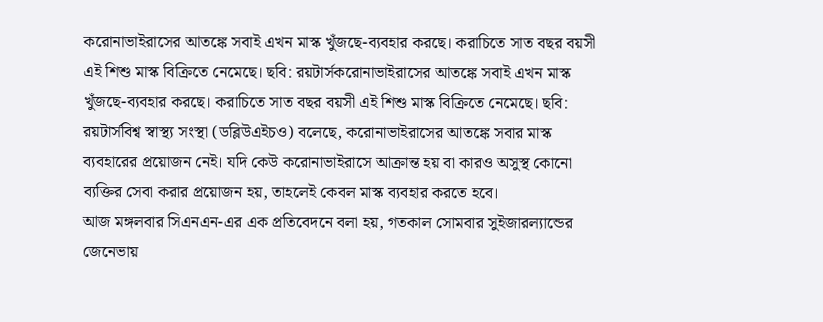করোনাভাইরাসের আতঙ্কে সবাই এখন মাস্ক খুঁজছে-ব্যবহার করছে। করাচিতে সাত বছর বয়সী এই শিশু মাস্ক বিক্রিতে নেমেছে। ছবি: রয়টার্সকরোনাভাইরাসের আতঙ্কে সবাই এখন মাস্ক খুঁজছে-ব্যবহার করছে। করাচিতে সাত বছর বয়সী এই শিশু মাস্ক বিক্রিতে নেমেছে। ছবি: রয়টার্সবিশ্ব স্বাস্থ্য সংস্থা (ডব্লিউএইচও) বলেছে, করোনাভাইরাসের আতঙ্কে সবার মাস্ক ব্যবহারের প্রয়োজন নেই। যদি কেউ করোনাভাইরাসে আক্রান্ত হয় বা কারও অসুস্থ কোনো ব্যক্তির সেবা করার প্রয়োজন হয়, তাহলেই কেবল মাস্ক ব্যবহার করতে হবে।
আজ মঙ্গলবার সিএনএন-এর এক প্রতিবেদনে বলা হয়, গতকাল সোমবার সুইজারল্যান্ডের জেনেভায়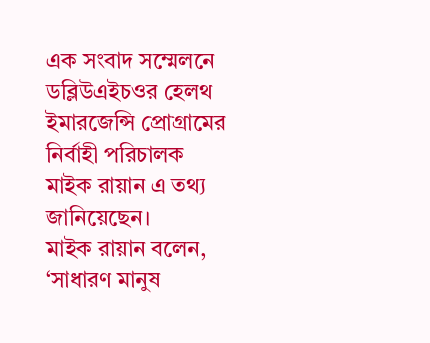এক সংবাদ সম্মেলনে ডব্লিউএইচওর হেলথ ইমারজেন্সি প্রোগ্রামের নির্বাহী পরিচালক মাইক রায়ান এ তথ্য জানিয়েছেন।
মাইক রায়ান বলেন, ‘সাধারণ মানুষ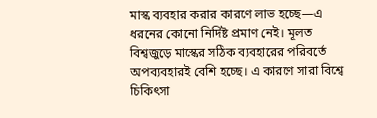মাস্ক ব্যবহার করার কারণে লাভ হচ্ছে—এ ধরনের কোনো নির্দিষ্ট প্রমাণ নেই। মূলত বিশ্বজুড়ে মাস্কের সঠিক ব্যবহারের পরিবর্তে অপব্যবহারই বেশি হচ্ছে। এ কারণে সারা বিশ্বে চিকিৎসা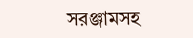সরঞ্জামসহ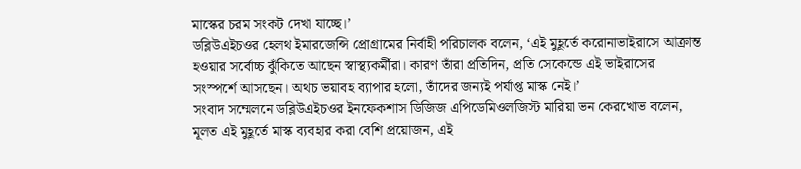মাস্কের চরম সংকট দেখা যাচ্ছে।’
ডব্লিউএইচওর হেলথ ইমারজেন্সি প্রোগ্রামের নির্বাহী পরিচালক বলেন, ‘এই মুহূর্তে করোনাভাইরাসে আক্রান্ত হওয়ার সর্বোচ্চ ঝুঁকিতে আছেন স্বাস্থ্যকর্মীরা। কারণ তাঁরা প্রতিদিন, প্রতি সেকেন্ডে এই ভাইরাসের সংস্পর্শে আসছেন। অথচ ভয়াবহ ব্যাপার হলো, তাঁদের জন্যই পর্যাপ্ত মাস্ক নেই।’
সংবাদ সম্মেলনে ডব্লিউএইচওর ইনফেকশাস ডিজিজ এপিডেমিওলজিস্ট মারিয়া ভন কেরখোভ বলেন, মূলত এই মুহূর্তে মাস্ক ব্যবহার করা বেশি প্রয়োজন, এই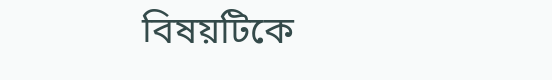বিষয়টিকে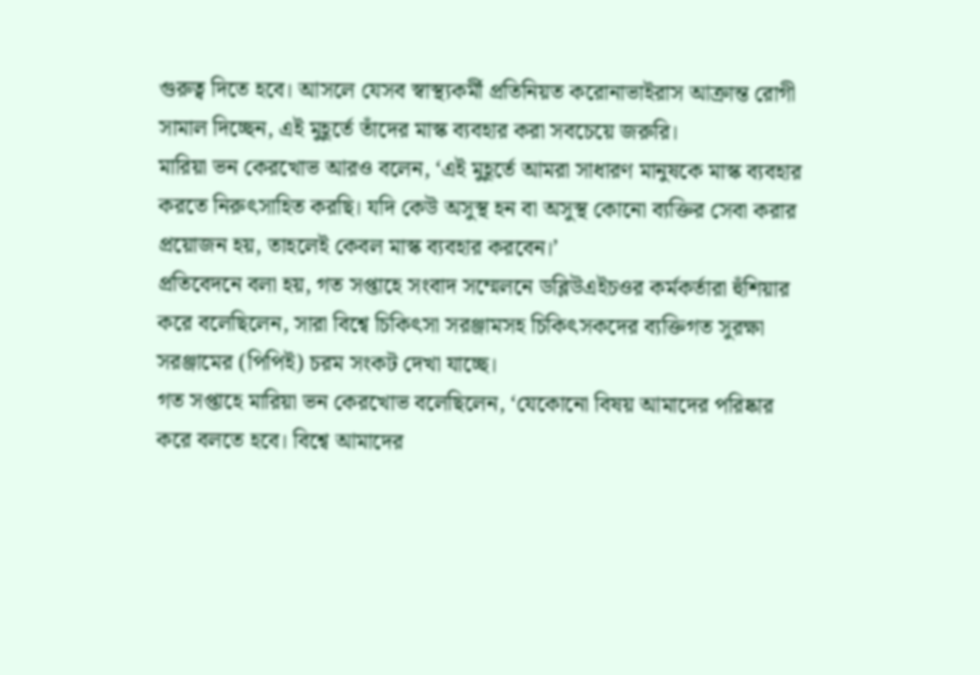গুরুত্ব দিতে হবে। আসলে যেসব স্বাস্থ্যকর্মী প্রতিনিয়ত করোনাভাইরাস আক্রান্ত রোগী সামাল দিচ্ছেন, এই মুহূর্তে তাঁদের মাস্ক ব্যবহার করা সবচেয়ে জরুরি।
মারিয়া ভন কেরখোভ আরও বলেন, ‘এই মুহূর্তে আমরা সাধারণ মানুষকে মাস্ক ব্যবহার করতে নিরুৎসাহিত করছি। যদি কেউ অসুস্থ হন বা অসুস্থ কোনো ব্যক্তির সেবা করার প্রয়োজন হয়, তাহলেই কেবল মাস্ক ব্যবহার করবেন।’
প্রতিবেদনে বলা হয়, গত সপ্তাহে সংবাদ সম্মেলনে ডব্লিউএইচওর কর্মকর্তারা হুঁশিয়ার করে বলেছিলেন, সারা বিশ্বে চিকিৎসা সরঞ্জামসহ চিকিৎসকদের ব্যক্তিগত সুরক্ষা সরঞ্জামের (পিপিই) চরম সংকট দেখা যাচ্ছে।
গত সপ্তাহে মারিয়া ভন কেরখোভ বলেছিলেন, ‘যেকোনো বিষয় আমাদের পরিষ্কার করে বলতে হবে। বিশ্বে আমাদের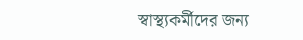স্বাস্থ্যকর্মীদের জন্য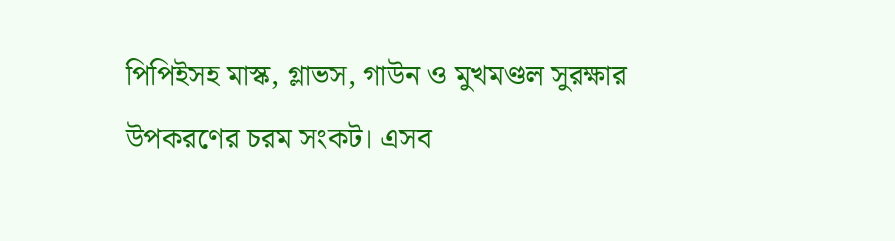পিপিইসহ মাস্ক, গ্লাভস, গাউন ও মুখমণ্ডল সুরক্ষার উপকরণের চরম সংকট। এসব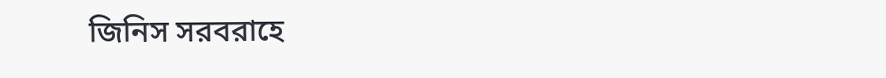জিনিস সরবরাহে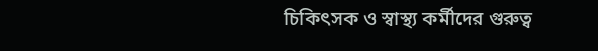চিকিৎসক ও স্বাস্থ্য কর্মীদের গুরুত্ব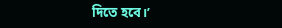দিতে হবে।’